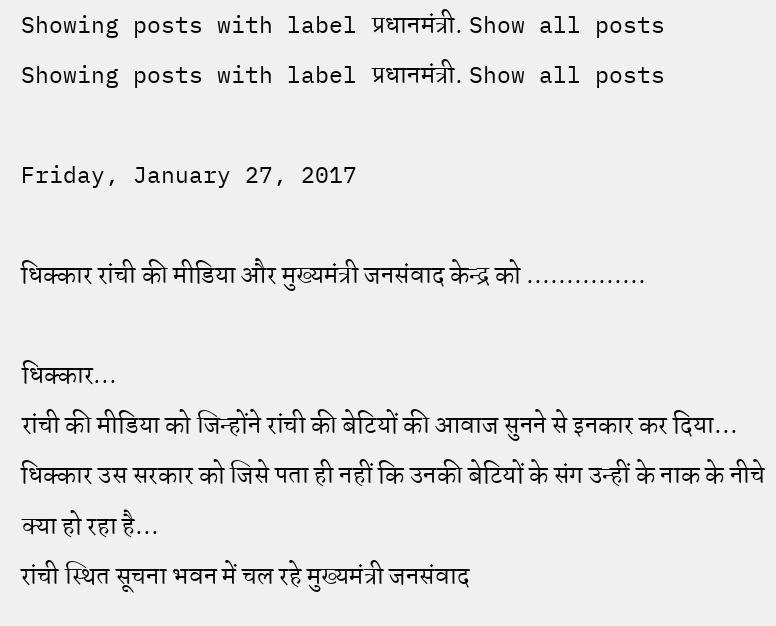Showing posts with label प्रधानमंत्री. Show all posts
Showing posts with label प्रधानमंत्री. Show all posts

Friday, January 27, 2017

धिक्कार रांची की मीडिया और मुख्यमंत्री जनसंवाद केन्द्र को ...............

धिक्कार...
रांची की मीडिया को जिन्होंने रांची की बेटियों की आवाज सुनने से इनकार कर दिया...
धिक्कार उस सरकार को जिसे पता ही नहीं कि उनकी बेटियों के संग उन्हीं के नाक के नीचे क्या हो रहा है...
रांची स्थित सूचना भवन में चल रहे मुख्यमंत्री जनसंवाद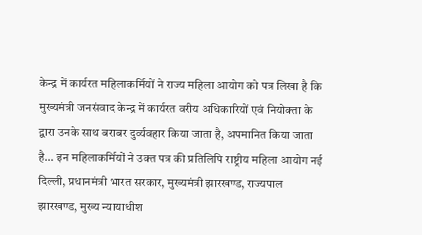केन्द्र में कार्यरत महिलाकर्मियों ने राज्य महिला आयोग को पत्र लिखा है कि मुख्यमंत्री जनसंवाद केन्द्र में कार्यरत वरीय अधिकारियों एवं नियोक्ता के द्वारा उनके साथ बराबर दुर्व्यवहार किया जाता है, अपमानित किया जाता है... इन महिलाकर्मियों ने उक्त पत्र की प्रतिलिपि राष्ट्रीय महिला आयोग नई दिल्ली, प्रधानमंत्री भारत सरकार, मुख्यमंत्री झारखण्ड, राज्यपाल झारखण्ड, मुख्य न्यायाधीश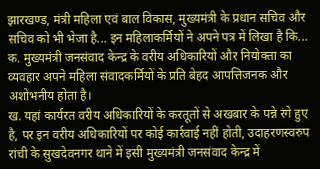झारखण्ड, मंत्री महिला एवं बाल विकास, मुख्यमंत्री के प्रधान सचिव और सचिव को भी भेजा है... इन महिलाकर्मियों ने अपने पत्र में लिखा है कि...
क. मुख्यमंत्री जनसंवाद केन्द्र के वरीय अधिकारियों और नियोक्ता का व्यवहार अपने महिला संवादकर्मियों के प्रति बेहद आपत्तिजनक और अशोभनीय होता है।
ख. यहां कार्यरत वरीय अधिकारियों के करतूतों से अखबार के पन्ने रंगे हुए है, पर इन वरीय अधिकारियों पर कोई कार्रवाई नहीं होती, उदाहरणस्वरुप रांची के सुखदेवनगर थाने में इसी मुख्यमंत्री जनसंवाद केन्द्र में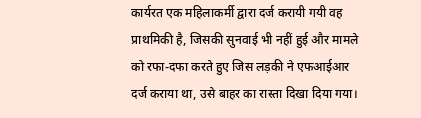कार्यरत एक महिलाकर्मी द्वारा दर्ज करायी गयी वह प्राथमिकी है, जिसकी सुनवाई भी नहीं हुई और मामले को रफा-दफा करते हुए जिस लड़की ने एफआईआर दर्ज कराया था, उसे बाहर का रास्ता दिखा दिया गया।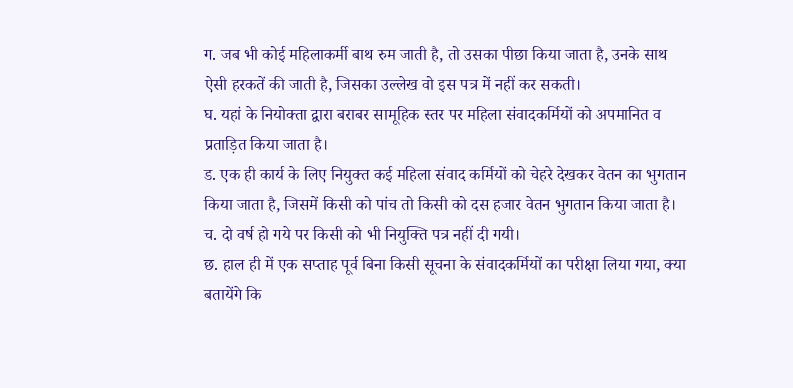ग. जब भी कोई महिलाकर्मी बाथ रुम जाती है, तो उसका पीछा किया जाता है, उनके साथ ऐसी हरकतें की जाती है, जिसका उल्लेख वो इस पत्र में नहीं कर सकती।
घ. यहां के नियोक्ता द्वारा बराबर सामूहिक स्तर पर महिला संवादकर्मियों को अपमानित व प्रताड़ित किया जाता है।
ड. एक ही कार्य के लिए नियुक्त कई महिला संवाद कर्मियों को चेहरे देखकर वेतन का भुगतान किया जाता है, जिसमें किसी को पांच तो किसी को दस हजार वेतन भुगतान किया जाता है।
च. दो वर्ष हो गये पर किसी को भी नियुक्ति पत्र नहीं दी गयी।
छ. हाल ही में एक सप्ताह पूर्व बिना किसी सूचना के संवादकर्मियों का परीक्षा लिया गया, क्या बतायेंगे कि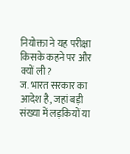नियोक्ता ने यह परीक्षा किसके कहने पर और क्यों ली?
ज. भारत सरकार का आदेश है, जहां बड़ी संख्या में लड़कियों या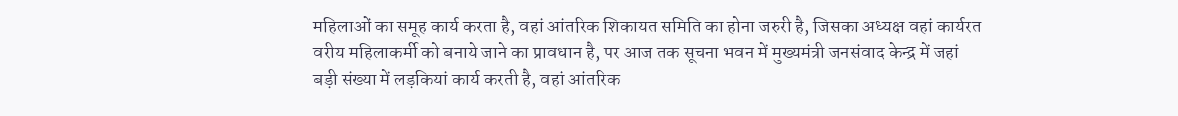महिलाओं का समूह कार्य करता है, वहां आंतरिक शिकायत समिति का होना जरुरी है, जिसका अध्यक्ष वहां कार्यरत वरीय महिलाकर्मी को बनाये जाने का प्रावधान है, पर आज तक सूचना भवन में मुख्यमंत्री जनसंवाद केन्द्र में जहां बड़ी संख्या में लड़कियां कार्य करती है, वहां आंतरिक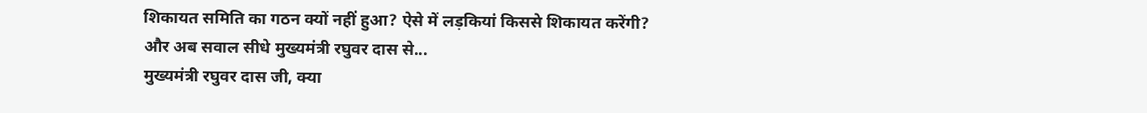शिकायत समिति का गठन क्यों नहीं हुआ? ऐसे में लड़कियां किससे शिकायत करेंगी?
और अब सवाल सीधे मुख्यमंत्री रघुवर दास से...
मुख्यमंत्री रघुवर दास जी, क्या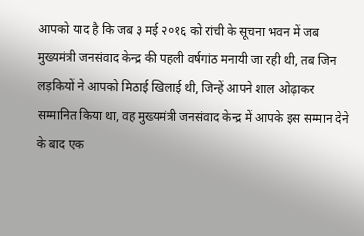आपको याद है कि जब ३ मई २०१६ को रांची के सूचना भवन में जब मुख्यमंत्री जनसंवाद केन्द्र की पहली वर्षगांठ मनायी जा रही थी, तब जिन लड़कियों ने आपको मिठाई खिलाई थी, जिन्हें आपने शाल ओढ़ाकर सम्मानित किया था, वह मुख्यमंत्री जनसंवाद केन्द्र में आपके इस सम्मान देने के बाद एक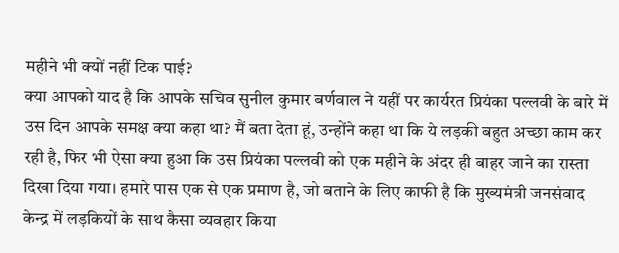महीने भी क्यों नहीं टिक पाई?
क्या आपको याद है कि आपके सचिव सुनील कुमार बर्णवाल ने यहीं पर कार्यरत प्रियंका पल्लवी के बारे में उस दिन आपके समक्ष क्या कहा था? मैं बता देता हूं, उन्होंने कहा था कि ये लड़की बहुत अच्छा काम कर रही है, फिर भी ऐसा क्या हुआ कि उस प्रियंका पल्लवी को एक महीने के अंदर ही बाहर जाने का रास्ता दिखा दिया गया। हमारे पास एक से एक प्रमाण है, जो बताने के लिए काफी है कि मुख्यमंत्री जनसंवाद केन्द्र में लड़कियों के साथ कैसा व्यवहार किया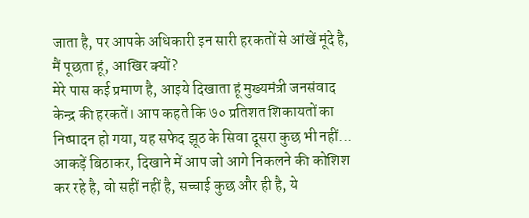जाता है, पर आपके अधिकारी इन सारी हरकतों से आंखें मूंदे है, मैं पूछता हूं, आखिर क्यों?
मेरे पास कई प्रमाण है, आइये दिखाता हूं मुख्यमंत्री जनसंवाद केन्द्र की हरकतें। आप कहते कि ७० प्रतिशत शिकायतों का निष्पादन हो गया, यह सफेद झूठ के सिवा दूसरा कुछ भी नहीं... आकड़ें बिठाकर, दिखाने में आप जो आगे निकलने की कोशिश कर रहे है, वो सहीं नहीं है, सच्चाई कुछ और ही है, ये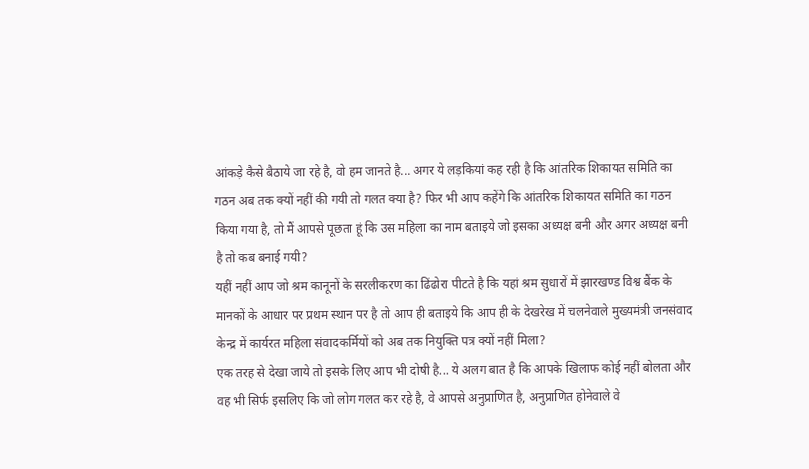आंकड़े कैसे बैठाये जा रहे है, वो हम जानते है... अगर ये लड़कियां कह रही है कि आंतरिक शिकायत समिति का गठन अब तक क्यों नहीं की गयी तो गलत क्या है? फिर भी आप कहेंगे कि आंतरिक शिकायत समिति का गठन किया गया है, तो मैं आपसे पूछता हूं कि उस महिला का नाम बताइये जो इसका अध्यक्ष बनी और अगर अध्यक्ष बनी है तो कब बनाई गयी?
यहीं नहीं आप जो श्रम कानूनों के सरलीकरण का ढिंढोरा पीटते है कि यहां श्रम सुधारों में झारखण्ड विश्व बैंक के मानकों के आधार पर प्रथम स्थान पर है तो आप ही बताइये कि आप ही के देखरेख में चलनेवाले मुख्यमंत्री जनसंवाद केन्द्र में कार्यरत महिला संवादकर्मियों को अब तक नियुक्ति पत्र क्यों नहीं मिला?
एक तरह से देखा जाये तो इसके लिए आप भी दोषी है... ये अलग बात है कि आपके खिलाफ कोई नहीं बोलता और वह भी सिर्फ इसलिए कि जो लोग गलत कर रहे है, वे आपसे अनुप्राणित है, अनुप्राणित होनेवाले वे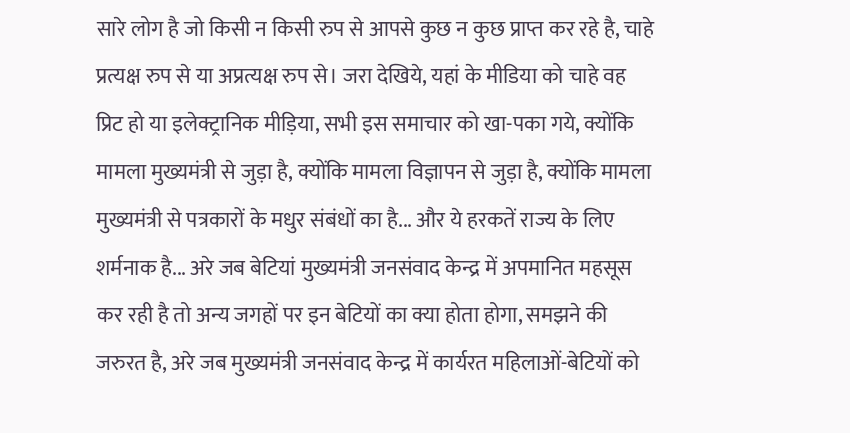सारे लोग है जो किसी न किसी रुप से आपसे कुछ न कुछ प्राप्त कर रहे है, चाहे प्रत्यक्ष रुप से या अप्रत्यक्ष रुप से। जरा देखिये, यहां के मीडिया को चाहे वह प्रिट हो या इलेक्ट्रानिक मीड़िया, सभी इस समाचार को खा-पका गये, क्योंकि मामला मुख्यमंत्री से जुड़ा है, क्योंकि मामला विज्ञापन से जुड़ा है, क्योंकि मामला मुख्यमंत्री से पत्रकारों के मधुर संबंधों का है... और ये हरकतें राज्य के लिए शर्मनाक है... अरे जब बेटियां मुख्यमंत्री जनसंवाद केन्द्र में अपमानित महसूस कर रही है तो अन्य जगहों पर इन बेटियों का क्या होता होगा, समझने की जरुरत है, अरे जब मुख्यमंत्री जनसंवाद केन्द्र में कार्यरत महिलाओं-बेटियों को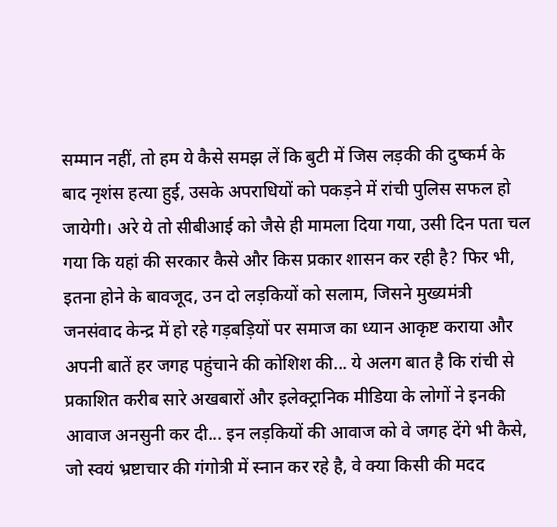सम्मान नहीं, तो हम ये कैसे समझ लें कि बुटी में जिस लड़की की दुष्कर्म के बाद नृशंस हत्या हुई, उसके अपराधियों को पकड़ने में रांची पुलिस सफल हो जायेगी। अरे ये तो सीबीआई को जैसे ही मामला दिया गया, उसी दिन पता चल गया कि यहां की सरकार कैसे और किस प्रकार शासन कर रही है? फिर भी, इतना होने के बावजूद, उन दो लड़कियों को सलाम, जिसने मुख्यमंत्री जनसंवाद केन्द्र में हो रहे गड़बड़ियों पर समाज का ध्यान आकृष्ट कराया और अपनी बातें हर जगह पहुंचाने की कोशिश की... ये अलग बात है कि रांची से प्रकाशित करीब सारे अखबारों और इलेक्ट्रानिक मीडिया के लोगों ने इनकी आवाज अनसुनी कर दी... इन लड़कियों की आवाज को वे जगह देंगे भी कैसे, जो स्वयं भ्रष्टाचार की गंगोत्री में स्नान कर रहे है, वे क्या किसी की मदद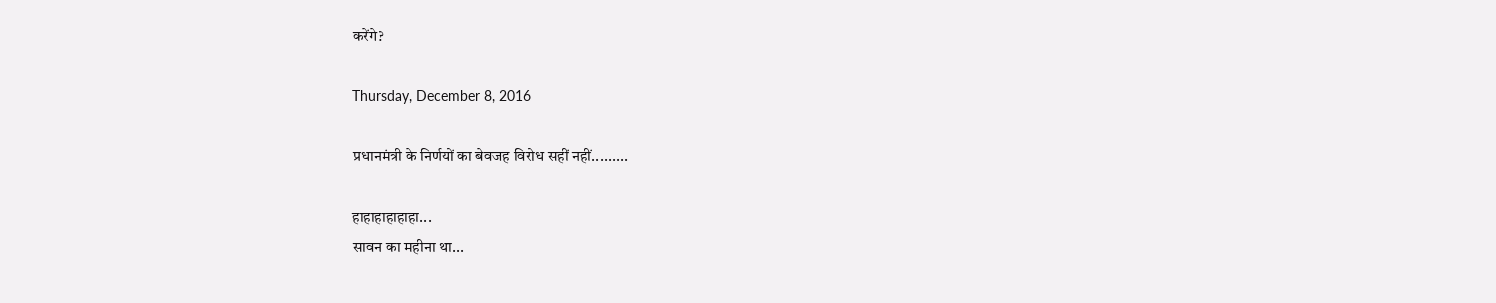करेंगे?

Thursday, December 8, 2016

प्रधानमंत्री के निर्णयों का बेवजह विरोध सहीं नहीं.........

हाहाहाहाहाहा...
सावन का महीना था...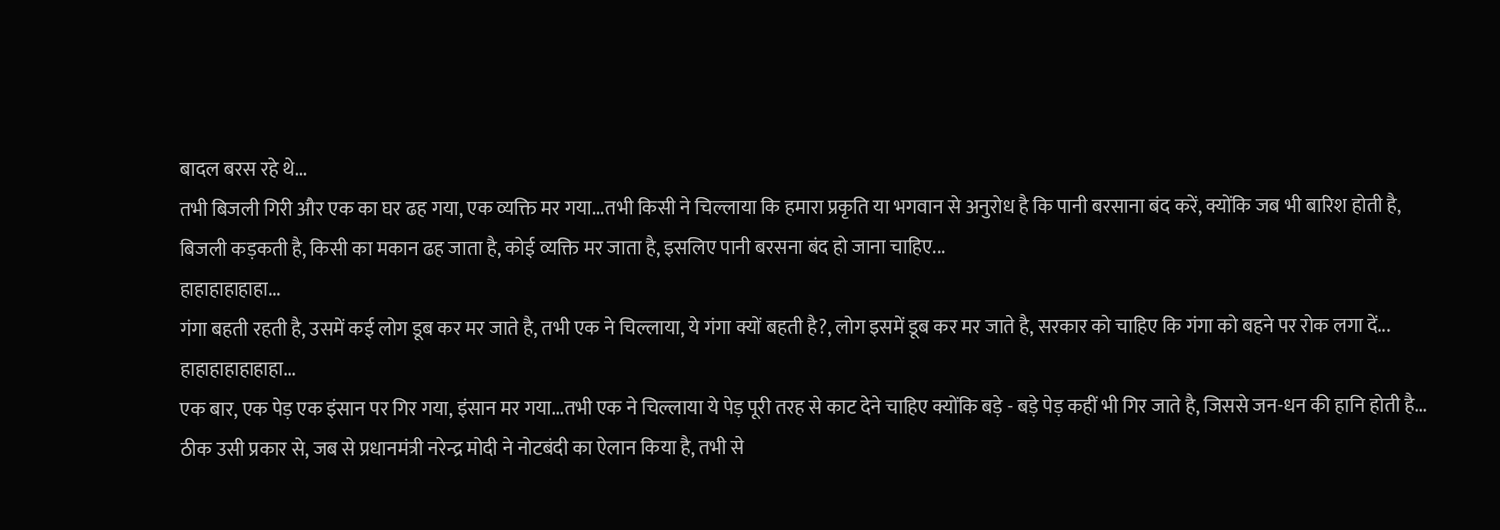बादल बरस रहे थे...
तभी बिजली गिरी और एक का घर ढह गया, एक व्यक्ति मर गया...तभी किसी ने चिल्लाया कि हमारा प्रकृति या भगवान से अनुरोध है कि पानी बरसाना बंद करें, क्योंकि जब भी बारिश होती है, बिजली कड़कती है, किसी का मकान ढह जाता है, कोई व्यक्ति मर जाता है, इसलिए पानी बरसना बंद हो जाना चाहिए...
हाहाहाहाहाहा...
गंगा बहती रहती है, उसमें कई लोग डूब कर मर जाते है, तभी एक ने चिल्लाया, ये गंगा क्यों बहती है?, लोग इसमें डूब कर मर जाते है, सरकार को चाहिए कि गंगा को बहने पर रोक लगा दें...
हाहाहाहाहाहाहा...
एक बार, एक पेड़ एक इंसान पर गिर गया, इंसान मर गया...तभी एक ने चिल्लाया ये पेड़ पूरी तरह से काट देने चाहिए क्योंकि बड़े - बड़े पेड़ कहीं भी गिर जाते है, जिससे जन-धन की हानि होती है...
ठीक उसी प्रकार से, जब से प्रधानमंत्री नरेन्द्र मोदी ने नोटबंदी का ऐलान किया है, तभी से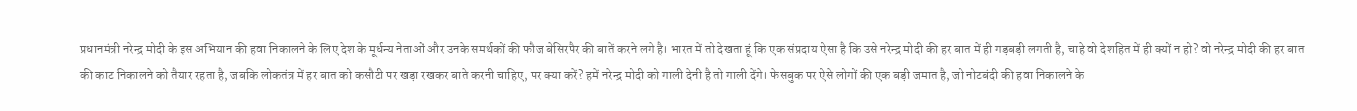प्रधानमंत्री नरेन्द्र मोदी के इस अभियान की हवा निकालने के लिए देश के मूर्धन्य नेताओं और उनके समर्थकों की फौज बेसिरपैर की बातें करने लगे है। भारत में तो देखता हूं कि एक संप्रदाय ऐसा है कि उसे नरेन्द्र मोदी की हर बात में ही गड़बड़ी लगती है, चाहे वो देशहित में ही क्यों न हो? वो नरेन्द्र मोदी की हर बात की काट निकालने को तैयार रहता है, जबकि लोकतंत्र में हर बात को कसौटी पर खड़ा रखकर बाते करनी चाहिए, पर क्या करें? हमें नरेन्द्र मोदी को गाली देनी है तो गाली देंगे। फेसबुक पर ऐसे लोगों की एक बड़ी जमात है, जो नोटबंदी की हवा निकालने के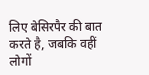लिए बेसिरपैर की बात करते है, जबकि वहीं लोगों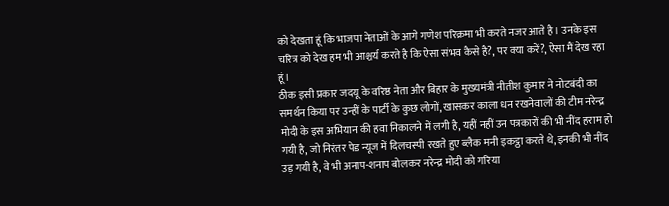को देखता हूं कि भाजपा नेताओं के आगे गणेश परिक्रमा भी करते नजर आते है। उनके इस चरित्र को देख हम भी आश्चर्य करते है कि ऐसा संभव कैसे है?, पर क्या करें?, ऐसा मैं देख रहा हूं।
ठीक इसी प्रकार जदयू के वरिष्ठ नेता और बिहार के मुख्यमंत्री नीतीश कुमार ने नोटबंदी का समर्थन किया पर उन्हीं के पार्टी के कुछ लोगों, खासकर काला धन रखनेवालों की टीम नरेन्द्र मोदी के इस अभियान की हवा निकालने में लगी है, यहीं नहीं उन पत्रकारों की भी नींद हराम हो गयी है, जो निरंतर पेड न्यूज में दिलचस्पी रखते हुए ब्लैक मनी इकट्ठा करते थे, इनकी भी नींद उड़ गयी है, वे भी अनाप-शनाप बोलकर नरेन्द्र मोदी को गरिया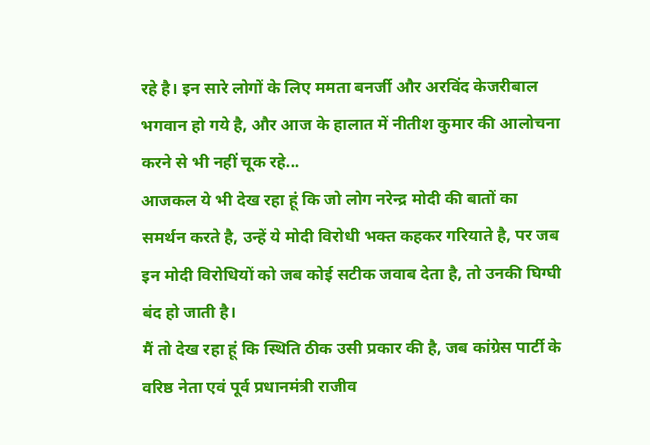रहे है। इन सारे लोगों के लिए ममता बनर्जी और अरविंद केजरीबाल भगवान हो गये है, और आज के हालात में नीतीश कुमार की आलोचना करने से भी नहीं चूक रहे...
आजकल ये भी देख रहा हूं कि जो लोग नरेन्द्र मोदी की बातों का समर्थन करते है, उन्हें ये मोदी विरोधी भक्त कहकर गरियाते है, पर जब इन मोदी विरोधियों को जब कोई सटीक जवाब देता है, तो उनकी घिग्घी बंद हो जाती है।
मैं तो देख रहा हूं कि स्थिति ठीक उसी प्रकार की है, जब कांग्रेस पार्टी के वरिष्ठ नेता एवं पूर्व प्रधानमंत्री राजीव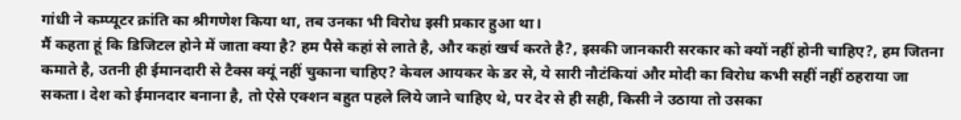गांधी ने कम्प्यूटर क्रांति का श्रीगणेश किया था, तब उनका भी विरोध इसी प्रकार हुआ था।
मैं कहता हूं कि डिजिटल होने में जाता क्या है? हम पैसे कहां से लाते है, और कहां खर्च करते है?, इसकी जानकारी सरकार को क्यों नहीं होनी चाहिए?, हम जितना कमाते है, उतनी ही ईमानदारी से टैक्स क्यूं नहीं चुकाना चाहिए? केवल आयकर के डर से, ये सारी नौटंकियां और मोदी का विरोध कभी सहीं नहीं ठहराया जा सकता। देश को ईमानदार बनाना है, तो ऐसे एक्शन बहुत पहले लिये जाने चाहिए थे, पर देर से ही सही, किसी ने उठाया तो उसका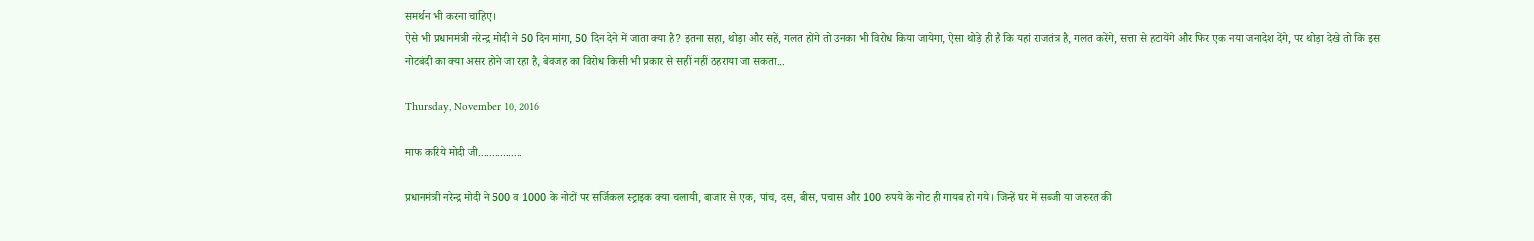समर्थन भी करना चाहिए।
ऐसे भी प्रधानमंत्री नरेन्द्र मोदी ने 50 दिन मांगा, 50 दिन देने में जाता क्या है? इतना सहा, थोड़ा और सहें, गलत होंगे तो उनका भी विरोध किया जायेगा, ऐसा थोड़े ही है कि यहां राजतंत्र है, गलत करेंगे, सत्ता से हटायेंगे और फिर एक नया जनादेश देंगे, पर थोड़ा देखे तो कि इस नोटबंदी का क्या असर होने जा रहा है, बेवजह का विरोध किसी भी प्रकार से सहीं नहीं ठहराया जा सकता...

Thursday, November 10, 2016

माफ करिये मोदी जी................

प्रधानमंत्री नरेन्द्र मोदी ने 500 व 1000 के नोटों पर सर्जिकल स्ट्राइक क्या चलायी, बाजार से एक, पांच, दस, बीस, पचास और 100 रुपये के नोट ही गायब हो गये। जिन्हें घर में सब्जी या जरुरत की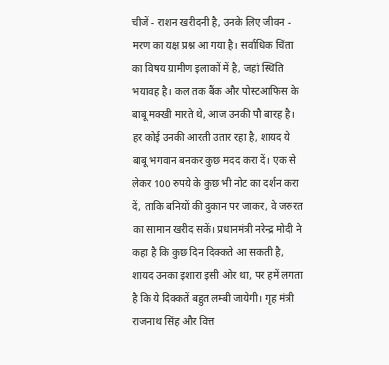चीजें - राशन खरीदनी है, उनके लिए जीवन - मरण का यक्ष प्रश्न आ गया है। सर्वाधिक चिंता का विषय ग्रामीण इलाकों में है, जहां स्थिति भयावह है। कल तक बैंक और पोस्टआफिस के बाबू मक्खी मारते थे, आज उनकी पौ बारह है। हर कोई उनकी आरती उतार रहा है, शायद ये बाबू भगवान बनकर कुछ मदद करा दें। एक से लेकर 100 रुपये के कुछ भी नोट का दर्शन करा दें, ताकि बनियों की दुकान पर जाकर, वे जरुरत का सामान खरीद सकें। प्रधानमंत्री नरेन्द्र मोदी ने कहा है कि कुछ दिन दिक्कते आ सकती है, शायद उनका इशारा इसी ओर था, पर हमें लगता है कि ये दिक्कतें बहुत लम्बी जायेगी। गृह मंत्री राजनाथ सिंह और वित्त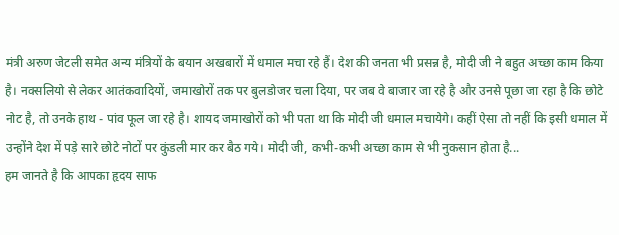मंत्री अरुण जेटली समेत अन्य मंत्रियों के बयान अखबारों में धमाल मचा रहे हैं। देश की जनता भी प्रसन्न है, मोदी जी ने बहुत अच्छा काम किया है। नक्सलियो से लेकर आतंकवादियों, जमाखोरों तक पर बुलडोजर चला दिया, पर जब वे बाजार जा रहे है और उनसे पूछा जा रहा है कि छोटे नोट है, तो उनके हाथ - पांव फूल जा रहे है। शायद जमाखोरों को भी पता था कि मोदी जी धमाल मचायेगे। कहीं ऐसा तो नहीं कि इसी धमाल में उन्होंने देश में पड़े सारे छोटे नोटों पर कुंडली मार कर बैठ गये। मोदी जी, कभी-कभी अच्छा काम से भी नुकसान होता है...
हम जानते है कि आपका हृदय साफ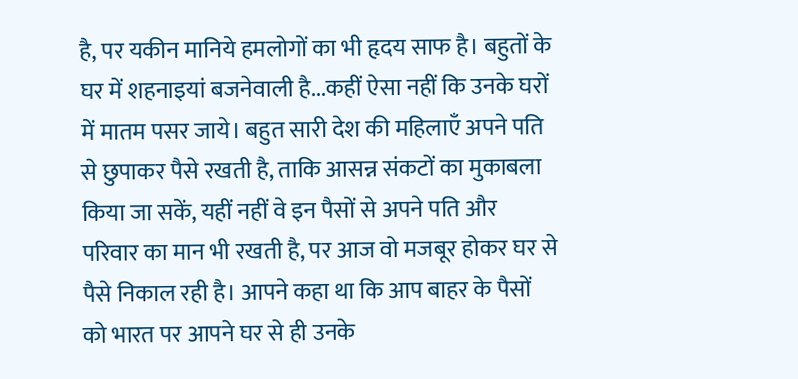है, पर यकीन मानिये हमलोगों का भी हृदय साफ है। बहुतों के घर में शहनाइयां बजनेवाली है...कहीं ऐसा नहीं कि उनके घरों में मातम पसर जाये। बहुत सारी देश की महिलाएँ अपने पति से छुपाकर पैसे रखती है, ताकि आसन्न संकटों का मुकाबला किया जा सकें, यहीं नहीं वे इन पैसों से अपने पति और परिवार का मान भी रखती है, पर आज वो मजबूर होकर घर से पैसे निकाल रही है। आपने कहा था कि आप बाहर के पैसों को भारत पर आपने घर से ही उनके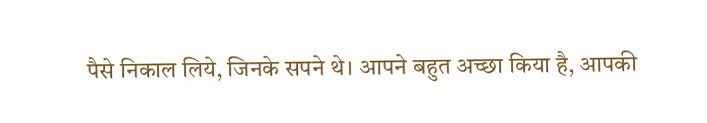पैसे निकाल लिये, जिनके सपने थे। आपने बहुत अच्छा किया है, आपकी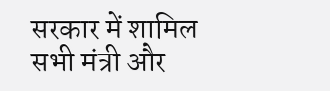सरकार में शामिल सभी मंत्री और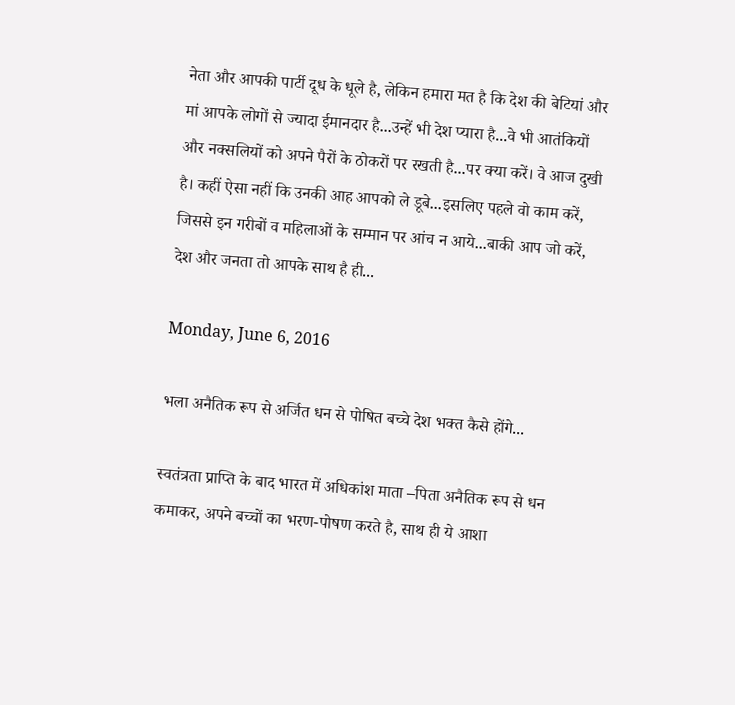नेता और आपकी पार्टी दूध के धूले है, लेकिन हमारा मत है कि देश की बेटियां और मां आपके लोगों से ज्यादा ईमानदार है...उन्हें भी देश प्यारा है...वे भी आतंकियों और नक्सलियों को अपने पैरों के ठोकरों पर रखती है...पर क्या करें। वे आज दुखी है। कहीं ऐसा नहीं कि उनकी आह आपको ले डूबे...इसलिए पहले वो काम करें, जिससे इन गरीबों व महिलाओं के सम्मान पर आंच न आये...बाकी आप जो करें, देश और जनता तो आपके साथ है ही...

Monday, June 6, 2016

भला अनैतिक रूप से अर्जित धन से पोषित बच्चे देश भक्त कैसे होंगे...

स्वतंत्रता प्राप्ति के बाद भारत में अधिकांश माता –पिता अनैतिक रूप से धन कमाकर, अपने बच्चों का भरण-पोषण करते है, साथ ही ये आशा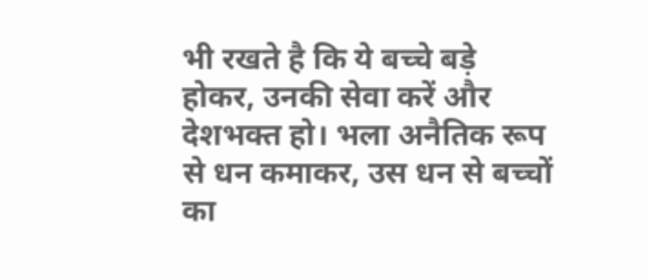भी रखते है कि ये बच्चे बड़े होकर, उनकी सेवा करें और देशभक्त हो। भला अनैतिक रूप से धन कमाकर, उस धन से बच्चों का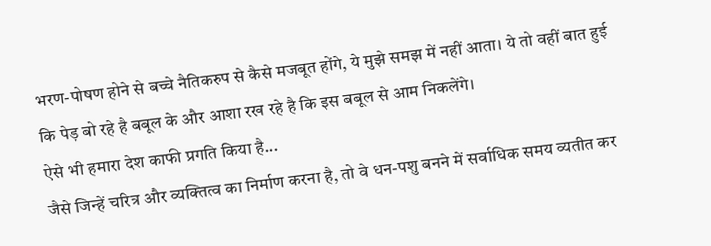भरण-पोषण होने से बच्चे नैतिकरुप से कैसे मजबूत होंगे, ये मुझे समझ में नहीं आता। ये तो वहीं बात हुई कि पेड़ बो रहे है बबूल के और आशा रख रहे है कि इस बबूल से आम निकलेंगे।
ऐसे भी हमारा देश काफी प्रगति किया है...
जैसे जिन्हें चरित्र और व्यक्तित्व का निर्माण करना है, तो वे धन-पशु बनने में सर्वाधिक समय व्यतीत कर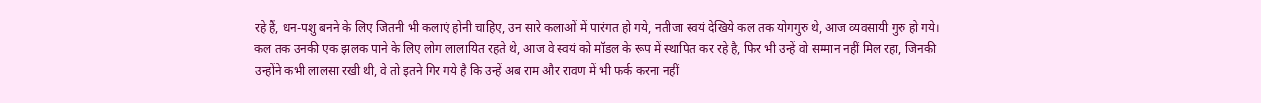रहे हैं, धन-पशु बनने के लिए जितनी भी कलाएं होनी चाहिए, उन सारे कलाओं में पारंगत हो गये, नतीजा स्वयं देखिये कल तक योगगुरु थे, आज व्यवसायी गुरु हो गये। कल तक उनकी एक झलक पाने के लिए लोग लालायित रहते थे, आज वे स्वयं को मॉडल के रूप में स्थापित कर रहे है, फिर भी उन्हें वो सम्मान नहीं मिल रहा, जिनकी उन्होंने कभी लालसा रखी थी, वे तो इतने गिर गये है कि उन्हें अब राम और रावण में भी फर्क करना नहीं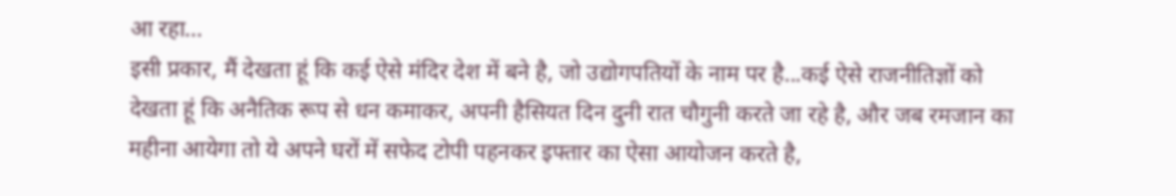आ रहा...
इसी प्रकार, मैं देखता हूं कि कई ऐसे मंदिर देश में बने है, जो उद्योगपतियों के नाम पर है...कई ऐसे राजनीतिज्ञों को देखता हूं कि अनैतिक रूप से धन कमाकर, अपनी हैसियत दिन दुनी रात चौगुनी करते जा रहे है, और जब रमजान का महीना आयेगा तो ये अपने घरों में सफेद टोपी पहनकर इफ्तार का ऐसा आयोजन करते है,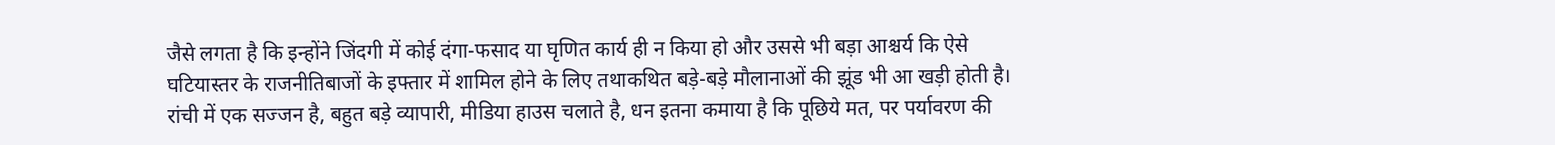जैसे लगता है कि इन्होंने जिंदगी में कोई दंगा-फसाद या घृणित कार्य ही न किया हो और उससे भी बड़ा आश्चर्य कि ऐसे घटियास्तर के राजनीतिबाजों के इफ्तार में शामिल होने के लिए तथाकथित बड़े-बड़े मौलानाओं की झूंड भी आ खड़ी होती है।
रांची में एक सज्जन है, बहुत बड़े व्यापारी, मीडिया हाउस चलाते है, धन इतना कमाया है कि पूछिये मत, पर पर्यावरण की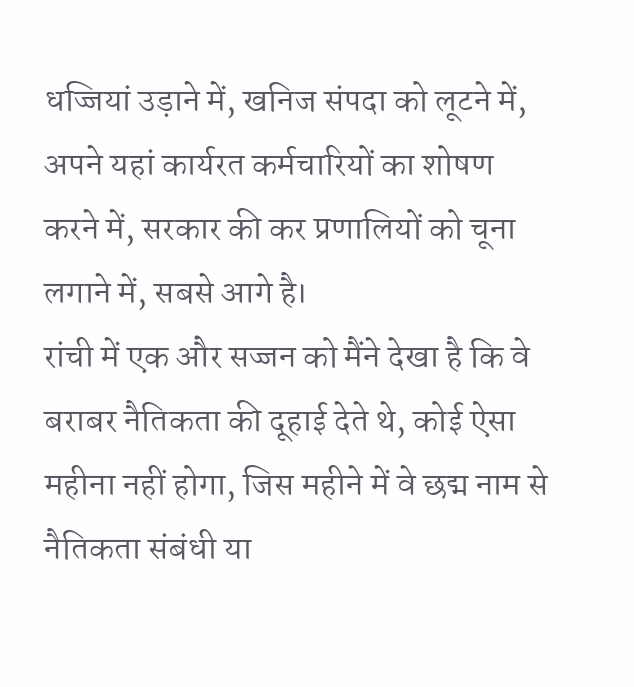धज्जियां उड़ाने में, खनिज संपदा को लूटने में, अपने यहां कार्यरत कर्मचारियों का शोषण करने में, सरकार की कर प्रणालियों को चूना लगाने में, सबसे आगे है।
रांची में एक और सज्जन को मैंने देखा है कि वे बराबर नैतिकता की दूहाई देते थे, कोई ऐसा महीना नहीं होगा, जिस महीने में वे छद्म नाम से नैतिकता संबंधी या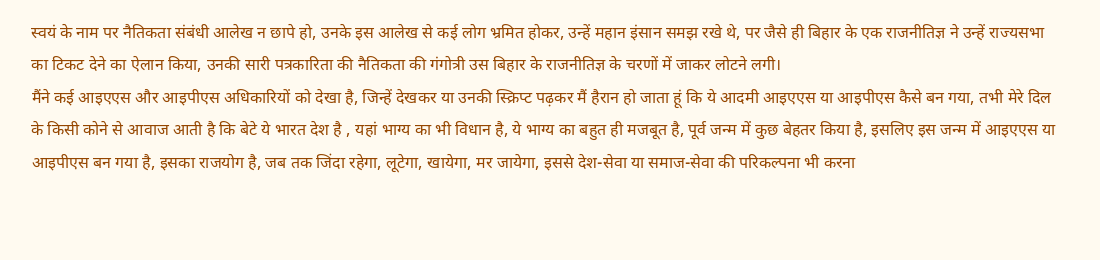स्वयं के नाम पर नैतिकता संबंधी आलेख न छापे हो, उनके इस आलेख से कई लोग भ्रमित होकर, उन्हें महान इंसान समझ रखे थे, पर जैसे ही बिहार के एक राजनीतिज्ञ ने उन्हें राज्यसभा का टिकट देने का ऐलान किया, उनकी सारी पत्रकारिता की नैतिकता की गंगोत्री उस बिहार के राजनीतिज्ञ के चरणों में जाकर लोटने लगी।
मैंने कई आइएएस और आइपीएस अधिकारियों को देखा है, जिन्हें देखकर या उनकी स्क्रिप्ट पढ़कर मैं हैरान हो जाता हूं कि ये आदमी आइएएस या आइपीएस कैसे बन गया, तभी मेरे दिल के किसी कोने से आवाज आती है कि बेटे ये भारत देश है , यहां भाग्य का भी विधान है, ये भाग्य का बहुत ही मजबूत है, पूर्व जन्म में कुछ बेहतर किया है, इसलिए इस जन्म में आइएएस या आइपीएस बन गया है, इसका राजयोग है, जब तक जिंदा रहेगा, लूटेगा, खायेगा, मर जायेगा, इससे देश-सेवा या समाज-सेवा की परिकल्पना भी करना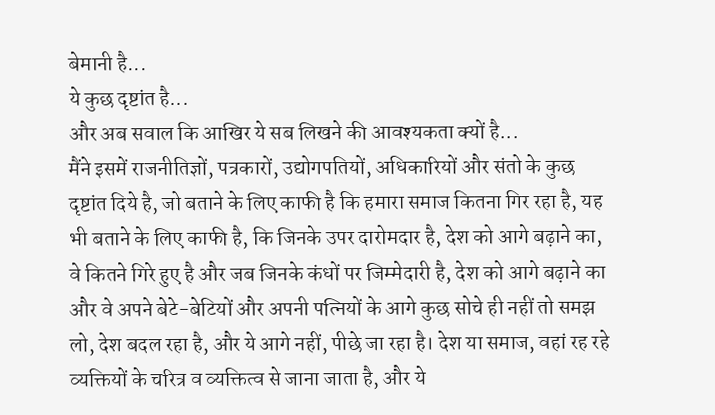बेमानी है...
ये कुछ दृष्टांत है...
और अब सवाल कि आखिर ये सब लिखने की आवश्यकता क्यों है...
मैंने इसमें राजनीतिज्ञों, पत्रकारों, उद्योगपतियों, अधिकारियों और संतो के कुछ दृष्टांत दिये है, जो बताने के लिए काफी है कि हमारा समाज कितना गिर रहा है, यह भी बताने के लिए काफी है, कि जिनके उपर दारोमदार है, देश को आगे बढ़ाने का, वे कितने गिरे हुए है और जब जिनके कंधों पर जिम्मेदारी है, देश को आगे बढ़ाने का और वे अपने बेटे-बेटियों और अपनी पत्नियों के आगे कुछ सोचे ही नहीं तो समझ लो, देश बदल रहा है, और ये आगे नहीं, पीछे जा रहा है। देश या समाज, वहां रह रहे व्यक्तियों के चरित्र व व्यक्तित्व से जाना जाता है, और ये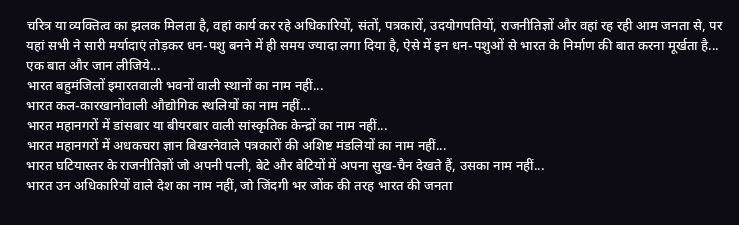चरित्र या व्यक्तित्व का झलक मिलता है, वहां कार्य कर रहे अधिकारियों, संतों, पत्रकारों, उदयोगपतियों, राजनीतिज्ञों और वहां रह रही आम जनता से, पर यहां सभी ने सारी मर्यादाएं तोड़कर धन-पशु बनने में ही समय ज्यादा लगा दिया है, ऐसे में इन धन-पशुओं से भारत के निर्माण की बात करना मूर्खता है...
एक बात और जान लीजिये...
भारत बहुमंजिलों इमारतवाली भवनों वाली स्थानों का नाम नहीं...
भारत कल-कारखानोंवाली औद्योगिक स्थलियों का नाम नहीं...
भारत महानगरों में डांसबार या बीयरबार वाली सांस्कृतिक केन्द्रों का नाम नहीं...
भारत महानगरों में अधकचरा ज्ञान बिखरनेवाले पत्रकारों की अशिष्ट मंडलियों का नाम नहीं...
भारत घटियास्तर के राजनीतिज्ञों जो अपनी पत्नी, बेटे और बेटियों में अपना सुख-चैन देखते हैं, उसका नाम नहीं...
भारत उन अधिकारियों वाले देश का नाम नहीं, जो जिंदगी भर जोंक की तरह भारत की जनता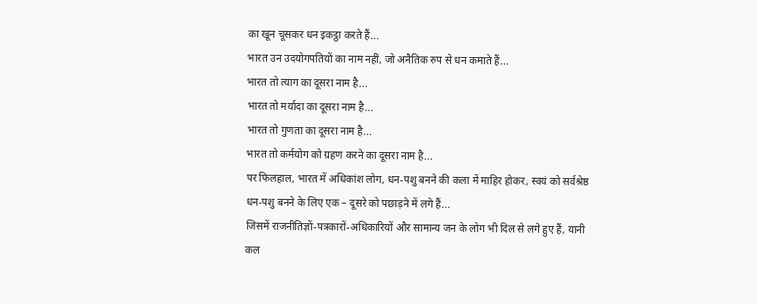का खून चूसकर धन इकट्ठा करते हैं...
भारत उन उदयोगपतियों का नाम नहीं, जो अनैतिक रुप से धन कमाते हैं...
भारत तो त्याग का दूसरा नाम है...
भारत तो मर्यादा का दूसरा नाम है...
भारत तो गुणता का दूसरा नाम है...
भारत तो कर्मयोग को ग्रहण करने का दूसरा नाम है...
पर फिलहाल, भारत में अधिकांश लोग, धन-पशु बनने की कला में माहिर होकर, स्वयं को सर्वश्रेष्ठ धन-पशु बनने के लिए एक – दूसरे को पछाड़ने में लगे हैं...
जिसमें राजनीतिज्ञों-पत्रकारों-अधिकारियों और सामान्य जन के लोग भी दिल से लगे हुए हैं, यानी कल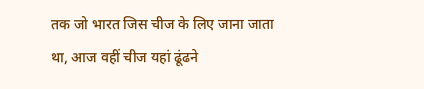तक जो भारत जिस चीज के लिए जाना जाता था, आज वहीं चीज यहां ढूंढने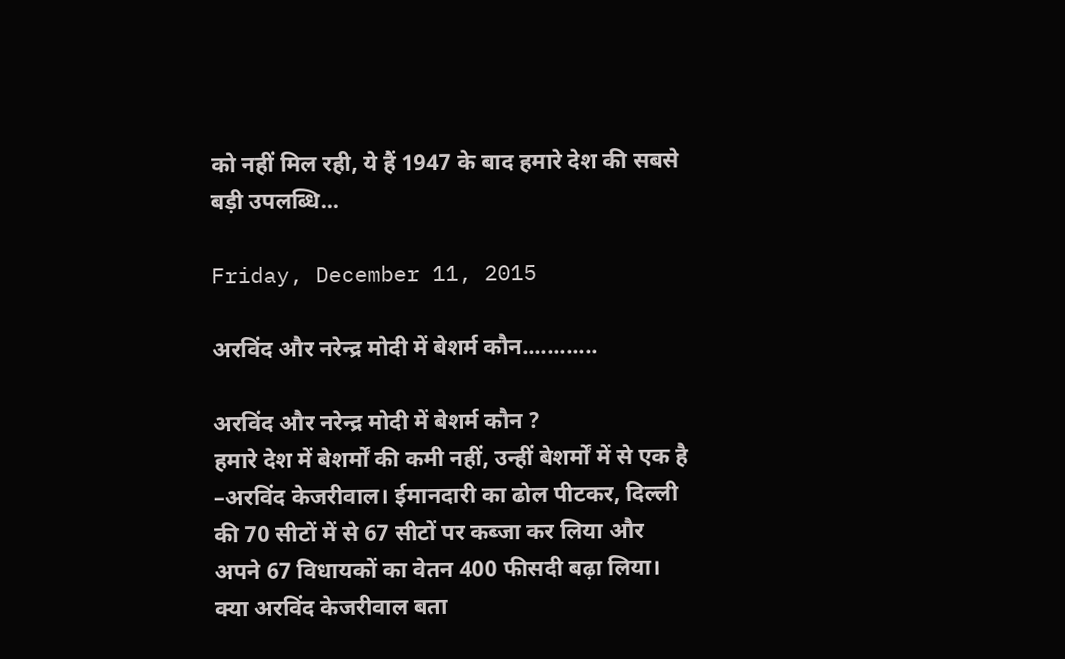को नहीं मिल रही, ये हैं 1947 के बाद हमारे देश की सबसे बड़ी उपलब्धि...

Friday, December 11, 2015

अरविंद और नरेन्द्र मोदी में बेशर्म कौन............

अरविंद और नरेन्द्र मोदी में बेशर्म कौन ?
हमारे देश में बेशर्मों की कमी नहीं, उन्हीं बेशर्मों में से एक है –अरविंद केजरीवाल। ईमानदारी का ढोल पीटकर, दिल्ली की 70 सीटों में से 67 सीटों पर कब्जा कर लिया और अपने 67 विधायकों का वेतन 400 फीसदी बढ़ा लिया। क्या अरविंद केजरीवाल बता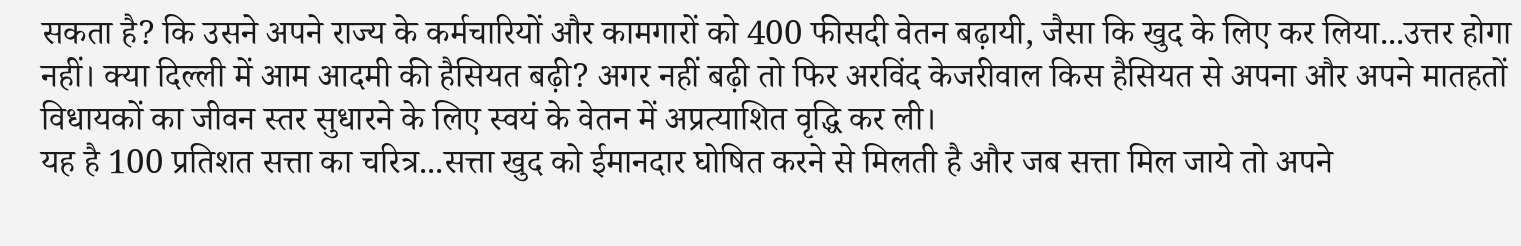सकता है? कि उसने अपने राज्य के कर्मचारियों और कामगारों को 400 फीसदी वेतन बढ़ायी, जैसा कि खुद के लिए कर लिया...उत्तर होगा नहीं। क्या दिल्ली में आम आदमी की हैसियत बढ़ी? अगर नहीं बढ़ी तो फिर अरविंद केजरीवाल किस हैसियत से अपना और अपने मातहतों विधायकों का जीवन स्तर सुधारने के लिए स्वयं के वेतन में अप्रत्याशित वृद्धि कर ली।
यह है 100 प्रतिशत सत्ता का चरित्र...सत्ता खुद को ईमानदार घोषित करने से मिलती है और जब सत्ता मिल जाये तो अपने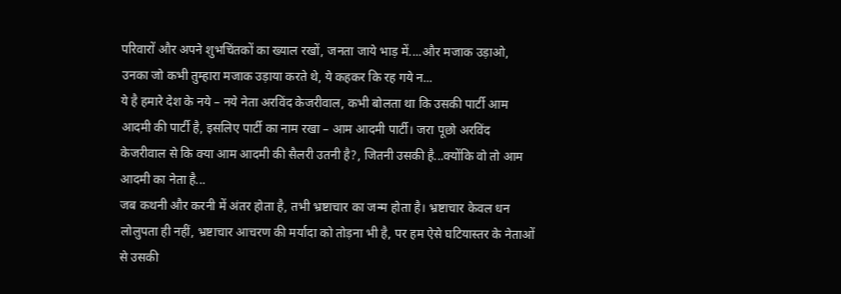परिवारों और अपने शुभचिंतकों का ख्याल रखों, जनता जाये भाड़ में....और मजाक उड़ाओ, उनका जो कभी तुम्हारा मजाक उड़ाया करते थे, ये कहकर कि रह गये न...
ये है हमारे देश के नये – नये नेता अरविंद केजरीवाल, कभी बोलता था कि उसकी पार्टी आम आदमी की पार्टी है, इसलिए पार्टी का नाम रखा – आम आदमी पार्टी। जरा पूछो अरविंद केजरीवाल से कि क्या आम आदमी की सैलरी उतनी है?, जितनी उसकी है...क्योंकि वो तो आम आदमी का नेता है...
जब कथनी और करनी में अंतर होता है, तभी भ्रष्टाचार का जन्म होता है। भ्रष्टाचार केवल धन लोलुपता ही नहीं, भ्रष्टाचार आचरण की मर्यादा को तोड़ना भी है, पर हम ऐसे घटियास्तर के नेताओं से उसकी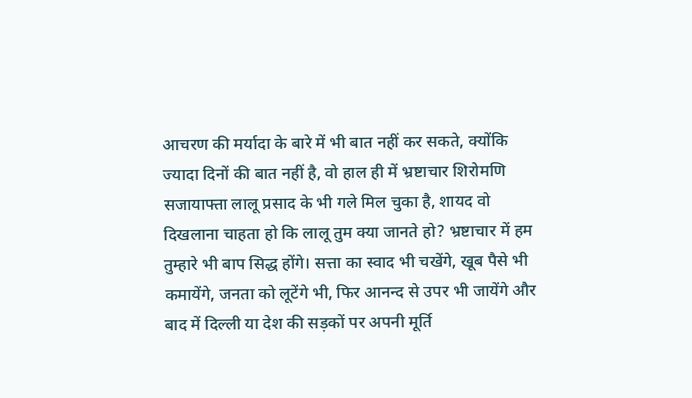आचरण की मर्यादा के बारे में भी बात नहीं कर सकते, क्योंकि ज्यादा दिनों की बात नहीं है, वो हाल ही में भ्रष्टाचार शिरोमणि सजायाफ्ता लालू प्रसाद के भी गले मिल चुका है, शायद वो दिखलाना चाहता हो कि लालू तुम क्या जानते हो? भ्रष्टाचार में हम तुम्हारे भी बाप सिद्ध होंगे। सत्ता का स्वाद भी चखेंगे, खूब पैसे भी कमायेंगे, जनता को लूटेंगे भी, फिर आनन्द से उपर भी जायेंगे और बाद में दिल्ली या देश की सड़कों पर अपनी मूर्ति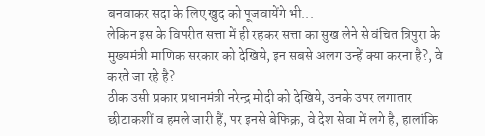बनवाकर सदा के लिए खुद को पूजवायेंगे भी...
लेकिन इस के विपरीत सत्ता में ही रहकर सत्ता का सुख लेने से वंचित त्रिपुरा के मुख्यमंत्री माणिक सरकार को देखिये, इन सबसे अलग उन्हें क्या करना है?, वे करते जा रहे है?
ठीक उसी प्रकार प्रधानमंत्री नरेन्द्र मोदी को देखिये, उनके उपर लगातार छीटाकशीं व हमले जारी हैं, पर इनसे बेफिक्र, वे देश सेवा में लगे है, हालांकि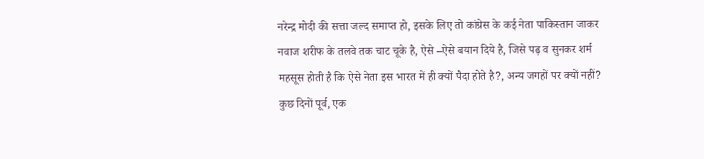नरेन्द्र मोदी की सत्ता जल्द समाप्त हो, इसके लिए तो कांग्रेस के कई नेता पाकिस्तान जाकर नवाज शरीफ के तलवे तक चाट चूके है, ऐसे –ऐसे बयान दिये है, जिसे पढ़ व सुनकर शर्म महसूस होती है कि ऐसे नेता इस भारत में ही क्यों पैदा होते है?, अन्य जगहों पर क्यों नहीं? कुछ दिनों पूर्व, एक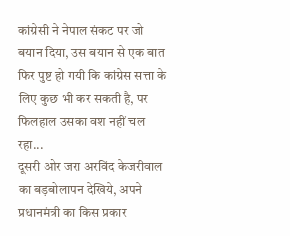कांग्रेसी ने नेपाल संकट पर जो बयान दिया, उस बयान से एक बात फिर पुष्ट हो गयी कि कांग्रेस सत्ता के लिए कुछ भी कर सकती है, पर फिलहाल उसका वश नहीं चल रहा...
दूसरी ओर जरा अरविंद केजरीवाल का बड़बोलापन देखिये, अपने प्रधानमंत्री का किस प्रकार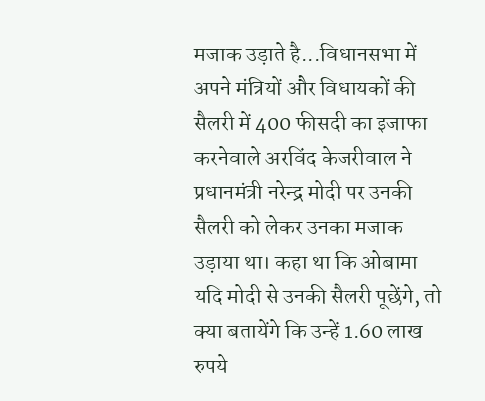मजाक उड़ाते है...विधानसभा में अपने मंत्रियों और विधायकों की सैलरी में 400 फीसदी का इजाफा करनेवाले अरविंद केजरीवाल ने प्रधानमंत्री नरेन्द्र मोदी पर उनकी सैलरी को लेकर उनका मजाक उड़ाया था। कहा था कि ओबामा यदि मोदी से उनकी सैलरी पूछेंगे, तो क्या बतायेंगे कि उन्हें 1.60 लाख रुपये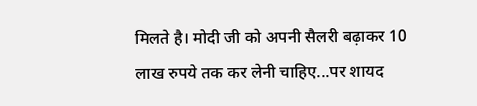मिलते है। मोदी जी को अपनी सैलरी बढ़ाकर 10 लाख रुपये तक कर लेनी चाहिए...पर शायद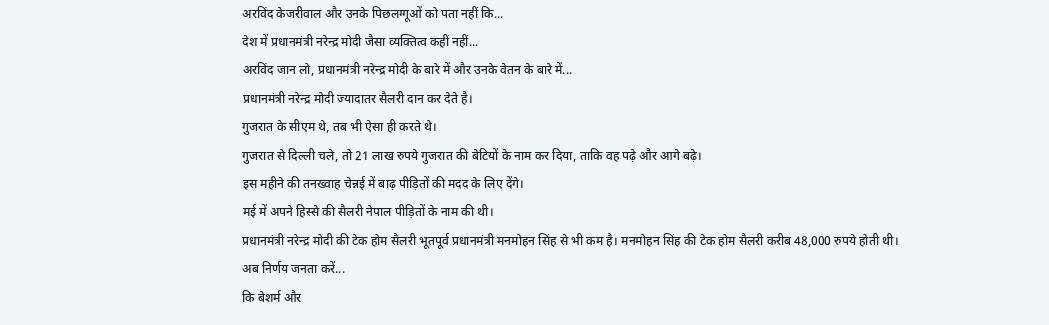अरविंद केजरीवाल और उनके पिछलग्गूओं को पता नहीं कि...
देश में प्रधानमंत्री नरेन्द्र मोदी जैसा व्यक्तित्व कहीं नहीं...
अरविंद जान लो, प्रधानमंत्री नरेन्द्र मोदी के बारे में और उनके वेतन के बारे में...
प्रधानमंत्री नरेन्द्र मोदी ज्यादातर सैलरी दान कर देते है।
गुजरात के सीएम थे, तब भी ऐसा ही करते थे।
गुजरात से दिल्ली चले, तो 21 लाख रुपये गुजरात की बेटियों के नाम कर दिया, ताकि वह पढ़े और आगे बढ़े।
इस महीने की तनख्वाह चेन्नई में बाढ़ पीड़ितों की मदद के लिए देंगे।
मई में अपने हिस्से की सैलरी नेपाल पीड़ितों के नाम की थी।
प्रधानमंत्री नरेन्द्र मोदी की टेक होम सैलरी भूतपूर्व प्रधानमंत्री मनमोहन सिंह से भी कम है। मनमोहन सिंह की टेक होम सैलरी करीब 48,000 रुपये होती थी।
अब निर्णय जनता करें...
कि बेशर्म और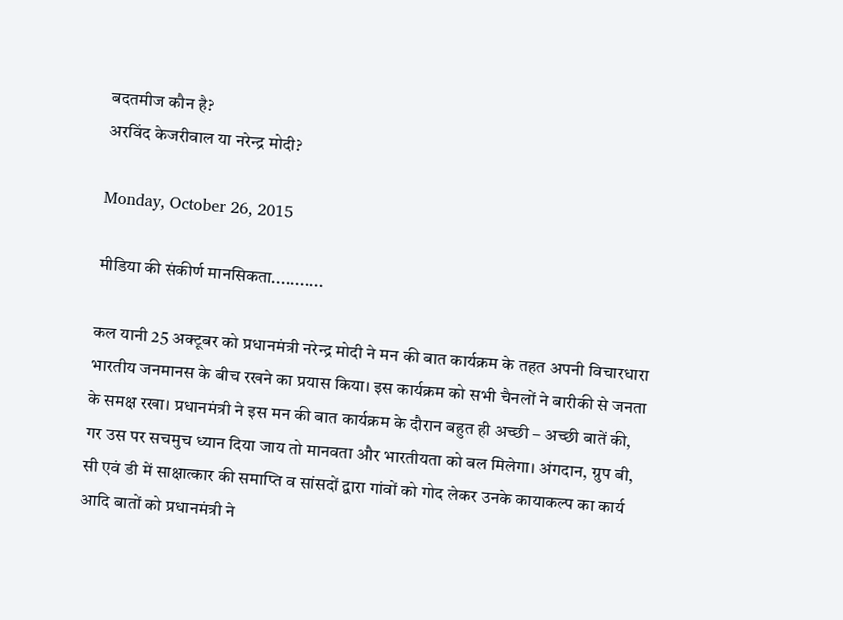बदतमीज कौन है?
अरविंद केजरीवाल या नरेन्द्र मोदी?

Monday, October 26, 2015

मीडिया की संकीर्ण मानसिकता...........

कल यानी 25 अक्टूबर को प्रधानमंत्री नरेन्द्र मोदी ने मन की बात कार्यक्रम के तहत अपनी विचारधारा भारतीय जनमानस के बीच रखने का प्रयास किया। इस कार्यक्रम को सभी चैनलों ने बारीकी से जनता के समक्ष रखा। प्रधानमंत्री ने इस मन की बात कार्यक्रम के दौरान बहुत ही अच्छी – अच्छी बातें की, गर उस पर सचमुच ध्यान दिया जाय तो मानवता और भारतीयता को बल मिलेगा। अंगदान, ग्रुप बी, सी एवं डी में साक्षात्कार की समाप्ति व सांसदों द्वारा गांवों को गोद लेकर उनके कायाकल्प का कार्य आदि बातों को प्रधानमंत्री ने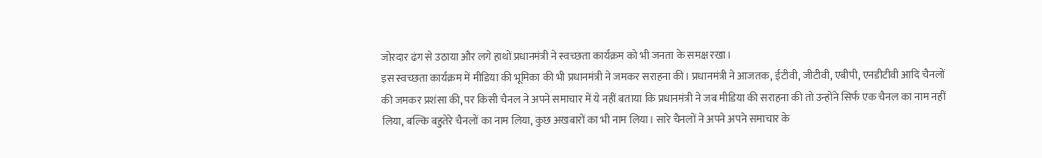जोरदार ढंग से उठाया और लगे हाथों प्रधानमंत्री ने स्वच्छता कार्यक्रम को भी जनता के समक्ष रखा।
इस स्वच्छता कार्यक्रम में मीडिया की भूमिका की भी प्रधानमंत्री ने जमकर सराहना की। प्रधानमंत्री ने आजतक, ईटीवी, जीटीवी, एबीपी, एनडीटीवी आदि चैनलों की जमकर प्रशंसा की, पर किसी चैनल ने अपने समाचार में ये नहीं बताया कि प्रधानमंत्री ने जब मीडिया की सराहना की तो उन्होंने सिर्फ एक चैनल का नाम नहीं लिया, बल्कि बहुतेरे चैनलों का नाम लिया, कुछ अखबारों का भी नाम लिया। सारे चैनलों ने अपने अपने समाचार के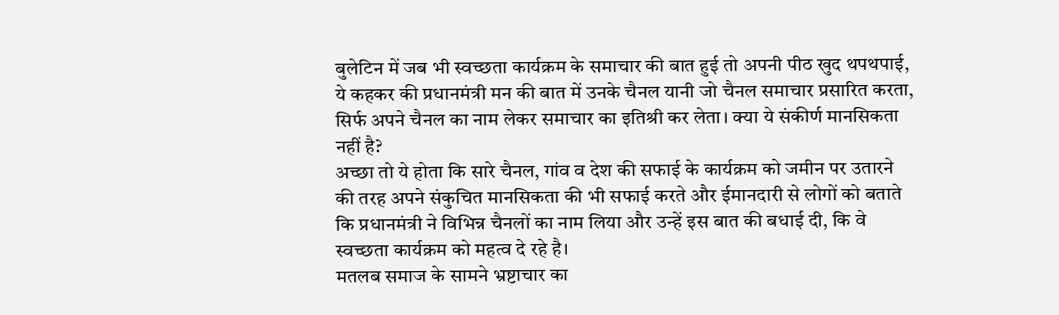बुलेटिन में जब भी स्वच्छता कार्यक्रम के समाचार की बात हुई तो अपनी पीठ खुद थपथपाई, ये कहकर की प्रधानमंत्री मन की बात में उनके चैनल यानी जो चैनल समाचार प्रसारित करता, सिर्फ अपने चैनल का नाम लेकर समाचार का इतिश्री कर लेता। क्या ये संकीर्ण मानसिकता नहीं है?
अच्छा तो ये होता कि सारे चैनल, गांव व देश की सफाई के कार्यक्रम को जमीन पर उतारने की तरह अपने संकुचित मानसिकता की भी सफाई करते और ईमानदारी से लोगों को बताते कि प्रधानमंत्री ने विभिन्न चैनलों का नाम लिया और उन्हें इस बात की बधाई दी, कि वे स्वच्छता कार्यक्रम को महत्व दे रहे है।
मतलब समाज के सामने भ्रष्टाचार का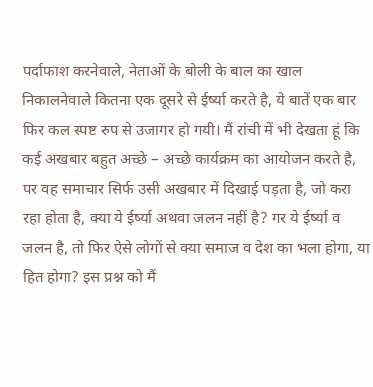पर्दाफाश करनेवाले, नेताओं के बोली के बाल का खाल निकालनेवाले कितना एक दूसरे से ईर्ष्या करते है, ये बातें एक बार फिर कल स्पष्ट रुप से उजागर हो गयी। मैं रांची में भी देखता हूं कि कई अखबार बहुत अच्छे – अच्छे कार्यक्रम का आयोजन करते है, पर वह समाचार सिर्फ उसी अखबार में दिखाई पड़ता है, जो करा रहा होता है, क्या ये ईर्ष्या अथवा जलन नहीं है? गर ये ईर्ष्या व जलन है, तो फिर ऐसे लोगों से क्या समाज व देश का भला होगा, या हित होगा? इस प्रश्न को मैं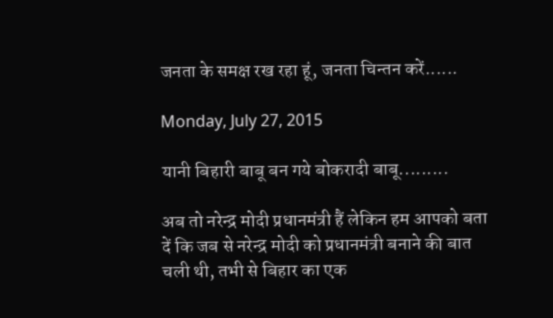जनता के समक्ष रख रहा हूं, जनता चिन्तन करें......

Monday, July 27, 2015

यानी बिहारी बाबू बन गये बोकरादी बाबू.........

अब तो नरेन्द्र मोदी प्रधानमंत्री हैं लेकिन हम आपको बता दें कि जब से नरेन्द्र मोदी को प्रधानमंत्री बनाने की बात चली थी, तभी से बिहार का एक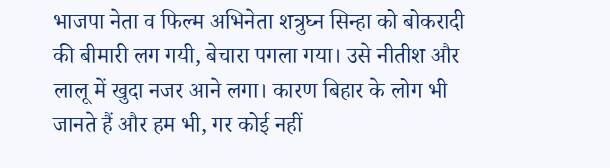भाजपा नेता व फिल्म अभिनेता शत्रुघ्न सिन्हा को बोकरादी की बीमारी लग गयी, बेचारा पगला गया। उसे नीतीश और लालू में खुदा नजर आने लगा। कारण बिहार के लोग भी जानते हैं और हम भी, गर कोई नहीं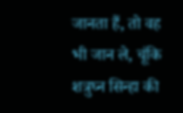जानता हैं, तो वह भी जान ले, चूंकि शत्रुघ्न सिन्हा की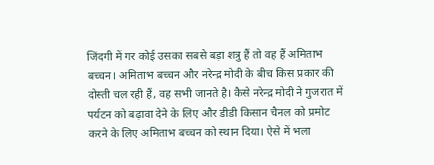जिंदगी में गर कोई उसका सबसे बड़ा शत्रु हैं तो वह हैं अमिताभ बच्चन। अमिताभ बच्चन और नरेन्द्र मोदी के बीच किस प्रकार की दोस्ती चल रही हैं, वह सभी जानते है। कैसे नरेन्द्र मोदी ने गुजरात में पर्यटन को बढ़ावा देने के लिए और डीडी किसान चैनल को प्रमोट करने के लिए अमिताभ बच्चन को स्थान दिया। ऐसे में भला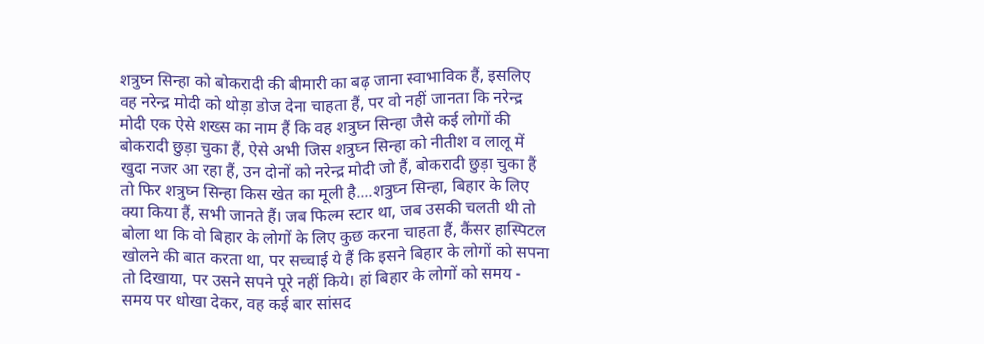शत्रुघ्न सिन्हा को बोकरादी की बीमारी का बढ़ जाना स्वाभाविक हैं, इसलिए वह नरेन्द्र मोदी को थोड़ा डोज देना चाहता हैं, पर वो नहीं जानता कि नरेन्द्र मोदी एक ऐसे शख्स का नाम हैं कि वह शत्रुघ्न सिन्हा जैसे कई लोगों की बोकरादी छुड़ा चुका हैं, ऐसे अभी जिस शत्रुघ्न सिन्हा को नीतीश व लालू में खुदा नजर आ रहा हैं, उन दोनों को नरेन्द्र मोदी जो हैं, बोकरादी छुड़ा चुका हैं तो फिर शत्रुघ्न सिन्हा किस खेत का मूली है....शत्रुघ्न सिन्हा, बिहार के लिए क्या किया हैं, सभी जानते हैं। जब फिल्म स्टार था, जब उसकी चलती थी तो बोला था कि वो बिहार के लोगों के लिए कुछ करना चाहता हैं, कैंसर हास्पिटल खोलने की बात करता था, पर सच्चाई ये हैं कि इसने बिहार के लोगों को सपना तो दिखाया, पर उसने सपने पूरे नहीं किये। हां बिहार के लोगों को समय - समय पर धोखा देकर, वह कई बार सांसद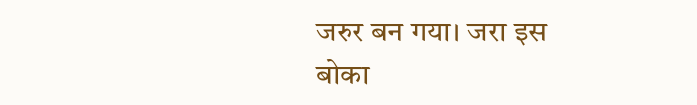जरुर बन गया। जरा इस बोका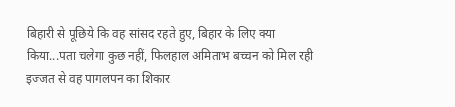बिहारी से पूछिये कि वह सांसद रहते हुए, बिहार के लिए क्या किया...पता चलेगा कुछ नहीं, फिलहाल अमिताभ बच्चन को मिल रही इज्जत से वह पागलपन का शिकार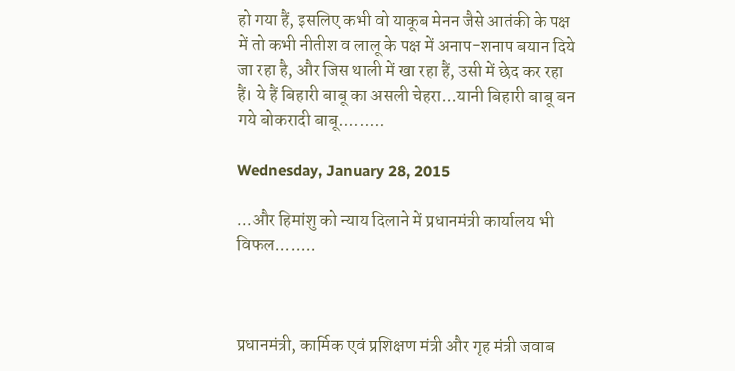हो गया हैं, इसलिए कभी वो याकूब मेनन जैसे आतंकी के पक्ष में तो कभी नीतीश व लालू के पक्ष में अनाप-शनाप बयान दिये जा रहा है, और जिस थाली में खा रहा हैं, उसी में छेद कर रहा हैं। ये हैं बिहारी बाबू का असली चेहरा...यानी बिहारी बाबू बन गये बोकरादी बाबू.........

Wednesday, January 28, 2015

...और हिमांशु को न्याय दिलाने में प्रधानमंत्री कार्यालय भी विफल........



प्रधानमंत्री, कार्मिक एवं प्रशिक्षण मंत्री और गृह मंत्री जवाब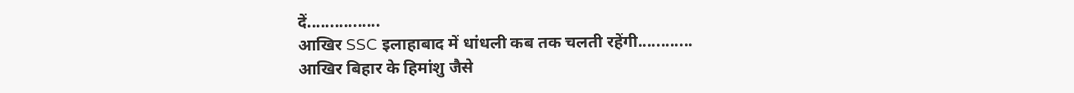दें................
आखिर SSC इलाहाबाद में धांधली कब तक चलती रहेंगी............
आखिर बिहार के हिमांशु जैसे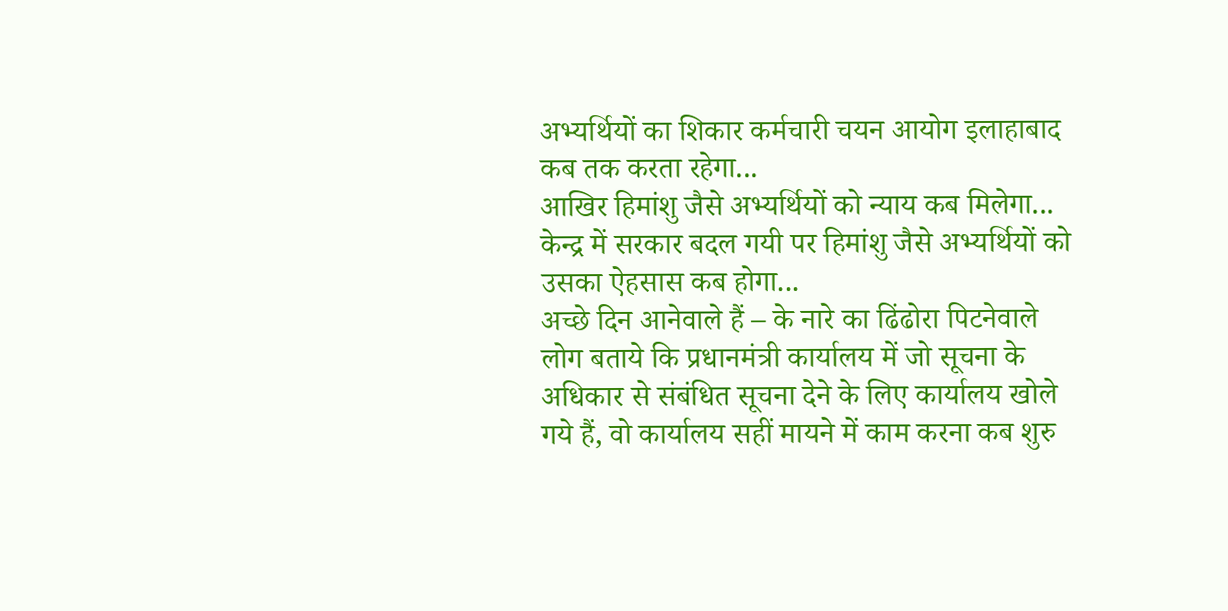अभ्यर्थियों का शिकार कर्मचारी चयन आयोग इलाहाबाद कब तक करता रहेगा...
आखिर हिमांशु जैसे अभ्यर्थियों को न्याय कब मिलेगा...
केन्द्र में सरकार बदल गयी पर हिमांशु जैसे अभ्यर्थियों को उसका ऐहसास कब होगा...
अच्छे दिन आनेवाले हैं – के नारे का ढिंढोरा पिटनेवाले लोग बताये कि प्रधानमंत्री कार्यालय में जो सूचना के अधिकार से संबंधित सूचना देने के लिए कार्यालय खोले गये हैं, वो कार्यालय सहीं मायने में काम करना कब शुरु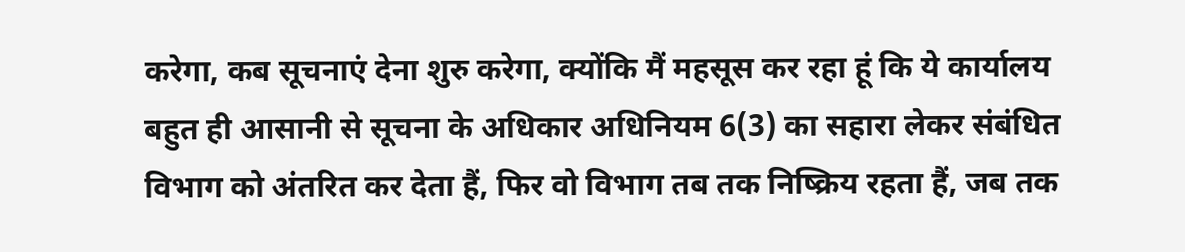करेगा, कब सूचनाएं देना शुरु करेगा, क्योंकि मैं महसूस कर रहा हूं कि ये कार्यालय बहुत ही आसानी से सूचना के अधिकार अधिनियम 6(3) का सहारा लेकर संबंधित विभाग को अंतरित कर देता हैं, फिर वो विभाग तब तक निष्क्रिय रहता हैं, जब तक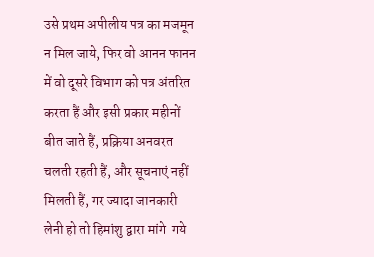उसे प्रथम अपीलीय पत्र का मजमून न मिल जाये, फिर वो आनन फानन में वो दूसरे विभाग को पत्र अंतरित करता हैं और इसी प्रकार महीनों बीत जाते हैं, प्रक्रिया अनवरत चलती रहती हैं, और सूचनाएं नहीं मिलती हैं, गर ज्यादा जानकारी लेनी हो तो हिमांशु द्वारा मांगे  गये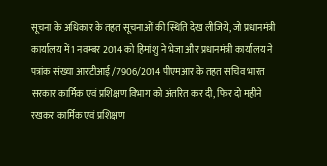सूचना के अधिकार के तहत सूचनाओं की स्थिति देख लीजिये, जो प्रधानमंत्री कार्यालय में 1 नवम्बर 2014 को हिमांशु ने भेजा और प्रधानमंत्री कार्यालय ने पत्रांक संख्या आरटीआई /7906/2014 पीएमआर के तहत सचिव भारत सरकार कार्मिक एवं प्रशिक्षण विभाग को अंतरित कर दी, फिर दो महीने रखकर कार्मिक एवं प्रशिक्षण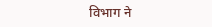विभाग ने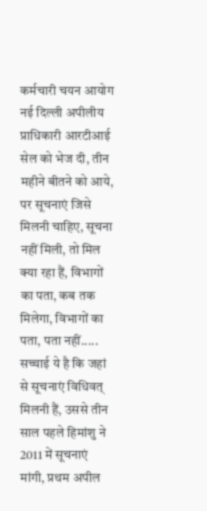कर्मचारी चयन आयोग नई दिल्ली अपीलीय प्राधिकारी आरटीआई सेल को भेज दी, तीन महीने बीतने को आये, पर सूचनाएं जिसे मिलनी चाहिए, सूचना नहीं मिली, तो मिल क्या रहा हैं, विभागों का पता, कब तक मिलेगा, विभागों का पता, पता नहीं.....
सच्चाई ये है कि जहां से सूचनाएं विधिवत् मिलनी हैं, उससे तीन साल पहले हिमांशु ने 2011 में सूचनाएं मांगी, प्रथम अपील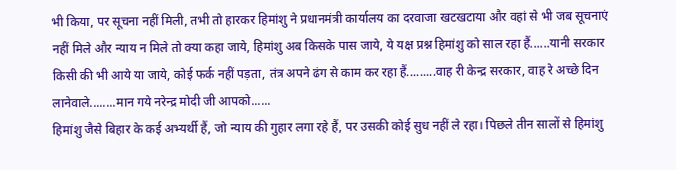भी किया, पर सूचना नहीं मिली, तभी तो हारकर हिमांशु ने प्रधानमंत्री कार्यालय का दरवाजा खटखटाया और वहां से भी जब सूचनाएं नहीं मिले और न्याय न मिले तो क्या कहा जाये, हिमांशु अब किसके पास जाये, ये यक्ष प्रश्न हिमांशु को साल रहा हैं......यानी सरकार किसी की भी आये या जाये, कोई फर्क नहीं पड़ता, तंत्र अपने ढंग से काम कर रहा हैं.........वाह री केन्द्र सरकार, वाह रे अच्छे दिन लानेवाले........मान गये नरेन्द्र मोदी जी आपको......
हिमांशु जैसे बिहार के कई अभ्यर्थी हैं, जो न्याय की गुहार लगा रहे हैं, पर उसकी कोई सुध नहीं ले रहा। पिछले तीन सालों से हिमांशु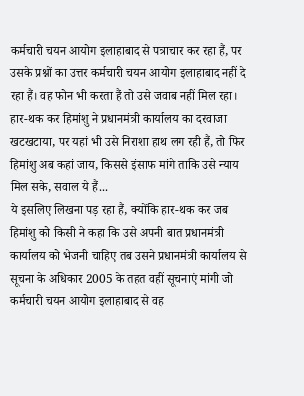कर्मचारी चयन आयोग इलाहाबाद से पत्राचार कर रहा हैं, पर उसके प्रश्नों का उत्तर कर्मचारी चयन आयोग इलाहाबाद नहीं दे रहा हैं। वह फोन भी करता हैं तो उसे जवाब नहीं मिल रहा।  हार-थक कर हिमांशु ने प्रधानमंत्री कार्यालय का दरवाजा खटखटाया, पर यहां भी उसे निराशा हाथ लग रही हैं, तो फिर हिमांशु अब कहां जाय, किससे इंसाफ मांगे ताकि उसे न्याय मिल सके, सवाल ये हैं...
ये इसलिए लिखना पड़ रहा हैं, क्योंकि हार-थक कर जब हिमांशु को किसी ने कहा कि उसे अपनी बात प्रधानमंत्री कार्यालय को भेजनी चाहिए तब उसने प्रधानमंत्री कार्यालय से सूचना के अधिकार 2005 के तहत वहीं सूचनाएं मांगी जो कर्मचारी चयन आयोग इलाहाबाद से वह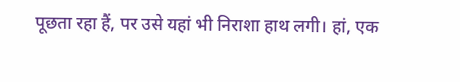पूछता रहा हैं, पर उसे यहां भी निराशा हाथ लगी। हां, एक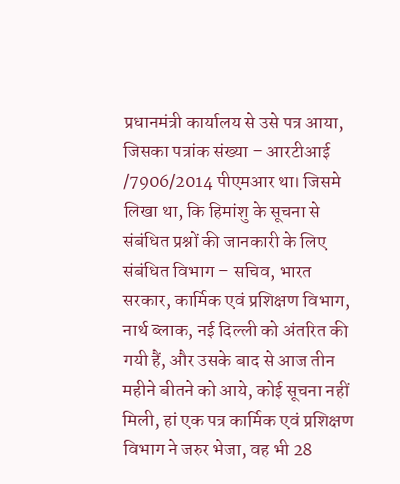प्रधानमंत्री कार्यालय से उसे पत्र आया, जिसका पत्रांक संख्या – आरटीआई /7906/2014 पीएमआर था। जिसमे लिखा था, कि हिमांशु के सूचना से संबंधित प्रश्नों की जानकारी के लिए संबंधित विभाग – सचिव, भारत सरकार, कार्मिक एवं प्रशिक्षण विभाग, नार्थ ब्लाक, नई दिल्ली को अंतरित की गयी हैं, और उसके बाद से आज तीन महीने बीतने को आये, कोई सूचना नहीं मिली, हां एक पत्र कार्मिक एवं प्रशिक्षण विभाग ने जरुर भेजा, वह भी 28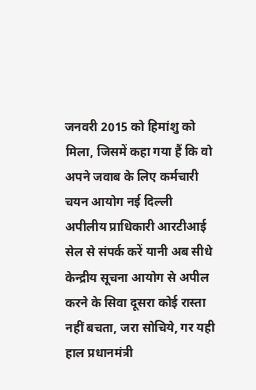जनवरी 2015 को हिमांशु को मिला, जिसमें कहा गया हैं कि वो अपने जवाब के लिए कर्मचारी चयन आयोग नई दिल्ली अपीलीय प्राधिकारी आरटीआई सेल से संपर्क करें यानी अब सीधे केन्द्रीय सूचना आयोग से अपील करने के सिवा दूसरा कोई रास्ता नहीं बचता, जरा सोचिये, गर यही हाल प्रधानमंत्री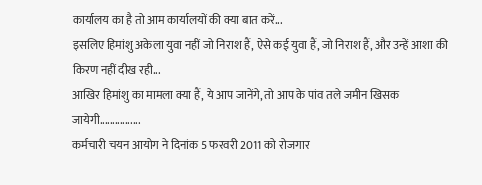कार्यालय का है तो आम कार्यालयों की क्या बात करें...
इसलिए हिमांशु अकेला युवा नहीं जो निराश हैं, ऐसे कई युवा हैं, जो निराश हैं, और उन्हें आशा की किरण नहीं दीख रही...
आखिर हिमांशु का मामला क्या हैं, ये आप जानेंगे, तो आप के पांव तले जमीन खिसक जायेगी................
कर्मचारी चयन आयोग ने दिनांक 5 फरवरी 2011 को रोजगार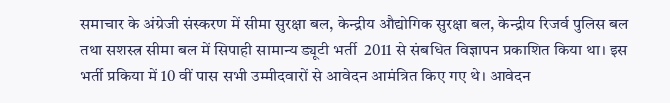समाचार के अंग्रेजी संस्करण में सीमा सुरक्षा बल, केन्द्रीय औद्योगिक सुरक्षा बल, केन्द्रीय रिजर्व पुलिस बल तथा सशस्त्र सीमा बल में सिपाही सामान्य ड्यूटी भर्ती  2011 से संबधित विज्ञापन प्रकाशित किया था। इस भर्ती प्रकिया में 10 वीं पास सभी उम्मीदवारों से आवेदन आमंत्रित किए गए थे। आवेदन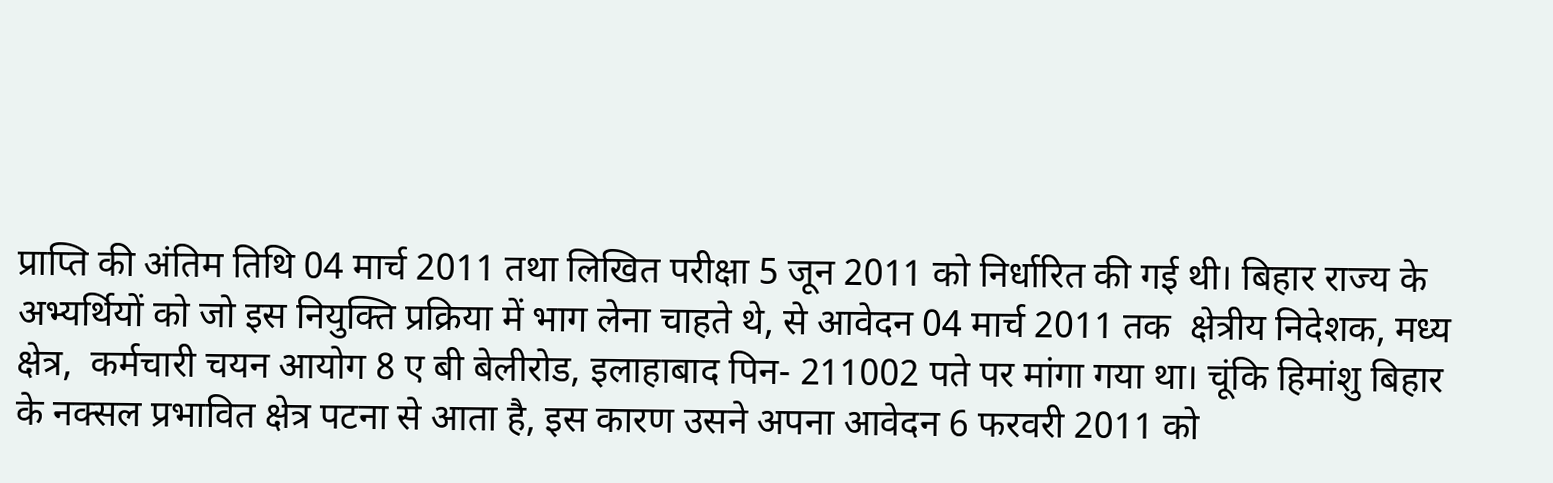प्राप्ति की अंतिम तिथि 04 मार्च 2011 तथा लिखित परीक्षा 5 जून 2011 को निर्धारित की गई थी। बिहार राज्य के अभ्यर्थियों को जो इस नियुक्ति प्रक्रिया में भाग लेना चाहते थे, से आवेदन 04 मार्च 2011 तक  क्षेत्रीय निदेशक, मध्य क्षेत्र,  कर्मचारी चयन आयोग 8 ए बी बेलीरोड, इलाहाबाद पिन- 211002 पते पर मांगा गया था। चूंकि हिमांशु बिहार के नक्सल प्रभावित क्षेत्र पटना से आता है, इस कारण उसने अपना आवेदन 6 फरवरी 2011 को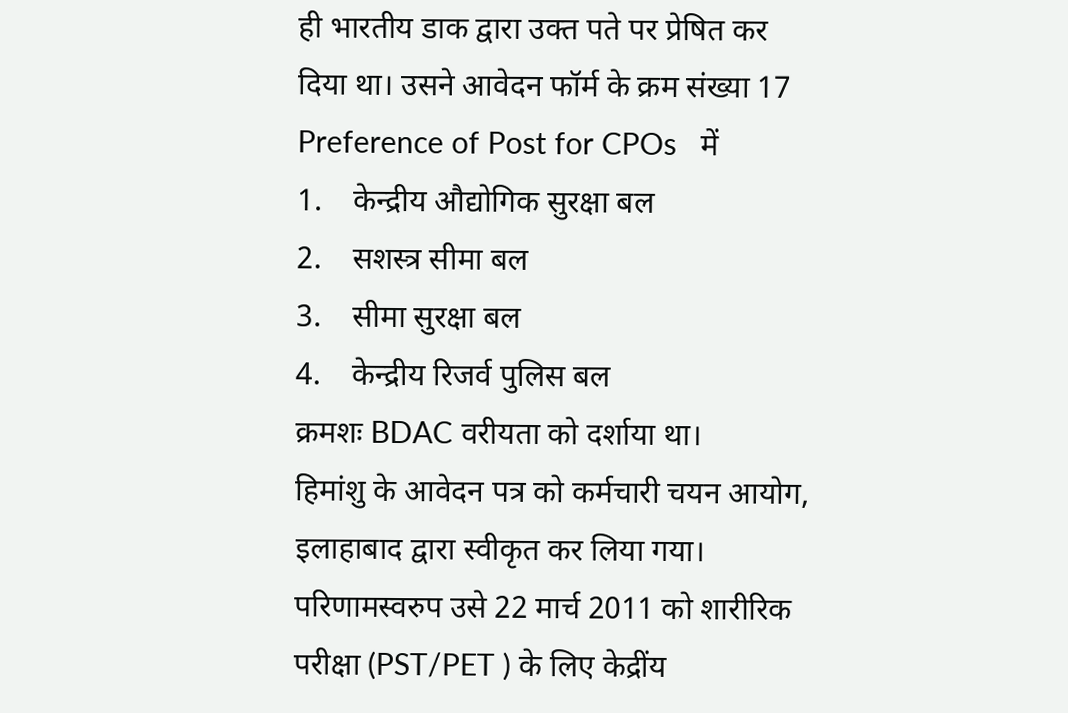ही भारतीय डाक द्वारा उक्त पते पर प्रेषित कर दिया था। उसने आवेदन फॉर्म के क्रम संख्या 17 Preference of Post for CPOs   में
1.    केन्द्रीय औद्योगिक सुरक्षा बल
2.    सशस्त्र सीमा बल
3.    सीमा सुरक्षा बल
4.    केन्द्रीय रिजर्व पुलिस बल
क्रमशः BDAC वरीयता को दर्शाया था।
हिमांशु के आवेदन पत्र को कर्मचारी चयन आयोग, इलाहाबाद द्वारा स्वीकृत कर लिया गया। परिणामस्वरुप उसे 22 मार्च 2011 को शारीरिक परीक्षा (PST/PET ) के लिए केद्रींय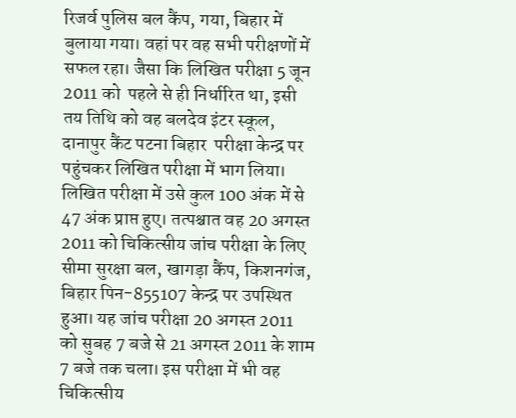रिजर्व पुलिस बल कैंप, गया, बिहार में बुलाया गया। वहां पर वह सभी परीक्षणों में सफल रहा। जैसा कि लिखित परीक्षा 5 जून 2011 को  पहले से ही निर्धारित था, इसी तय तिथि को वह बलदेव इंटर स्कूल, दानापुर कैंट पटना बिहार  परीक्षा केन्द्र पर पहुंचकर लिखित परीक्षा में भाग लिया। लिखित परीक्षा में उसे कुल 100 अंक में से 47 अंक प्राप्त हुए। तत्पश्चात वह 20 अगस्त 2011 को चिकित्सीय जांच परीक्षा के लिए सीमा सुरक्षा बल, खागड़ा कैंप, किशनगंज, बिहार पिन-855107 केन्द्र पर उपस्थित हुआ। यह जांच परीक्षा 20 अगस्त 2011 को सुबह 7 बजे से 21 अगस्त 2011 के शाम 7 बजे तक चला। इस परीक्षा में भी वह चिकित्सीय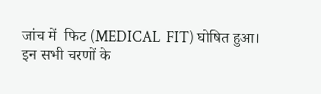जांच में  फिट (MEDICAL  FIT) घोषित हुआ।
इन सभी चरणों के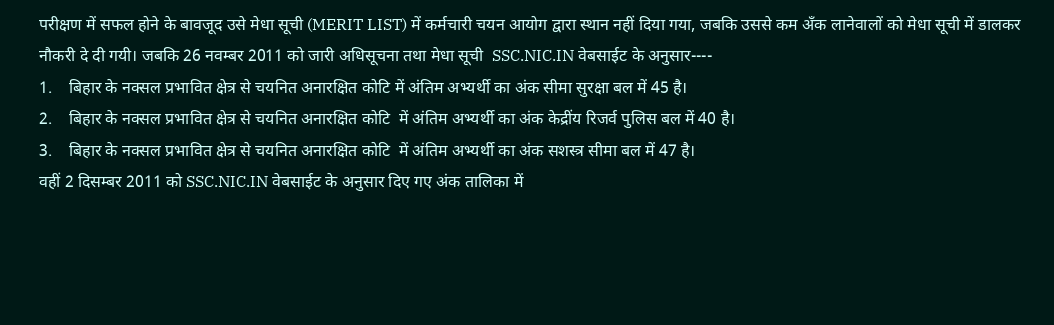परीक्षण में सफल होने के बावजूद उसे मेधा सूची (MERIT LIST) में कर्मचारी चयन आयोग द्वारा स्थान नहीं दिया गया, जबकि उससे कम अँक लानेवालों को मेधा सूची में डालकर नौकरी दे दी गयी। जबकि 26 नवम्बर 2011 को जारी अधिसूचना तथा मेधा सूची  SSC.NIC.IN वेबसाईट के अनुसार----
1.    बिहार के नक्सल प्रभावित क्षेत्र से चयनित अनारक्षित कोटि में अंतिम अभ्यर्थी का अंक सीमा सुरक्षा बल में 45 है।
2.    बिहार के नक्सल प्रभावित क्षेत्र से चयनित अनारक्षित कोटि  में अंतिम अभ्यर्थी का अंक केद्रींय रिजर्व पुलिस बल में 40 है।
3.    बिहार के नक्सल प्रभावित क्षेत्र से चयनित अनारक्षित कोटि  में अंतिम अभ्यर्थी का अंक सशस्त्र सीमा बल में 47 है।
वहीं 2 दिसम्बर 2011 को SSC.NIC.IN वेबसाईट के अनुसार दिए गए अंक तालिका में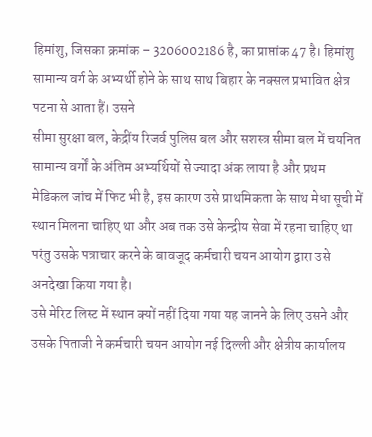हिमांशु, जिसका क्रमांक – 3206002186 है, का प्राप्तांक 47 है। हिमांशु सामान्य वर्ग के अभ्यर्थी होने के साथ साथ बिहार के नक्सल प्रभावित क्षेत्र पटना से आता हैं। उसने
सीमा सुरक्षा बल, केद्रींय रिजर्व पुलिस बल और सशस्त्र सीमा बल में चयनित सामान्य वर्गों के अंतिम अभ्यर्थियों से ज्यादा अंक लाया है और प्रथम मेडिकल जांच में फिट भी है, इस कारण उसे प्राथमिकता के साथ मेधा सूची में स्थान मिलना चाहिए था और अब तक उसे केन्द्रीय सेवा में रहना चाहिए था परंतु उसके पत्राचार करने के बावजूद कर्मचारी चयन आयोग द्वारा उसे अनदेखा किया गया है।
उसे मेरिट लिस्ट में स्थान क्यों नहीं दिया गया यह जानने के लिए उसने और उसके पिताजी ने कर्मचारी चयन आयोग नई दिल्ली और क्षेत्रीय कार्यालय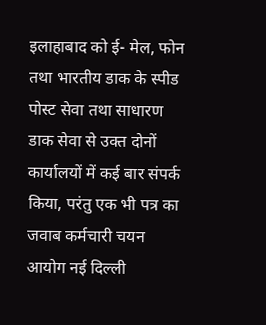इलाहाबाद को ई- मेल, फोन तथा भारतीय डाक के स्पीड पोस्ट सेवा तथा साधारण डाक सेवा से उक्त दोनों कार्यालयों में कई बार संपर्क किया, परंतु एक भी पत्र का जवाब कर्मचारी चयन आयोग नई दिल्ली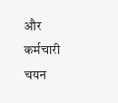और कर्मचारी चयन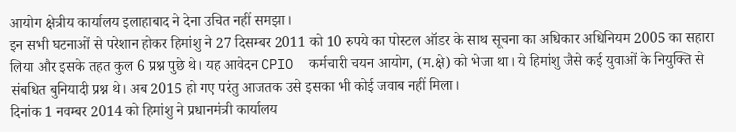आयोग क्षेत्रीय कार्यालय इलाहाबाद ने देना उचित नहीं समझा।
इन सभी घटनाओं से परेशान होकर हिमांशु ने 27 दिसम्बर 2011 को 10 रुपये का पोस्टल ऑडर के साथ सूचना का अधिकार अधिनियम 2005 का सहारा लिया और इसके तहत कुल 6 प्रश्न पुछे थे। यह आवेदन CPIO  कर्मचारी चयन आयोग, (म.क्षे) को भेजा था। ये हिमांशु जैसे कई युवाओं के नियुक्ति से संबधित बुनियादी प्रश्न थे। अब 2015 हो गए परंतु आजतक उसे इसका भी कोई जवाब नहीं मिला।
दिनांक 1 नवम्बर 2014 को हिमांशु ने प्रधानमंत्री कार्यालय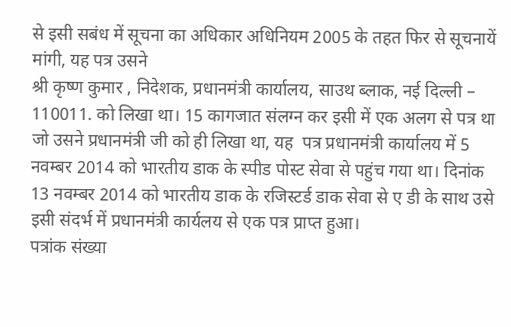से इसी सबंध में सूचना का अधिकार अधिनियम 2005 के तहत फिर से सूचनायें मांगी, यह पत्र उसने
श्री कृष्ण कुमार , निदेशक, प्रधानमंत्री कार्यालय, साउथ ब्लाक, नई दिल्ली – 110011. को लिखा था। 15 कागजात संलग्न कर इसी में एक अलग से पत्र था जो उसने प्रधानमंत्री जी को ही लिखा था, यह  पत्र प्रधानमंत्री कार्यालय में 5 नवम्बर 2014 को भारतीय डाक के स्पीड पोस्ट सेवा से पहुंच गया था। दिनांक 13 नवम्बर 2014 को भारतीय डाक के रजिस्टर्ड डाक सेवा से ए डी के साथ उसे इसी संदर्भ में प्रधानमंत्री कार्यलय से एक पत्र प्राप्त हुआ।
पत्रांक संख्या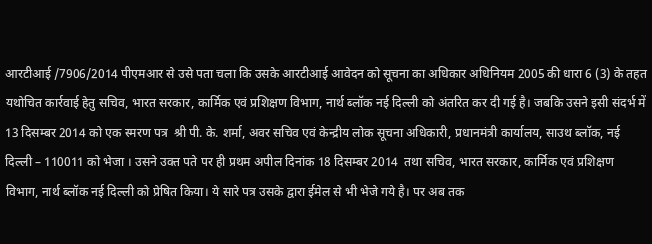आरटीआई /7906/2014 पीएमआर से उसे पता चला कि उसके आरटीआई आवेदन को सूचना का अधिकार अधिनियम 2005 की धारा 6 (3) के तहत यथोचित कार्रवाई हेतु सचिव, भारत सरकार, कार्मिक एवं प्रशिक्षण विभाग, नार्थ ब्लॉक नई दिल्ली को अंतरित कर दी गई है। जबकि उसने इसी संदर्भ में 13 दिसम्बर 2014 को एक स्मरण पत्र  श्री पी. के. शर्मा, अवर सचिव एवं केन्द्रीय लोक सूचना अधिकारी, प्रधानमंत्री कार्यालय, साउथ ब्लॉक, नई दिल्ली – 110011 को भेजा । उसने उक्त पते पर ही प्रथम अपील दिनांक 18 दिसम्बर 2014  तथा सचिव, भारत सरकार, कार्मिक एवं प्रशिक्षण विभाग, नार्थ ब्लॉक नई दिल्ली को प्रेषित किया। ये सारे पत्र उसके द्वारा ईमेल से भी भेजे गये है। पर अब तक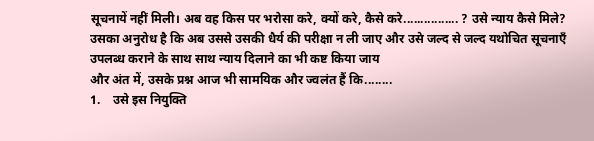सूचनायें नहीं मिली। अब वह किस पर भरोसा करे, क्यों करे, कैसे करे................ ? उसे न्याय कैसे मिले? उसका अनुरोध है कि अब उससे उसकी धैर्य की परीक्षा न ली जाए और उसे जल्द से जल्द यथोचित सूचनाएँ उपलब्ध कराने के साथ साथ न्याय दिलाने का भी कष्ट किया जाय
और अंत में, उसके प्रश्न आज भी सामयिक और ज्वलंत हैं कि........
1.    उसे इस नियुक्ति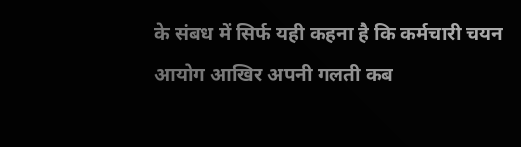के संबध में सिर्फ यही कहना है कि कर्मचारी चयन आयोग आखिर अपनी गलती कब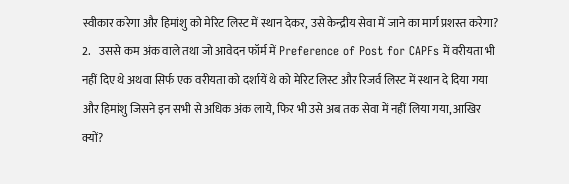स्वीकार करेगा और हिमांशु को मेरिट लिस्ट में स्थान देकर, उसे केन्द्रीय सेवा में जाने का मार्ग प्रशस्त करेगा?
2.    उससे कम अंक वाले तथा जो आवेदन फॉर्म में Preference of Post for CAPFs में वरीयता भी नहीं दिए थे अथवा सिर्फ एक वरीयता को दर्शायें थे को मेरिट लिस्ट और रिजर्व लिस्ट में स्थान दे दिया गया और हिमांशु जिसने इन सभी से अधिक अंक लाये, फिर भी उसे अब तक सेवा में नहीं लिया गया, आखिर क्यों?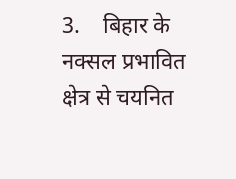3.    बिहार के नक्सल प्रभावित क्षेत्र से चयनित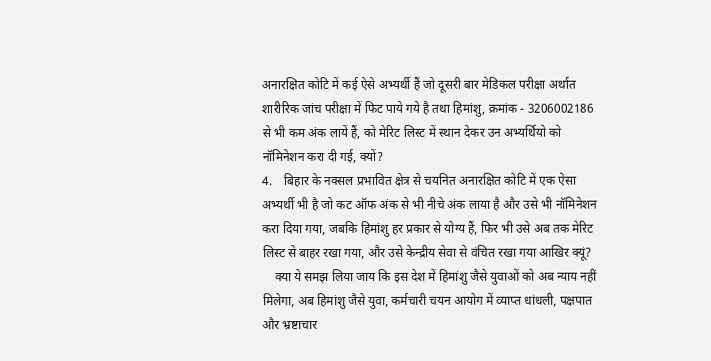अनारक्षित कोटि में कई ऐसे अभ्यर्थी हैं जो दूसरी बार मेडिकल परीक्षा अर्थात शारीरिक जांच परीक्षा में फिट पाये गये है तथा हिमांशु, क्रमांक - 3206002186 से भी कम अंक लायें हैं, को मेरिट लिस्ट में स्थान देकर उन अभ्यर्थियो को नॉमिनेशन करा दी गई, क्यों?
4.    बिहार के नक्सल प्रभावित क्षेत्र से चयनित अनारक्षित कोटि में एक ऐसा अभ्यर्थी भी है जो कट ऑफ अंक से भी नीचे अंक लाया है और उसे भी नॉमिनेशन करा दिया गया, जबकि हिमांशु हर प्रकार से योग्य हैं, फिर भी उसे अब तक मेरिट लिस्ट से बाहर रखा गया, और उसे केन्द्रीय सेवा से वंचित रखा गया आखिर क्यूं?
    क्या ये समझ लिया जाय कि इस देश में हिमांशु जैसे युवाओं को अब न्याय नहीं मिलेगा, अब हिमांशु जैसे युवा, कर्मचारी चयन आयोग में व्याप्त धांधली, पक्षपात और भ्रष्टाचार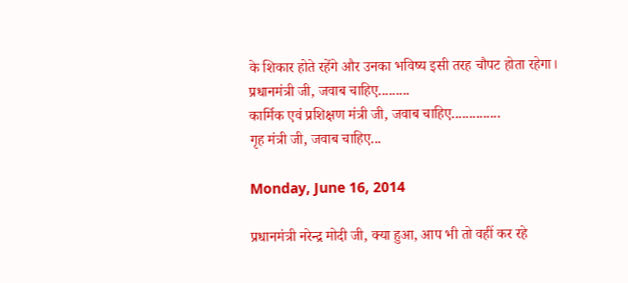के शिकार होते रहेंगे और उनका भविष्य इसी तरह चौपट होता रहेगा।
प्रधानमंत्री जी, जवाब चाहिए.........
कार्मिक एवं प्रशिक्षण मंत्री जी, जवाब चाहिए..............
गृह मंत्री जी, जवाब चाहिए...

Monday, June 16, 2014

प्रधानमंत्री नरेन्द्र मोदी जी, क्या हुआ, आप भी तो वहीं कर रहे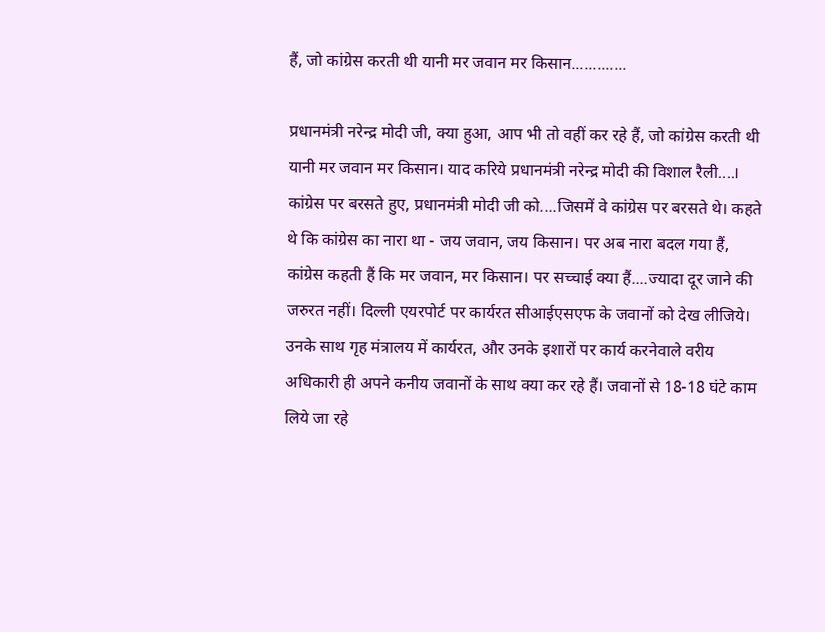हैं, जो कांग्रेस करती थी यानी मर जवान मर किसान.............

प्रधानमंत्री नरेन्द्र मोदी जी, क्या हुआ, आप भी तो वहीं कर रहे हैं, जो कांग्रेस करती थी यानी मर जवान मर किसान। याद करिये प्रधानमंत्री नरेन्द्र मोदी की विशाल रैली....। कांग्रेस पर बरसते हुए, प्रधानमंत्री मोदी जी को....जिसमें वे कांग्रेस पर बरसते थे। कहते थे कि कांग्रेस का नारा था - जय जवान, जय किसान। पर अब नारा बदल गया हैं, कांग्रेस कहती हैं कि मर जवान, मर किसान। पर सच्चाई क्या हैं....ज्यादा दूर जाने की जरुरत नहीं। दिल्ली एयरपोर्ट पर कार्यरत सीआईएसएफ के जवानों को देख लीजिये। उनके साथ गृह मंत्रालय में कार्यरत, और उनके इशारों पर कार्य करनेवाले वरीय अधिकारी ही अपने कनीय जवानों के साथ क्या कर रहे हैं। जवानों से 18-18 घंटे काम लिये जा रहे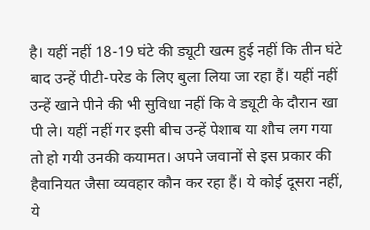है। यहीं नहीं 18-19 घंटे की ड्यूटी खत्म हुई नहीं कि तीन घंटे बाद उन्हें पीटी-परेड के लिए बुला लिया जा रहा हैं। यहीं नहीं उन्हें खाने पीने की भी सुविधा नहीं कि वे ड्यूटी के दौरान खा पी ले। यहीं नहीं गर इसी बीच उन्हें पेशाब या शौच लग गया तो हो गयी उनकी कयामत। अपने जवानों से इस प्रकार की हैवानियत जैसा व्यवहार कौन कर रहा हैं। ये कोई दूसरा नहीं, ये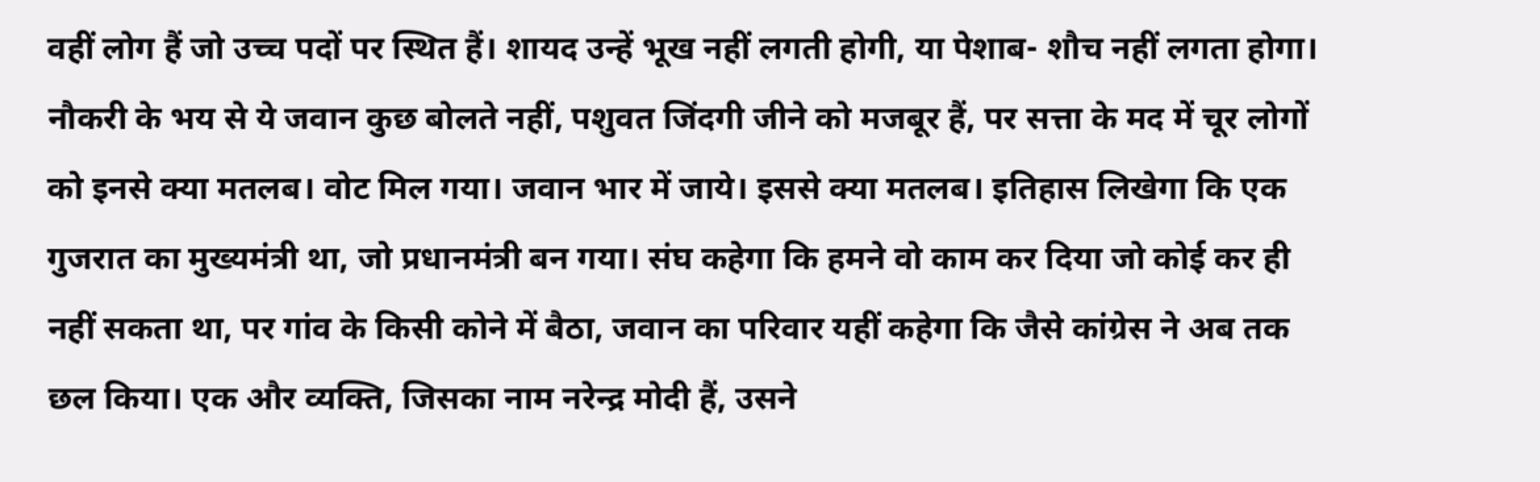वहीं लोग हैं जो उच्च पदों पर स्थित हैं। शायद उन्हें भूख नहीं लगती होगी, या पेशाब- शौच नहीं लगता होगा। नौकरी के भय से ये जवान कुछ बोलते नहीं, पशुवत जिंदगी जीने को मजबूर हैं, पर सत्ता के मद में चूर लोगों को इनसे क्या मतलब। वोट मिल गया। जवान भार में जाये। इससे क्या मतलब। इतिहास लिखेगा कि एक गुजरात का मुख्यमंत्री था, जो प्रधानमंत्री बन गया। संघ कहेगा कि हमने वो काम कर दिया जो कोई कर ही नहीं सकता था, पर गांव के किसी कोने में बैठा, जवान का परिवार यहीं कहेगा कि जैसे कांग्रेस ने अब तक छल किया। एक और व्यक्ति, जिसका नाम नरेन्द्र मोदी हैं, उसने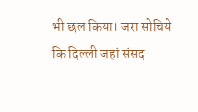भी छल किया। जरा सोचिये कि दिल्ली जहां संसद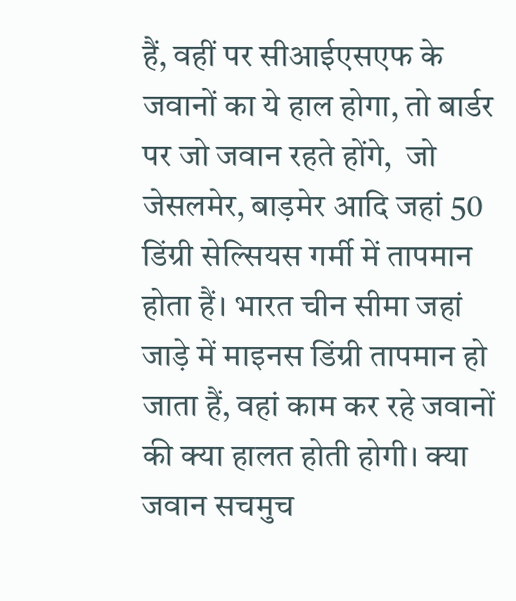हैं, वहीं पर सीआईएसएफ के जवानों का ये हाल होगा, तो बार्डर पर जो जवान रहते होंगे,  जो जेसलमेर, बाड़मेर आदि जहां 50 डिंग्री सेल्सियस गर्मी में तापमान होता हैं। भारत चीन सीमा जहां जाड़े में माइनस डिंग्री तापमान हो जाता हैं, वहां काम कर रहे जवानों की क्या हालत होती होगी। क्या जवान सचमुच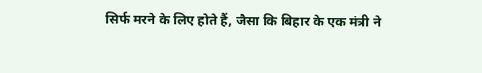सिर्फ मरने के लिए होते हैं, जैसा कि बिहार के एक मंत्री ने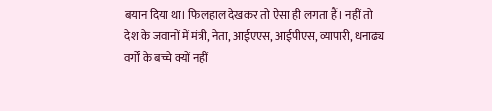बयान दिया था। फिलहाल देखकर तो ऐसा ही लगता हैं। नहीं तो देश के जवानों में मंत्री, नेता, आईएएस, आईपीएस, व्यापारी, धनाढ्य वर्गों के बच्चे क्यों नहीं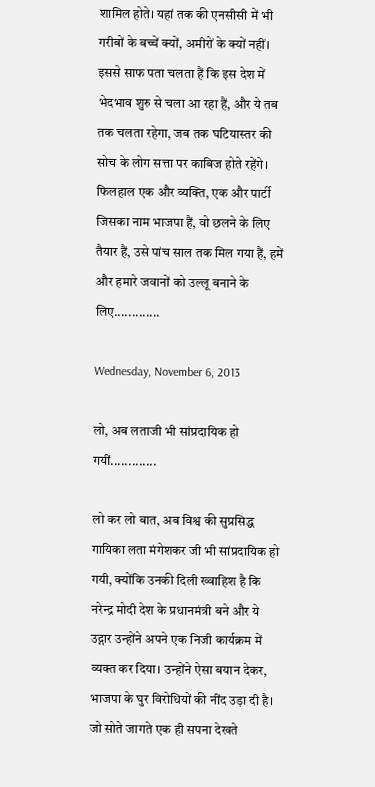शामिल होते। यहां तक की एनसीसी में भी गरीबों के बच्चें क्यों, अमीरों के क्यों नहीं। इससे साफ पता चलता हैं कि इस देश में भेदभाव शुरु से चला आ रहा हैं, और ये तब तक चलता रहेगा, जब तक घटियास्तर की सोच के लोग सत्ता पर काबिज होते रहेंगे। फिलहाल एक और व्यक्ति, एक और पार्टी जिसका नाम भाजपा हैं, वो छलने के लिए तैयार हैं, उसे पांच साल तक मिल गया हैं, हमें और हमारे जवानों को उल्लू बनाने के लिए.............

Wednesday, November 6, 2013

लो, अब लताजी भी सांप्रदायिक हो गयीं.............

लो कर लो बात, अब विश्व की सुप्रसिद्ध गायिका लता मंगेशकर जी भी सांप्रदायिक हो गयी, क्योंकि उनकी दिली ख्वाहिश है कि नरेन्द्र मोदी देश के प्रधानमंत्री बने और ये उद्गार उन्होंने अपने एक निजी कार्यक्रम में व्यक्त कर दिया। उन्होंने ऐसा बयान देकर, भाजपा के घुर विरोधियों की नींद उड़ा दी है। जो सोते जागते एक ही सपना देखते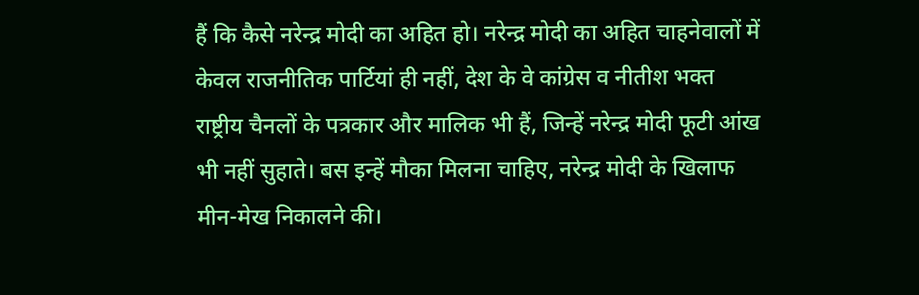हैं कि कैसे नरेन्द्र मोदी का अहित हो। नरेन्द्र मोदी का अहित चाहनेवालों में केवल राजनीतिक पार्टियां ही नहीं, देश के वे कांग्रेस व नीतीश भक्त राष्ट्रीय चैनलों के पत्रकार और मालिक भी हैं, जिन्हें नरेन्द्र मोदी फूटी आंख भी नहीं सुहाते। बस इन्हें मौका मिलना चाहिए, नरेन्द्र मोदी के खिलाफ मीन-मेख निकालने की।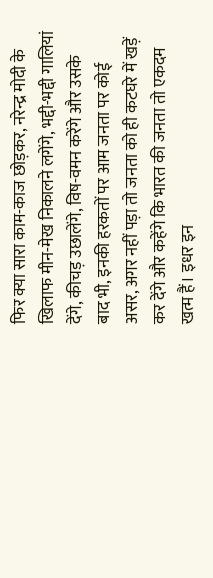फिर क्या सारा काम-काज छोड़कर, नरेन्द्र मोदी के खिलाफ मीन-मेख निकालने लगेंगे, भद्दी-भद्दी गालियां देंगे, कीचड़ उछालेंगे, विष-वमन करेंगे और उसके बाद भी, इनकी हरकतों पर आम जनता पर कोई असर, अगर नहीं पड़ा तो जनता को ही कटघरे में खड़ें कर देंगे और कहेंगे कि भारत की जनता तो एकदम खत्म हैं। इधर इन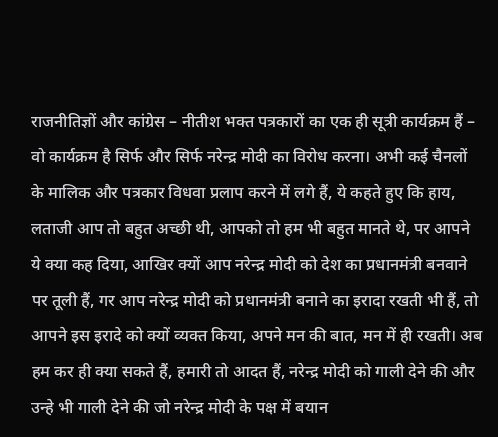राजनीतिज्ञों और कांग्रेस – नीतीश भक्त पत्रकारों का एक ही सूत्री कार्यक्रम हैं – वो कार्यक्रम है सिर्फ और सिर्फ नरेन्द्र मोदी का विरोध करना। अभी कई चैनलों के मालिक और पत्रकार विधवा प्रलाप करने में लगे हैं, ये कहते हुए कि हाय, लताजी आप तो बहुत अच्छी थी, आपको तो हम भी बहुत मानते थे, पर आपने ये क्या कह दिया, आखिर क्यों आप नरेन्द्र मोदी को देश का प्रधानमंत्री बनवाने पर तूली हैं, गर आप नरेन्द्र मोदी को प्रधानमंत्री बनाने का इरादा रखती भी हैं, तो आपने इस इरादे को क्यों व्यक्त किया, अपने मन की बात, मन में ही रखती। अब हम कर ही क्या सकते हैं, हमारी तो आदत हैं, नरेन्द्र मोदी को गाली देने की और उन्हे भी गाली देने की जो नरेन्द्र मोदी के पक्ष में बयान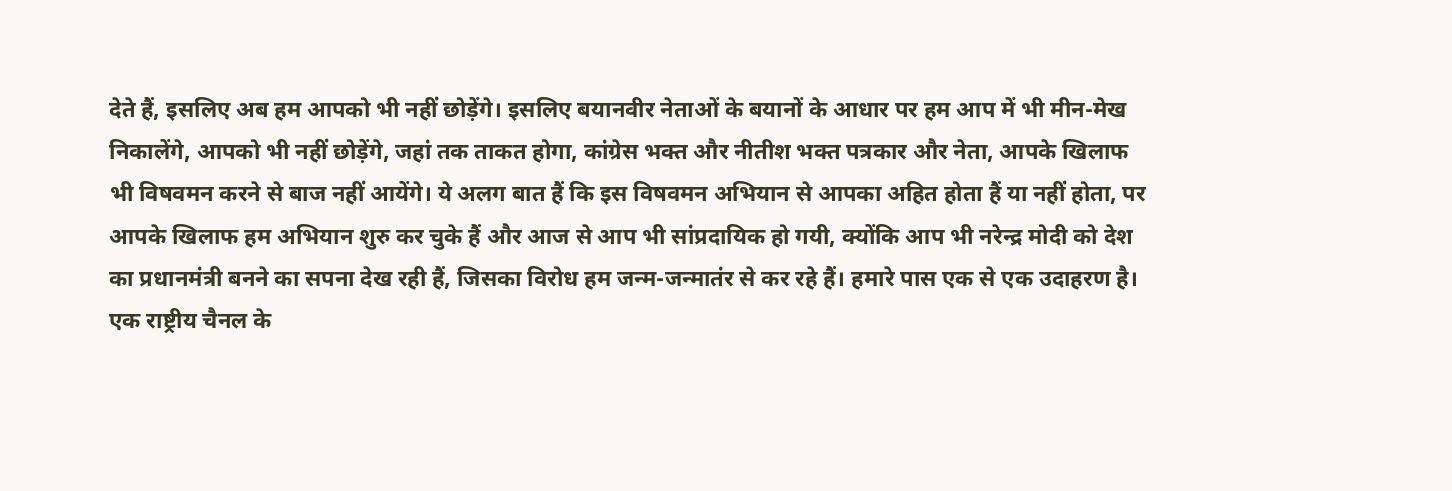देते हैं, इसलिए अब हम आपको भी नहीं छोड़ेंगे। इसलिए बयानवीर नेताओं के बयानों के आधार पर हम आप में भी मीन-मेख निकालेंगे, आपको भी नहीं छोड़ेंगे, जहां तक ताकत होगा, कांग्रेस भक्त और नीतीश भक्त पत्रकार और नेता, आपके खिलाफ भी विषवमन करने से बाज नहीं आयेंगे। ये अलग बात हैं कि इस विषवमन अभियान से आपका अहित होता हैं या नहीं होता, पर आपके खिलाफ हम अभियान शुरु कर चुके हैं और आज से आप भी सांप्रदायिक हो गयी, क्योंकि आप भी नरेन्द्र मोदी को देश का प्रधानमंत्री बनने का सपना देख रही हैं, जिसका विरोध हम जन्म-जन्मातंर से कर रहे हैं। हमारे पास एक से एक उदाहरण है। एक राष्ट्रीय चैनल के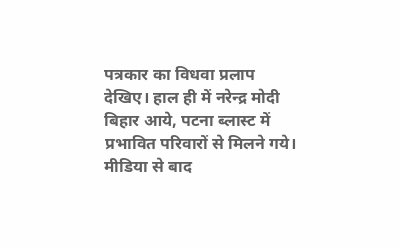पत्रकार का विधवा प्रलाप देखिए। हाल ही में नरेन्द्र मोदी बिहार आये, पटना ब्लास्ट में प्रभावित परिवारों से मिलने गये। मीडिया से बाद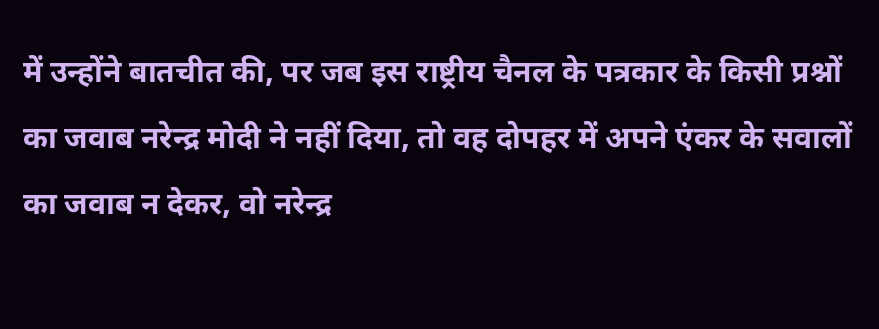में उन्होंने बातचीत की, पर जब इस राष्ट्रीय चैनल के पत्रकार के किसी प्रश्नों का जवाब नरेन्द्र मोदी ने नहीं दिया, तो वह दोपहर में अपने एंकर के सवालों का जवाब न देकर, वो नरेन्द्र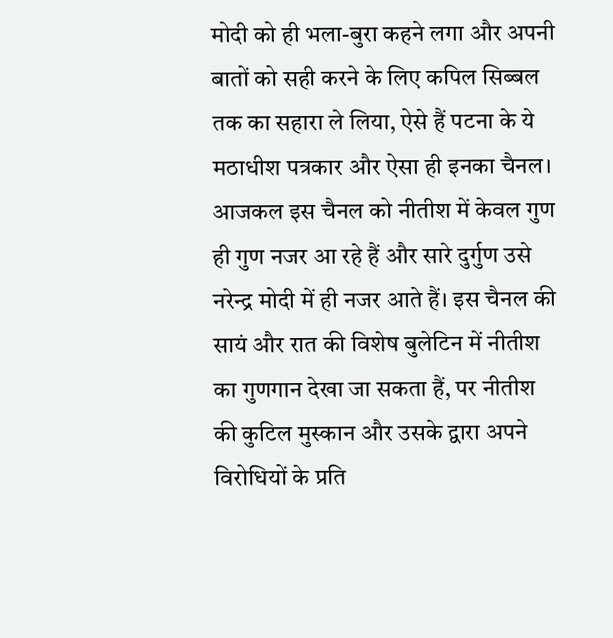मोदी को ही भला-बुरा कहने लगा और अपनी बातों को सही करने के लिए कपिल सिब्बल तक का सहारा ले लिया, ऐसे हैं पटना के ये मठाधीश पत्रकार और ऐसा ही इनका चैनल। आजकल इस चैनल को नीतीश में केवल गुण ही गुण नजर आ रहे हैं और सारे दुर्गुण उसे नरेन्द्र मोदी में ही नजर आते हैं। इस चैनल की सायं और रात की विशेष बुलेटिन में नीतीश का गुणगान देखा जा सकता हैं, पर नीतीश की कुटिल मुस्कान और उसके द्वारा अपने विरोधियों के प्रति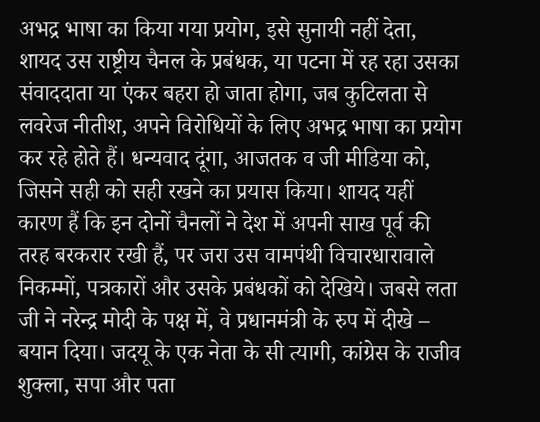अभद्र भाषा का किया गया प्रयोग, इसे सुनायी नहीं देता, शायद उस राष्ट्रीय चैनल के प्रबंधक, या पटना में रह रहा उसका संवाददाता या एंकर बहरा हो जाता होगा, जब कुटिलता से लवरेज नीतीश, अपने विरोधियों के लिए अभद्र भाषा का प्रयोग कर रहे होते हैं। धन्यवाद दूंगा, आजतक व जी मीडिया को, जिसने सही को सही रखने का प्रयास किया। शायद यहीं कारण हैं कि इन दोनों चैनलों ने देश में अपनी साख पूर्व की तरह बरकरार रखी हैं, पर जरा उस वामपंथी विचारधारावाले निकम्मों, पत्रकारों और उसके प्रबंधकों को देखिये। जबसे लता जी ने नरेन्द्र मोदी के पक्ष में, वे प्रधानमंत्री के रुप में दीखे – बयान दिया। जदयू के एक नेता के सी त्यागी, कांग्रेस के राजीव शुक्ला, सपा और पता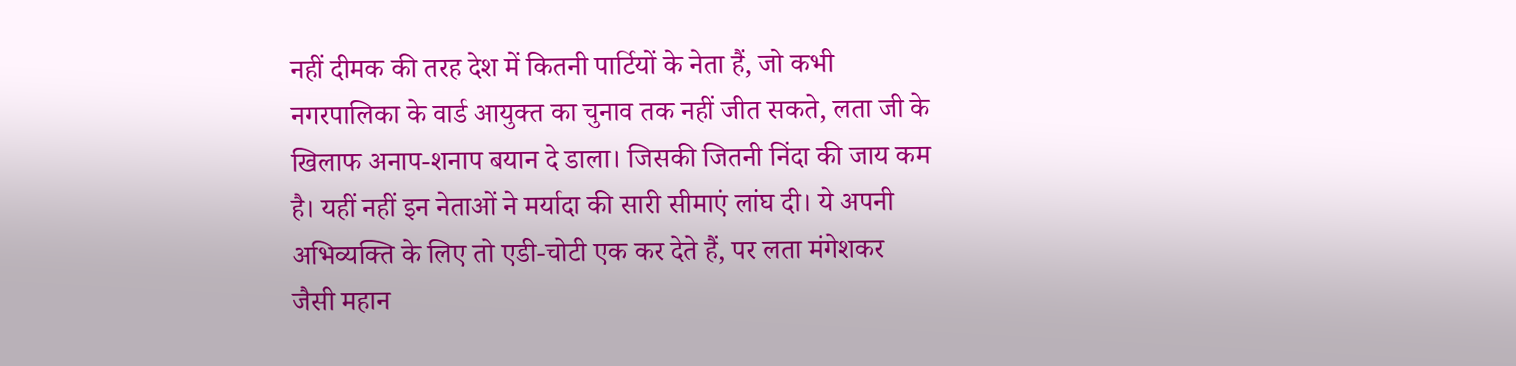नहीं दीमक की तरह देश में कितनी पार्टियों के नेता हैं, जो कभी नगरपालिका के वार्ड आयुक्त का चुनाव तक नहीं जीत सकते, लता जी के खिलाफ अनाप-शनाप बयान दे डाला। जिसकी जितनी निंदा की जाय कम है। यहीं नहीं इन नेताओं ने मर्यादा की सारी सीमाएं लांघ दी। ये अपनी अभिव्यक्ति के लिए तो एडी-चोटी एक कर देते हैं, पर लता मंगेशकर जैसी महान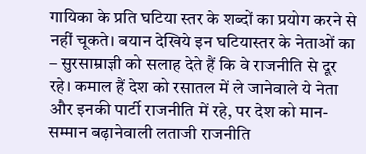गायिका के प्रति घटिया स्तर के शब्दों का प्रयोग करने से नहीं चूकते। बयान देखिये इन घटियास्तर के नेताओं का – सुरसाम्राज्ञी को सलाह देते हैं कि वे राजनीति से दूर रहे। कमाल हैं देश को रसातल में ले जानेवाले ये नेता और इनकी पार्टी राजनीति में रहे, पर देश को मान-सम्मान बढ़ानेवाली लताजी राजनीति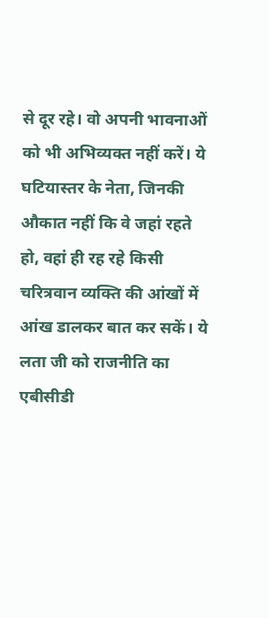से दूर रहे। वो अपनी भावनाओं को भी अभिव्यक्त नहीं करें। ये घटियास्तर के नेता, जिनकी औकात नहीं कि वे जहां रहते हो, वहां ही रह रहे किसी चरित्रवान व्यक्ति की आंखों में आंख डालकर बात कर सकें। ये लता जी को राजनीति का एबीसीडी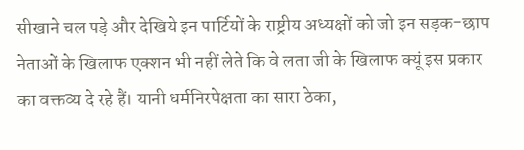सीखाने चल पड़े और देखिये इन पार्टियों के राष्ट्रीय अध्यक्षों को जो इन सड़क-छाप नेताओं के खिलाफ एक्शन भी नहीं लेते कि वे लता जी के खिलाफ क्यूं इस प्रकार का वक्तव्य दे रहे हैं। यानी धर्मनिरपेक्षता का सारा ठेका,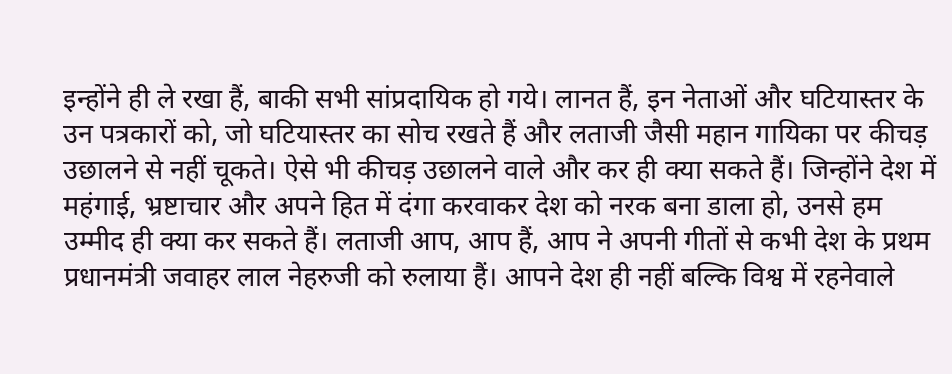इन्होंने ही ले रखा हैं, बाकी सभी सांप्रदायिक हो गये। लानत हैं, इन नेताओं और घटियास्तर के उन पत्रकारों को, जो घटियास्तर का सोच रखते हैं और लताजी जैसी महान गायिका पर कीचड़ उछालने से नहीं चूकते। ऐसे भी कीचड़ उछालने वाले और कर ही क्या सकते हैं। जिन्होंने देश में महंगाई, भ्रष्टाचार और अपने हित में दंगा करवाकर देश को नरक बना डाला हो, उनसे हम उम्मीद ही क्या कर सकते हैं। लताजी आप, आप हैं, आप ने अपनी गीतों से कभी देश के प्रथम प्रधानमंत्री जवाहर लाल नेहरुजी को रुलाया हैं। आपने देश ही नहीं बल्कि विश्व में रहनेवाले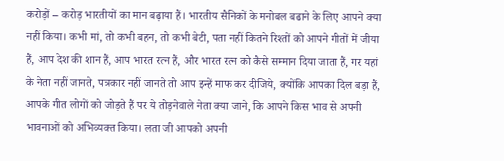करोड़ों – करोड़ भारतीयों का मान बढ़ाया हैं। भारतीय सैनिकों के मनोबल बढाने के लिए आपने क्या नहीं किया। कभी मां, तो कभी बहन, तो कभी बेटी, पता नहीं कितने रिश्तों को आपने गीतों में जीया हैं, आप देश की शान हैं, आप भारत रत्न हैं, और भारत रत्न को कैसे सम्मान दिया जाता हैं, गर यहां के नेता नहीं जानते, पत्रकार नहीं जानते तो आप इन्हें माफ कर दीजिये, क्योंकि आपका दिल बड़ा हैं, आपके गीत लोगों को जोड़ते हैं पर ये तोड़नेवाले नेता क्या जाने, कि आपने किस भाव से अपनी भावनाओं को अभिव्यक्त किया। लता जी आपको अपनी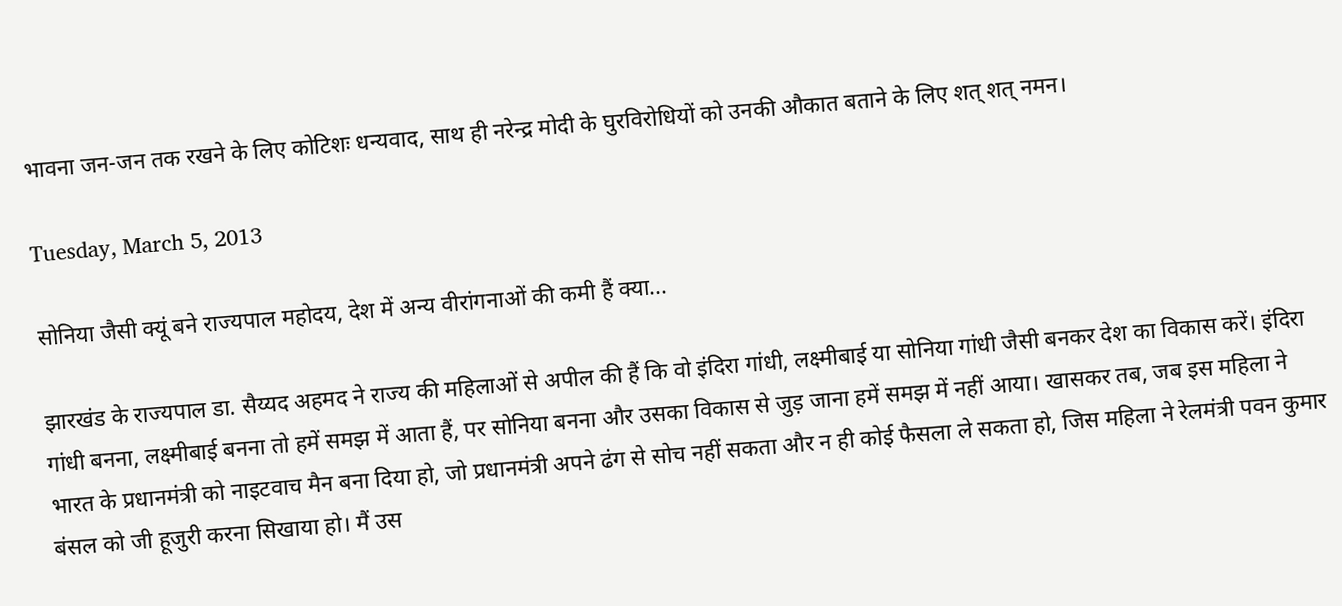भावना जन-जन तक रखने के लिए कोटिशः धन्यवाद, साथ ही नरेन्द्र मोदी के घुरविरोधियों को उनकी औकात बताने के लिए शत् शत् नमन।

Tuesday, March 5, 2013

सोनिया जैसी क्यूं बने राज्यपाल महोदय, देश में अन्य वीरांगनाओं की कमी हैं क्या...

झारखंड के राज्यपाल डा. सैय्यद अहमद ने राज्य की महिलाओं से अपील की हैं कि वो इंदिरा गांधी, लक्ष्मीबाई या सोनिया गांधी जैसी बनकर देश का विकास करें। इंदिरा गांधी बनना, लक्ष्मीबाई बनना तो हमें समझ में आता हैं, पर सोनिया बनना और उसका विकास से जुड़ जाना हमें समझ में नहीं आया। खासकर तब, जब इस महिला ने भारत के प्रधानमंत्री को नाइटवाच मैन बना दिया हो, जो प्रधानमंत्री अपने ढंग से सोच नहीं सकता और न ही कोई फैसला ले सकता हो, जिस महिला ने रेलमंत्री पवन कुमार बंसल को जी हूजुरी करना सिखाया हो। मैं उस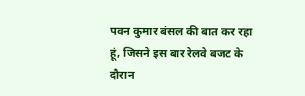पवन कुमार बंसल की बात कर रहा हूं, जिसने इस बार रेलवे बजट के दौरान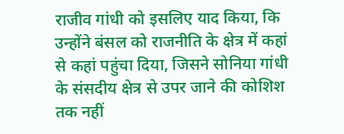राजीव गांधी को इसलिए याद किया, कि उन्होंने बंसल को राजनीति के क्षेत्र में कहां से कहां पहुंचा दिया, जिसने सोनिया गांधी के संसदीय क्षेत्र से उपर जाने की कोशिश तक नहीं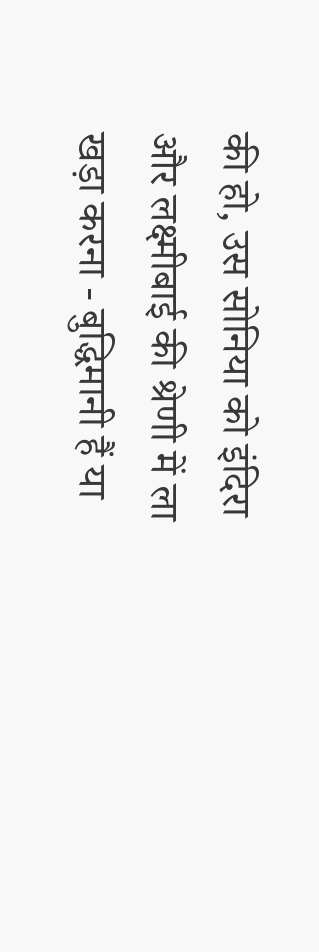की हो, उस सोनिया को इंदिरा और लक्ष्मीबाई की श्रेणी में ला खड़ा करना - बुद्धिमानी हैं या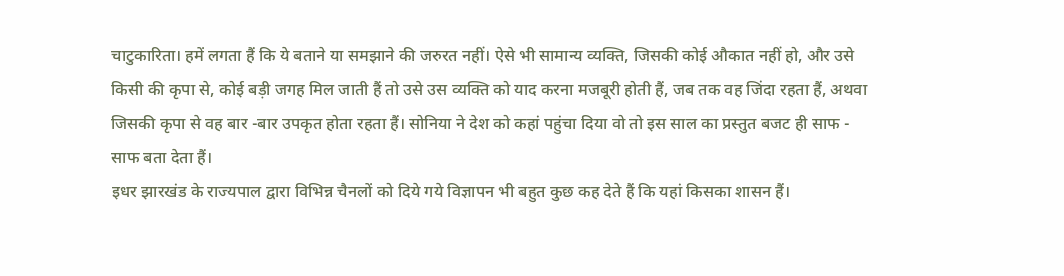चाटुकारिता। हमें लगता हैं कि ये बताने या समझाने की जरुरत नहीं। ऐसे भी सामान्य व्यक्ति, जिसकी कोई औकात नहीं हो, और उसे किसी की कृपा से, कोई बड़ी जगह मिल जाती हैं तो उसे उस व्यक्ति को याद करना मजबूरी होती हैं, जब तक वह जिंदा रहता हैं, अथवा जिसकी कृपा से वह बार -बार उपकृत होता रहता हैं। सोनिया ने देश को कहां पहुंचा दिया वो तो इस साल का प्रस्तुत बजट ही साफ - साफ बता देता हैं।
इधर झारखंड के राज्यपाल द्वारा विभिन्न चैनलों को दिये गये विज्ञापन भी बहुत कुछ कह देते हैं कि यहां किसका शासन हैं।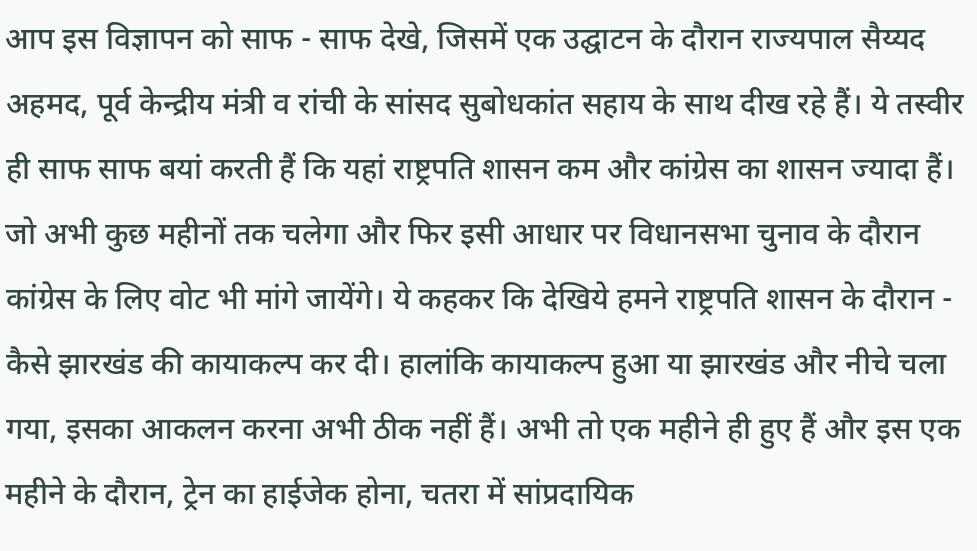आप इस विज्ञापन को साफ - साफ देखे, जिसमें एक उद्घाटन के दौरान राज्यपाल सैय्यद अहमद, पूर्व केन्द्रीय मंत्री व रांची के सांसद सुबोधकांत सहाय के साथ दीख रहे हैं। ये तस्वीर ही साफ साफ बयां करती हैं कि यहां राष्ट्रपति शासन कम और कांग्रेस का शासन ज्यादा हैं। जो अभी कुछ महीनों तक चलेगा और फिर इसी आधार पर विधानसभा चुनाव के दौरान कांग्रेस के लिए वोट भी मांगे जायेंगे। ये कहकर कि देखिये हमने राष्ट्रपति शासन के दौरान - कैसे झारखंड की कायाकल्प कर दी। हालांकि कायाकल्प हुआ या झारखंड और नीचे चला गया, इसका आकलन करना अभी ठीक नहीं हैं। अभी तो एक महीने ही हुए हैं और इस एक महीने के दौरान, ट्रेन का हाईजेक होना, चतरा में सांप्रदायिक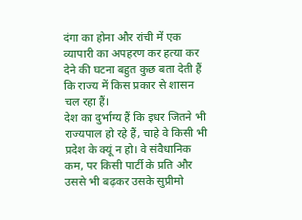दंगा का होना और रांची में एक व्यापारी का अपहरण कर हत्या कर देने की घटना बहुत कुछ बता देती हैं कि राज्य में किस प्रकार से शासन चल रहा हैं।
देश का दुर्भाग्य हैं कि इधर जितने भी राज्यपाल हो रहे हैं, चाहे वे किसी भी प्रदेश के क्यूं न हो। वे संवैधानिक कम, पर किसी पार्टी के प्रति और उससे भी बढ़कर उसके सुप्रीमो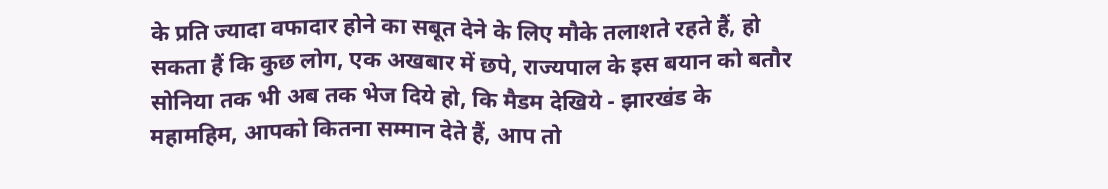के प्रति ज्यादा वफादार होने का सबूत देने के लिए मौके तलाशते रहते हैं, हो सकता हैं कि कुछ लोग, एक अखबार में छपे, राज्यपाल के इस बयान को बतौर सोनिया तक भी अब तक भेज दिये हो, कि मैडम देखिये - झारखंड के महामहिम, आपको कितना सम्मान देते हैं, आप तो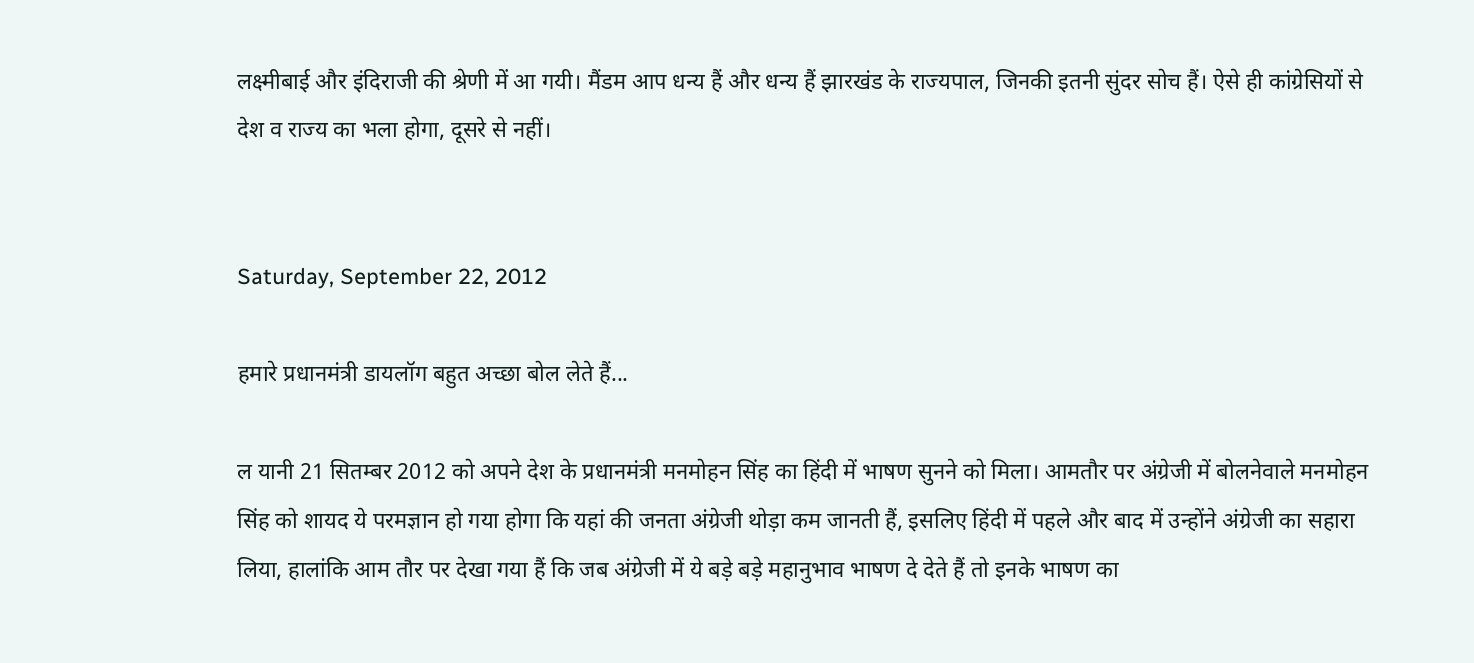लक्ष्मीबाई और इंदिराजी की श्रेणी में आ गयी। मैंडम आप धन्य हैं और धन्य हैं झारखंड के राज्यपाल, जिनकी इतनी सुंदर सोच हैं। ऐसे ही कांग्रेसियों से देश व राज्य का भला होगा, दूसरे से नहीं।


Saturday, September 22, 2012

हमारे प्रधानमंत्री डायलॉग बहुत अच्छा बोल लेते हैं...

ल यानी 21 सितम्बर 2012 को अपने देश के प्रधानमंत्री मनमोहन सिंह का हिंदी में भाषण सुनने को मिला। आमतौर पर अंग्रेजी में बोलनेवाले मनमोहन सिंह को शायद ये परमज्ञान हो गया होगा कि यहां की जनता अंग्रेजी थोड़ा कम जानती हैं, इसलिए हिंदी में पहले और बाद में उन्होंने अंग्रेजी का सहारा लिया, हालांकि आम तौर पर देखा गया हैं कि जब अंग्रेजी में ये बड़े बड़े महानुभाव भाषण दे देते हैं तो इनके भाषण का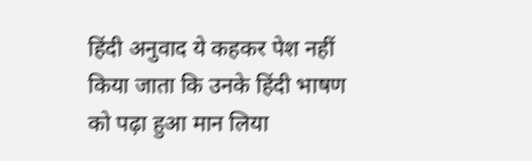हिंदी अनुवाद ये कहकर पेश नहीं किया जाता कि उनके हिंदी भाषण को पढ़ा हुआ मान लिया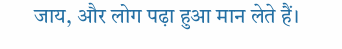जाय, और लोग पढ़ा हुआ मान लेते हैं।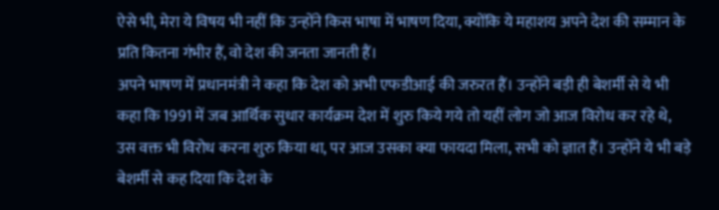ऐसे भी, मेरा ये विषय भी नहीं कि उन्होंने किस भाषा में भाषण दिया, क्योंकि ये महाशय अपने देश की सम्मान के प्रति कितना गंभीर हैं, वो देश की जनता जानती हैं।
अपने भाषण में प्रधानमंत्री ने कहा कि देश को अभी एफडीआई की जरुरत हैं। उन्होंने बड़ी ही बेशर्मी से ये भी कहा कि 1991 में जब आर्थिक सुधार कार्यक्रम देश में शुरु किये गये तो यहीं लोग जो आज विरोध कर रहे थे, उस वक्त भी विरोध करना शुरु किया था, पर आज उसका क्या फायदा मिला, सभी को ज्ञात हैं। उन्होंने ये भी बड़े बेशर्मी से कह दिया कि देश के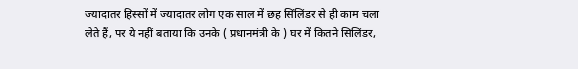ज्यादातर हिस्सों में ज्यादातर लोग एक साल में छह सिंलिंडर से ही काम चला लेते हैं, पर ये नहीं बताया कि उनके ( प्रधानमंत्री के ) घर में कितने सिलिंडर,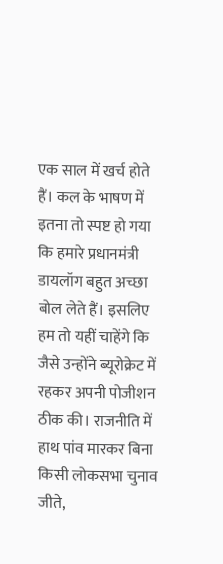एक साल में खर्च होते हैं। कल के भाषण में इतना तो स्पष्ट हो गया कि हमारे प्रधानमंत्री डायलॉग बहुत अच्छा बोल लेते हैं। इसलिए हम तो यहीं चाहेंगे कि जैसे उन्होंने ब्यूरोक्रेट में रहकर अपनी पोजीशन ठीक की। राजनीति में हाथ पांव मारकर बिना किसी लोकसभा चुनाव जीते,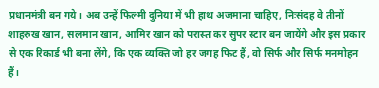प्रधानमंत्री बन गये। अब उन्हें फिल्मी दुनिया में भी हाथ अजमाना चाहिए, निःसंदह वे तीनों शाहरुख खान, सलमान खान, आमिर खान को परास्त कर सुपर स्टार बन जायेंगे और इस प्रकार से एक रिकार्ड भी बना लेंगे, कि एक व्यक्ति जो हर जगह फिट हैं, वो सिर्फ और सिर्फ मनमोहन हैं।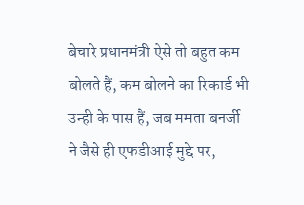बेचारे प्रधानमंत्री ऐसे तो बहुत कम बोलते हैं, कम बोलने का रिकार्ड भी उन्ही के पास हैं, जब ममता बनर्जी ने जैसे ही एफडीआई मुद्दे पर,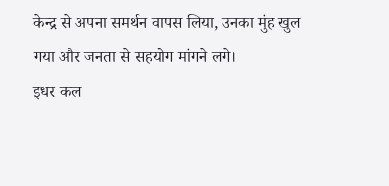केन्द्र से अपना समर्थन वापस लिया, उनका मुंह खुल गया और जनता से सहयोग मांगने लगे।
इधर कल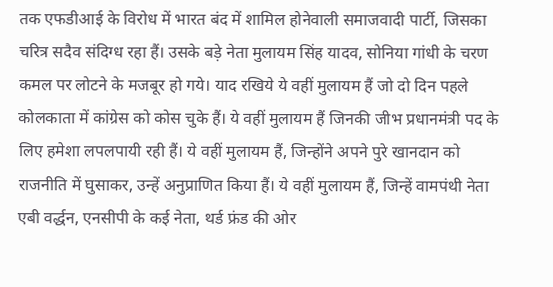तक एफडीआई के विरोध में भारत बंद में शामिल होनेवाली समाजवादी पार्टी, जिसका चरित्र सदैव संदिग्ध रहा हैं। उसके बड़े नेता मुलायम सिंह यादव, सोनिया गांधी के चरण कमल पर लोटने के मजबूर हो गये। याद रखिये ये वहीं मुलायम हैं जो दो दिन पहले कोलकाता में कांग्रेस को कोस चुके हैं। ये वहीं मुलायम हैं जिनकी जीभ प्रधानमंत्री पद के लिए हमेशा लपलपायी रही हैं। ये वहीं मुलायम हैं, जिन्होंने अपने पुरे खानदान को राजनीति में घुसाकर, उन्हें अनुप्राणित किया हैं। ये वहीं मुलायम हैं, जिन्हें वामपंथी नेता एबी वर्द्धन, एनसीपी के कई नेता, थर्ड फ्रंड की ओर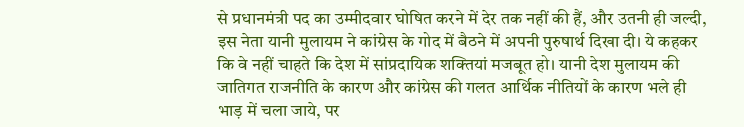से प्रधानमंत्री पद का उम्मीदवार घोषित करने में देर तक नहीं की हैं, और उतनी ही जल्दी, इस नेता यानी मुलायम ने कांग्रेस के गोद में बैठने में अपनी पुरुषार्थ दिखा दी। ये कहकर कि वे नहीं चाहते कि देश में सांप्रदायिक शक्तियां मजबूत हो। यानी देश मुलायम की जातिगत राजनीति के कारण और कांग्रेस की गलत आर्थिक नीतियों के कारण भले ही भाड़ में चला जाये, पर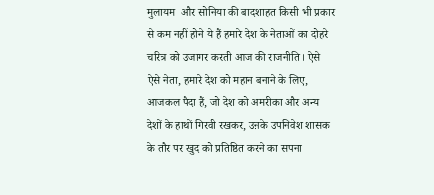मुलायम  और सोनिया की बादशाहत किसी भी प्रकार से कम नहीं होने ये हैं हमारे देश के नेताओं का दोहरे चरित्र को उजागर करती आज की राजनीति। ऐसे ऐसे नेता, हमारे देश को महान बनाने के लिए, आजकल पैदा हैं, जो देश को अमरीका और अन्य देशों के हाथों गिरवी रखकर, उऩके उपनिवेश शासक के तौर पर खुद को प्रतिष्ठित करने का सपना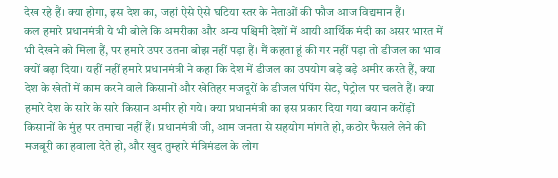देख रहे हैं। क्या होगा, इस देश का, जहां ऐसे ऐसे घटिया स्तर के नेताओं की फौज आज विद्यमान हैं।
कल हमारे प्रधानमंत्री ये भी बोले कि अमरीका और अन्य पश्चिमी देशों में आयी आर्थिक मंदी का असर भारत में भी देखने को मिला हैं, पर हमारे उपर उतना बोझ नहीं पड़ा हैं। मैं कहता हूं की गर नहीं पड़ा तो डीजल का भाव क्यों बढ़ा दिया। यहीं नहीं हमारे प्रधानमंत्री ने कहा कि देश में डीजल का उपयोग बड़े बड़े अमीर करते हैं, क्या देश के खेतों में काम करने वाले किसानों और खेतिहर मजदूरों के डीजल पंपिंग सेट, पेट्रोल पर चलते हैं। क्या हमारे देश के सारे के सारे किसान अमीर हो गये। क्या प्रधानमंत्री का इस प्रकार दिया गया बयान करोंड़ों किसानों के मुंह पर तमाचा नहीं हैं। प्रधानमंत्री जी, आम जनता से सहयोग मांगते हो, कठोर फैसले लेने की मजबूरी का हवाला देते हो, और खुद तुम्हारे मंत्रिमंडल के लोग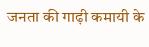जनता की गाढ़ी कमायी के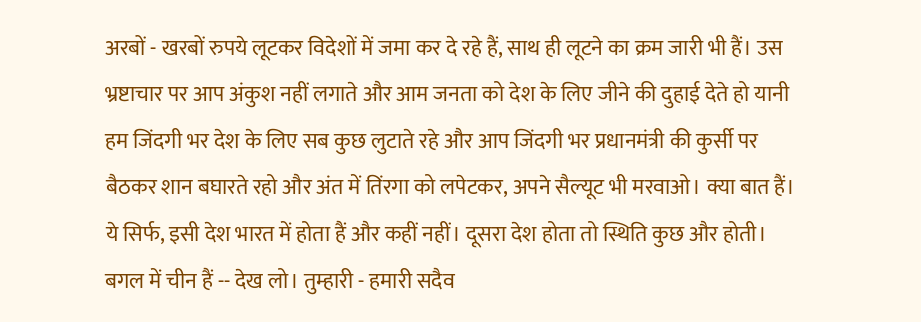अरबों - खरबों रुपये लूटकर विदेशों में जमा कर दे रहे हैं, साथ ही लूटने का क्रम जारी भी हैं। उस भ्रष्टाचार पर आप अंकुश नहीं लगाते और आम जनता को देश के लिए जीने की दुहाई देते हो यानी हम जिंदगी भर देश के लिए सब कुछ लुटाते रहे और आप जिंदगी भर प्रधानमंत्री की कुर्सी पर बैठकर शान बघारते रहो और अंत में तिंरगा को लपेटकर, अपने सैल्यूट भी मरवाओ। क्या बात हैं। ये सिर्फ, इसी देश भारत में होता हैं और कहीं नहीं। दूसरा देश होता तो स्थिति कुछ और होती। बगल में चीन हैं -- देख लो। तुम्हारी - हमारी सदैव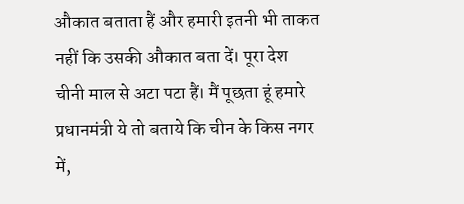औकात बताता हैं और हमारी इतनी भी ताकत नहीं कि उसकी औकात बता दें। पूरा देश चीनी माल से अटा पटा हैं। मैं पूछता हूं हमारे प्रधानमंत्री ये तो बताये कि चीन के किस नगर में,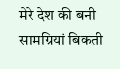मेरे देश की बनी सामग्रियां बिकती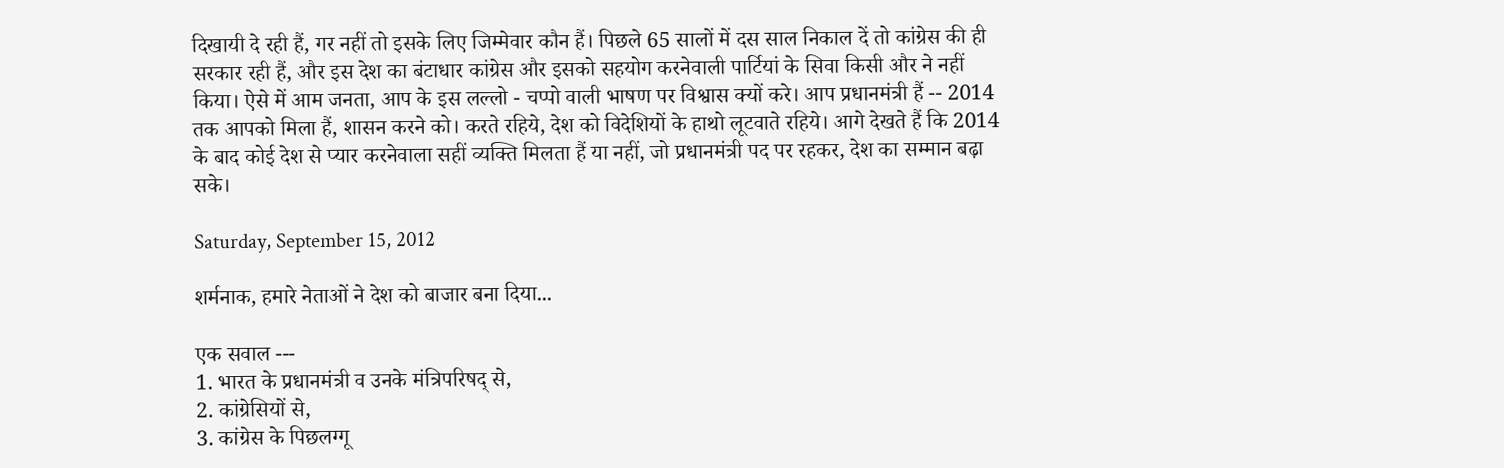दिखायी दे रही हैं, गर नहीं तो इसके लिए जिम्मेवार कौन हैं। पिछले 65 सालों में दस साल निकाल दें तो कांग्रेस की ही सरकार रही हैं, और इस देश का बंटाधार कांग्रेस और इसको सहयोग करनेवाली पार्टियां के सिवा किसी और ने नहीं किया। ऐसे में आम जनता, आप के इस लल्लो - चप्पो वाली भाषण पर विश्वास क्यों करे। आप प्रधानमंत्री हैं -- 2014 तक आपको मिला हैं, शासन करने को। करते रहिये, देश को विदेशियों के हाथो लूटवाते रहिये। आगे देखते हैं कि 2014 के बाद कोई देश से प्यार करनेवाला सहीं व्यक्ति मिलता हैं या नहीं, जो प्रधानमंत्री पद पर रहकर, देश का सम्मान बढ़ा सके।

Saturday, September 15, 2012

शर्मनाक, हमारे नेताओं ने देश को बाजार बना दिया...

एक सवाल ---
1. भारत के प्रधानमंत्री व उनके मंत्रिपरिषद् से,
2. कांग्रेसियों से,
3. कांग्रेस के पिछलग्गू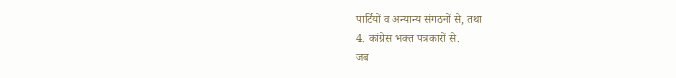पार्टियों व अन्यान्य संगठनों से, तथा
4. कांग्रेस भक्त पत्रकारों से.
जब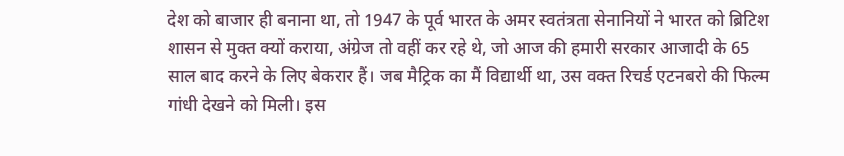देश को बाजार ही बनाना था, तो 1947 के पूर्व भारत के अमर स्वतंत्रता सेनानियों ने भारत को ब्रिटिश शासन से मुक्त क्यों कराया, अंग्रेज तो वहीं कर रहे थे, जो आज की हमारी सरकार आजादी के 65 साल बाद करने के लिए बेकरार हैं। जब मैट्रिक का मैं विद्यार्थी था, उस वक्त रिचर्ड एटनबरो की फिल्म गांधी देखने को मिली। इस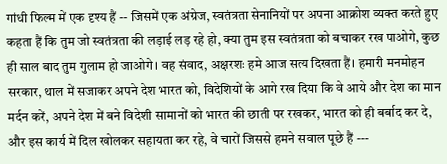गांधी फिल्म में एक दृश्य हैं -- जिसमें एक अंग्रेज, स्वतंत्रता सेनानियों पर अपना आक्रोश व्यक्त करते हुए कहता हैं कि तुम जो स्वतंत्रता की लड़ाई लड़ रहे हो, क्या तुम इस स्वतंत्रता को बचाकर रख पाओगे, कुछ ही साल बाद तुम गुलाम हो जाओगे। वह संवाद, अक्षरशः हमे आज सत्य दिखता हैं। हमारी मनमोहन सरकार, थाल में सजाकर अपने देश भारत को, विदेशियों के आगे रख दिया कि वे आये और देश का मान मर्दन करें, अपने देश में बने विदेशी सामानों को भारत की छाती पर रखकर, भारत को ही बर्बाद कर दे, और इस कार्य में दिल खोलकर सहायता कर रहे, वे चारों जिससे हमने सवाल पूछे हैं ---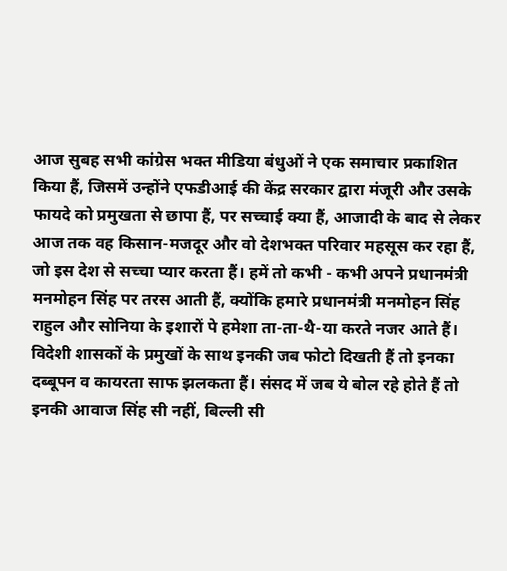आज सुबह सभी कांग्रेस भक्त मीडिया बंधुओं ने एक समाचार प्रकाशित किया हैं, जिसमें उन्होंने एफडीआई की केंद्र सरकार द्वारा मंजूरी और उसके फायदे को प्रमुखता से छापा हैं, पर सच्चाई क्या हैं, आजादी के बाद से लेकर आज तक वह किसान-मजदूर और वो देशभक्त परिवार महसूस कर रहा हैं, जो इस देश से सच्चा प्यार करता हैं। हमें तो कभी - कभी अपने प्रधानमंत्री मनमोहन सिंह पर तरस आती हैं, क्योंकि हमारे प्रधानमंत्री मनमोहन सिंह राहुल और सोनिया के इशारों पे हमेशा ता-ता-थै-या करते नजर आते हैं। विदेशी शासकों के प्रमुखों के साथ इनकी जब फोटो दिखती हैं तो इनका दब्बूपन व कायरता साफ झलकता हैं। संसद में जब ये बोल रहे होते हैं तो इनकी आवाज सिंह सी नहीं, बिल्ली सी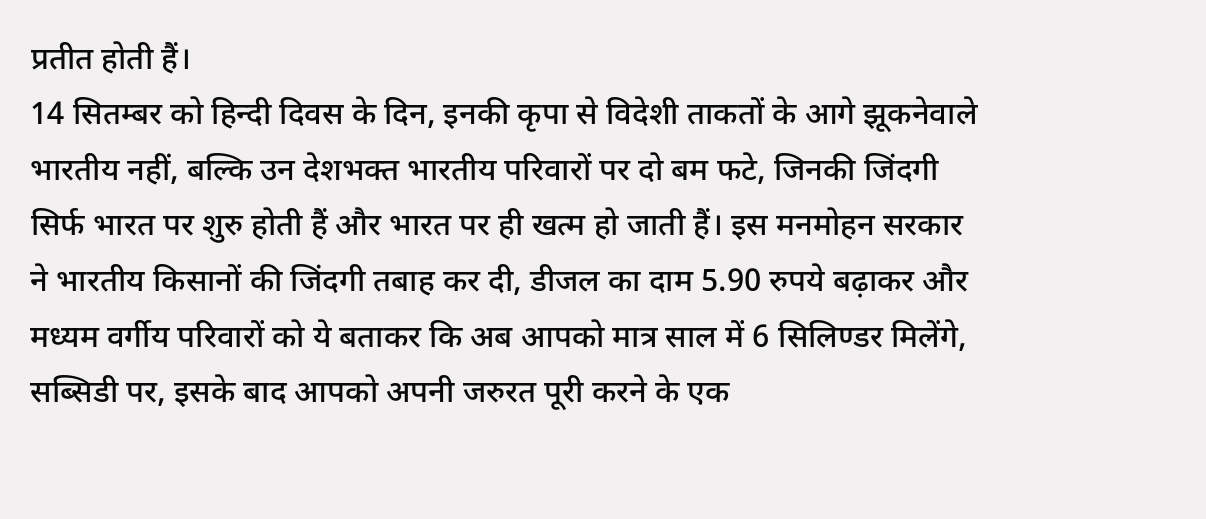प्रतीत होती हैं।
14 सितम्बर को हिन्दी दिवस के दिन, इनकी कृपा से विदेशी ताकतों के आगे झूकनेवाले भारतीय नहीं, बल्कि उन देशभक्त भारतीय परिवारों पर दो बम फटे, जिनकी जिंदगी सिर्फ भारत पर शुरु होती हैं और भारत पर ही खत्म हो जाती हैं। इस मनमोहन सरकार ने भारतीय किसानों की जिंदगी तबाह कर दी, डीजल का दाम 5.90 रुपये बढ़ाकर और मध्यम वर्गीय परिवारों को ये बताकर कि अब आपको मात्र साल में 6 सिलिण्डर मिलेंगे, सब्सिडी पर, इसके बाद आपको अपनी जरुरत पूरी करने के एक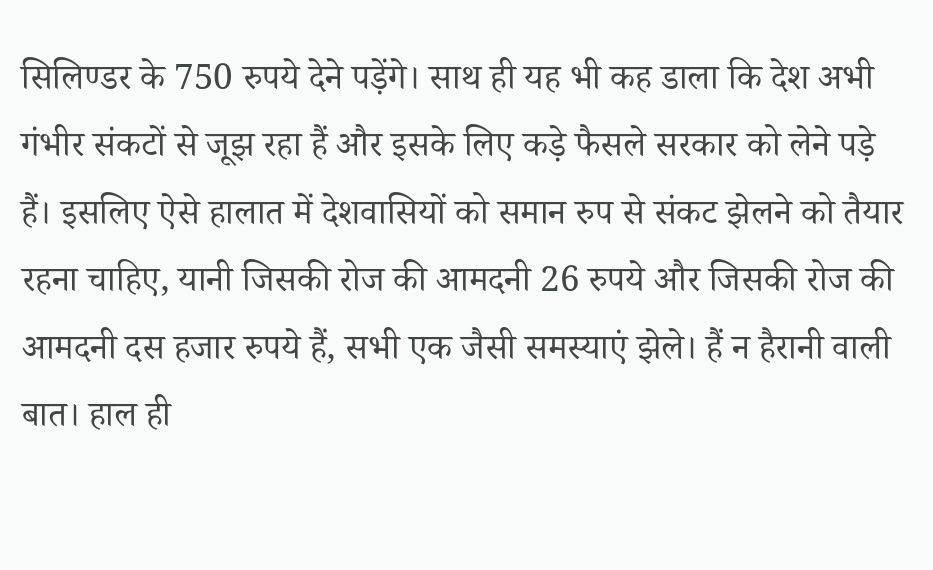सिलिण्डर के 750 रुपये देने पड़ेंगे। साथ ही यह भी कह डाला कि देश अभी गंभीर संकटों से जूझ रहा हैं और इसके लिए कड़े फैसले सरकार को लेने पड़े हैं। इसलिए ऐसे हालात में देशवासियों को समान रुप से संकट झेलने को तैयार रहना चाहिए, यानी जिसकी रोज की आमदनी 26 रुपये और जिसकी रोज की आमदनी दस हजार रुपये हैं, सभी एक जैसी समस्याएं झेले। हैं न हैरानी वाली बात। हाल ही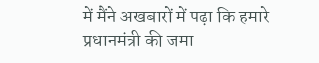में मैंने अखबारों में पढ़ा कि हमारे प्रधानमंत्री की जमा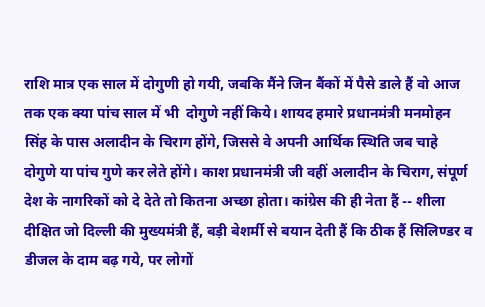राशि मात्र एक साल में दोगुणी हो गयी, जबकि मैंने जिन बैंकों में पैसे डाले हैं वो आज तक एक क्या पांच साल में भी  दोगुणे नहीं किये। शायद हमारे प्रधानमंत्री मनमोहन सिंह के पास अलादीन के चिराग होंगे, जिससे वे अपनी आर्थिक स्थिति जब चाहे दोगुणे या पांच गुणे कर लेते होंगे। काश प्रधानमंत्री जी वहीं अलादीन के चिराग, संपूर्ण देश के नागरिकों को दे देते तो कितना अच्छा होता। कांग्रेस की ही नेता हैं -- शीला दीक्षित जो दिल्ली की मुख्यमंत्री हैं, बड़ी बेशर्मी से बयान देती हैं कि ठीक हैं सिलिण्डर व डीजल के दाम बढ़ गये, पर लोगों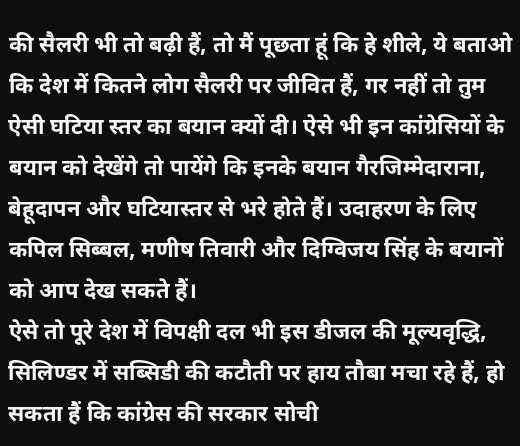की सैलरी भी तो बढ़ी हैं, तो मैं पूछता हूं कि हे शीले, ये बताओ कि देश में कितने लोग सैलरी पर जीवित हैं, गर नहीं तो तुम ऐसी घटिया स्तर का बयान क्यों दी। ऐसे भी इन कांग्रेसियों के बयान को देखेंगे तो पायेंगे कि इनके बयान गैरजिम्मेदाराना, बेहूदापन और घटियास्तर से भरे होते हैं। उदाहरण के लिए कपिल सिब्बल, मणीष तिवारी और दिग्विजय सिंह के बयानों को आप देख सकते हैं।
ऐसे तो पूरे देश में विपक्षी दल भी इस डीजल की मूल्यवृद्धि, सिलिण्डर में सब्सिडी की कटौती पर हाय तौबा मचा रहे हैं, हो सकता हैं कि कांग्रेस की सरकार सोची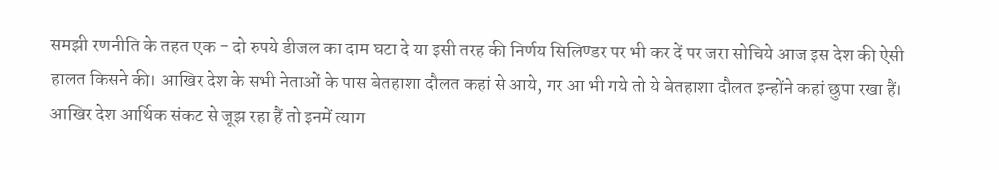समझी रणनीति के तहत एक - दो रुपये डीजल का दाम घटा दे या इसी तरह की निर्णय सिलिण्डर पर भी कर दें पर जरा सोचिये आज इस देश की ऐसी हालत किसने की। आखिर देश के सभी नेताओं के पास बेतहाशा दौलत कहां से आये, गर आ भी गये तो ये बेतहाशा दौलत इन्होंने कहां छुपा रखा हैं। आखिर देश आर्थिक संकट से जूझ रहा हैं तो इनमें त्याग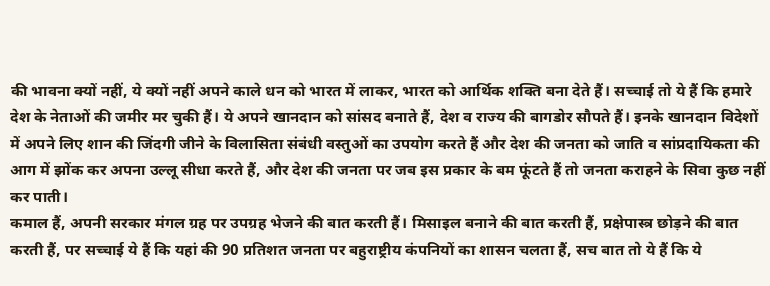की भावना क्यों नहीं, ये क्यों नहीं अपने काले धन को भारत में लाकर, भारत को आर्थिक शक्ति बना देते हैं। सच्चाई तो ये हैं कि हमारे देश के नेताओं की जमीर मर चुकी हैं। ये अपने खानदान को सांसद बनाते हैं, देश व राज्य की बागडोर सौपते हैं। इनके खानदान विदेशों में अपने लिए शान की जिंदगी जीने के विलासिता संबंधी वस्तुओं का उपयोग करते हैं और देश की जनता को जाति व सांप्रदायिकता की आग में झोंक कर अपना उल्लू सीधा करते हैं, और देश की जनता पर जब इस प्रकार के बम फूंटते हैं तो जनता कराहने के सिवा कुछ नहीं कर पाती।
कमाल हैं, अपनी सरकार मंगल ग्रह पर उपग्रह भेजने की बात करती हैं। मिसाइल बनाने की बात करती हैं, प्रक्षेपास्त्र छोड़ने की बात करती हैं, पर सच्चाई ये हैं कि यहां की 90 प्रतिशत जनता पर बहुराष्ट्रीय कंपनियों का शासन चलता हैं, सच बात तो ये हैं कि ये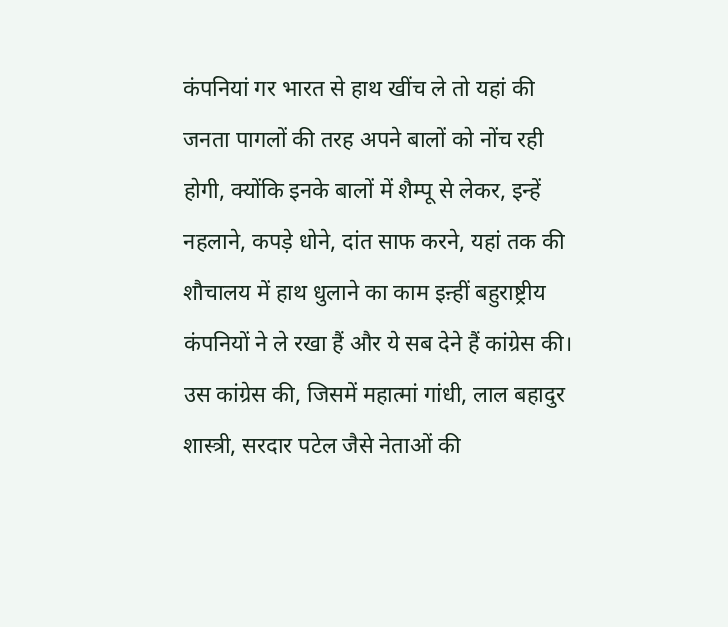कंपनियां गर भारत से हाथ खींच ले तो यहां की जनता पागलों की तरह अपने बालों को नोंच रही होगी, क्योंकि इनके बालों में शैम्पू से लेकर, इन्हें नहलाने, कपड़े धोने, दांत साफ करने, यहां तक की शौचालय में हाथ धुलाने का काम इऩ्हीं बहुराष्ट्रीय कंपनियों ने ले रखा हैं और ये सब देने हैं कांग्रेस की। उस कांग्रेस की, जिसमें महात्मां गांधी, लाल बहादुर शास्त्री, सरदार पटेल जैसे नेताओं की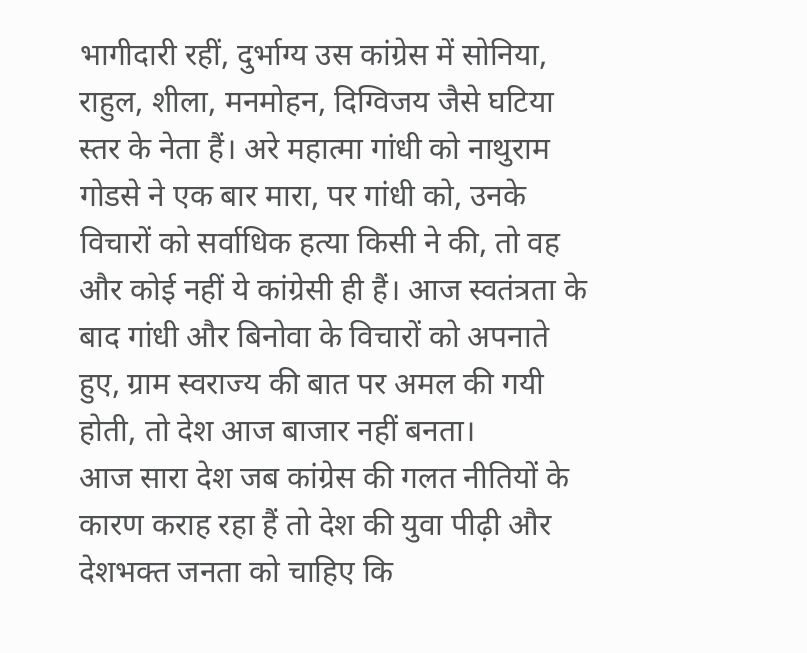भागीदारी रहीं, दुर्भाग्य उस कांग्रेस में सोनिया, राहुल, शीला, मनमोहन, दिग्विजय जैसे घटिया स्तर के नेता हैं। अरे महात्मा गांधी को नाथुराम गोडसे ने एक बार मारा, पर गांधी को, उनके विचारों को सर्वाधिक हत्या किसी ने की, तो वह और कोई नहीं ये कांग्रेसी ही हैं। आज स्वतंत्रता के बाद गांधी और बिनोवा के विचारों को अपनाते हुए, ग्राम स्वराज्य की बात पर अमल की गयी होती, तो देश आज बाजार नहीं बनता।
आज सारा देश जब कांग्रेस की गलत नीतियों के कारण कराह रहा हैं तो देश की युवा पीढ़ी और देशभक्त जनता को चाहिए कि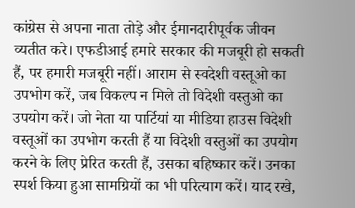कांग्रेस से अपना नाता तोड़े और ईमानदारीपूर्वक जीवन व्यतीत करे। एफडीआई हमारे सरकार की मजबूरी हो सकती हैं, पर हमारी मजबूरी नहीं। आराम से स्वदेशी वस्तूओ का उपभोग करें, जब विकल्प न मिले तो विदेशी वस्तुओ का उपयोग करें। जो नेता या पार्टियां या मीडिया हाउस विदेशी वस्तूओं का उपभोग करती हैं या विदेशी वस्तुओं का उपयोग करने के लिए प्रेरित करती हैं, उसका बहिष्कार करें। उनका स्पर्श किया हुआ सामग्रियों का भी परित्याग करें। याद रखे,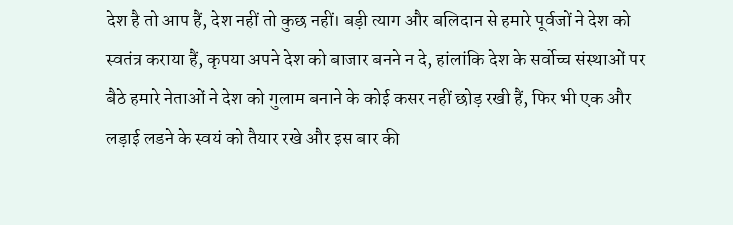देश है तो आप हैं, देश नहीं तो कुछ नहीं। बड़ी त्याग और बलिदान से हमारे पूर्वजों ने देश को स्वतंत्र कराया हैं, कृपया अपने देश को बाजार बनने न दे, हांलांकि देश के सर्वोच्च संस्थाओं पर बैठे हमारे नेताओं ने देश को गुलाम बनाने के कोई कसर नहीं छोड़ रखी हैं, फिर भी एक और लड़ाई लडने के स्वयं को तैयार रखे और इस बार की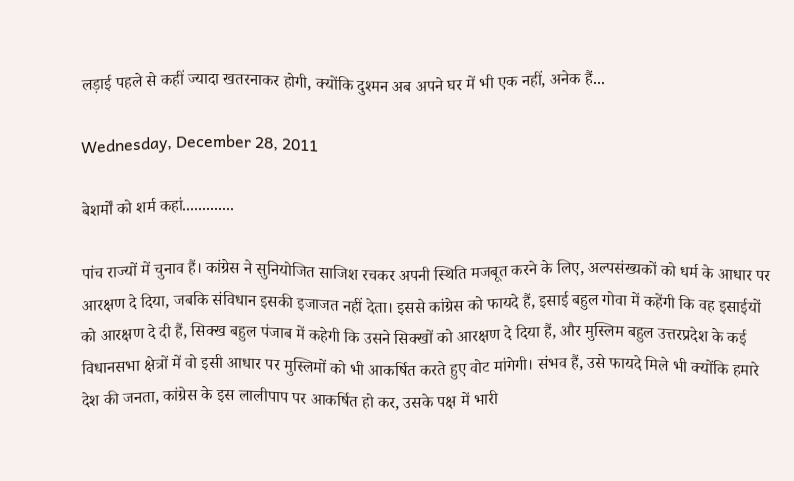लड़ाई पहले से कहीं ज्यादा खतरनाकर होगी, क्योंकि दुश्मन अब अपने घर में भी एक नहीं, अनेक हैं...

Wednesday, December 28, 2011

बेशर्मों को शर्म कहां.............

पांच राज्यों में चुनाव हैं। कांग्रेस ने सुनियोजित साजिश रचकर अपनी स्थिति मजबूत करने के लिए, अल्पसंख्यकों को धर्म के आधार पर आरक्षण दे दिया, जबकि संविधान इसकी इजाजत नहीं देता। इससे कांग्रेस को फायदे हैं, इसाई बहुल गोवा में कहेंगी कि वह इसाईयों को आरक्षण दे दी हैं, सिक्ख बहुल पंजाब में कहेगी कि उसने सिक्खों को आरक्षण दे दिया हैं, और मुस्लिम बहुल उत्तरप्रदेश के कई विधानसभा क्षेत्रों में वो इसी आधार पर मुस्लिमों को भी आकर्षित करते हुए वोट मांगेगी। संभव हैं, उसे फायदे मिले भी क्योंकि हमारे देश की जनता, कांग्रेस के इस लालीपाप पर आकर्षित हो कर, उसके पक्ष में भारी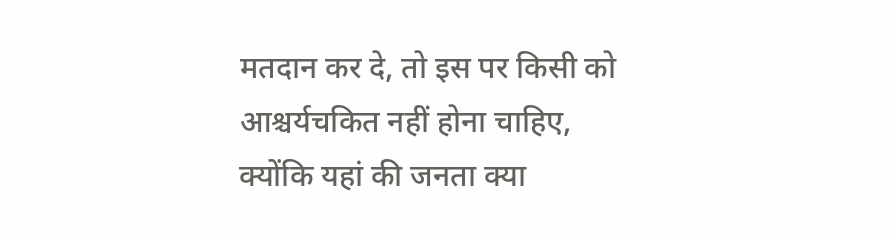मतदान कर दे, तो इस पर किसी को आश्चर्यचकित नहीं होना चाहिए, क्योंकि यहां की जनता क्या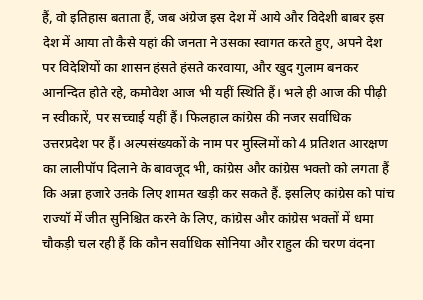हैं, वो इतिहास बताता हैं, जब अंग्रेज इस देश में आये और विदेशी बाबर इस देश में आया तो कैसे यहां की जनता ने उसका स्वागत करते हुए, अपने देश पर विदेशियों का शासन हंसते हंसते करवाया, और खुद गुलाम बनकर आनन्दित होते रहे, कमोवेश आज भी यहीं स्थिति हैं। भले ही आज की पीढ़ी न स्वीकारें, पर सच्चाई यहीं हैं। फिलहाल कांग्रेस की नजर सर्वाधिक उत्तरप्रदेश पर हैं। अल्पसंख्यकों के नाम पर मुस्लिमों को 4 प्रतिशत आरक्षण का लालीपॉप दिलाने के बावजूद भी, कांग्रेस और कांग्रेस भक्तो को लगता हैं कि अन्ना हजारे उऩके लिए शामत खड़ी कर सकते हैं. इसलिए कांग्रेस को पांच राज्यॉ में जीत सुनिश्चित करने के लिए, कांग्रेस और कांग्रेस भक्तों में धमा चौकड़ी चल रही हैं कि कौन सर्वाधिक सोनिया और राहुल की चरण वंदना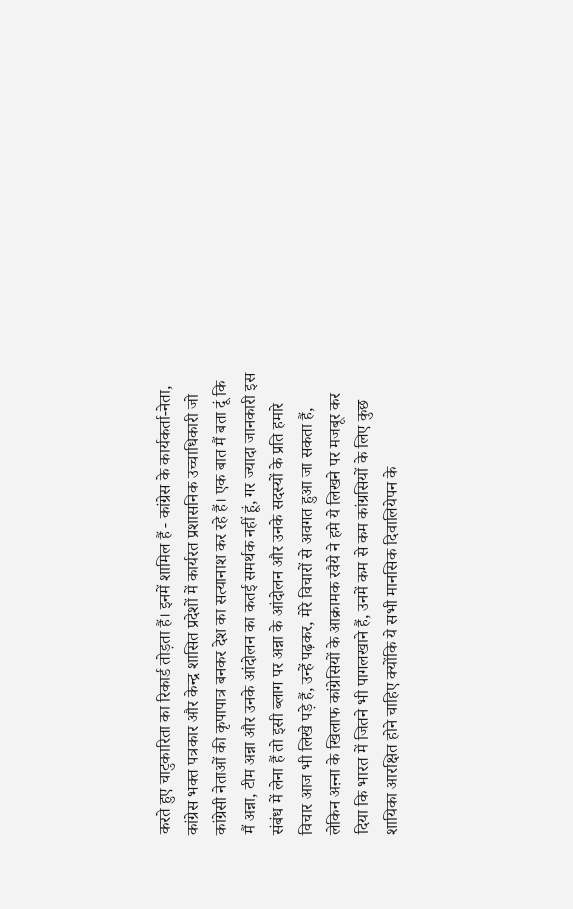करते हुए चाटुकारिता का रिकार्ड तोड़ता हैं। इनमें शामिल हैं - कांग्रेस के कार्यकर्ता-नेता, कांग्रेस भक्त पत्रकार और केन्द्र शासित प्रदेशों में कार्यरत प्रशासनिक उच्चाधिकारी जो कांग्रेसी नेताओं की कृपापात्र बनकर देश का सत्यानाश कर रहे हैं। एक बात मैं बता दूं कि मैं अन्ना, टीम अन्ना और उनके आंदोलन का कतई समर्थक नहीं हूं, गर ज्यादा जानकारी इस संबंध में लेना हैं तो इसी ब्लाग पर अन्ना के आंदोलन और उनके सदस्यों के प्रति हमारे विचार आज भी लिखे पड़े हैं, उन्हें पढ़कर, मेरे विचारों से अवगत हुआ जा सकता हैं, लेकिन अऩ्ना के खिलाफ कांग्रेसियों के आक्रामक रवैये ने हमे ये लिखने पर मजबूर कर दिया कि भारत में जितने भी पागलखाने हैं, उनमें कम से कम कांग्रसियों के लिए कुछ शायिका आरक्षित होने चाहिए क्योंकि ये सभी मानसिक दिवालियेपन के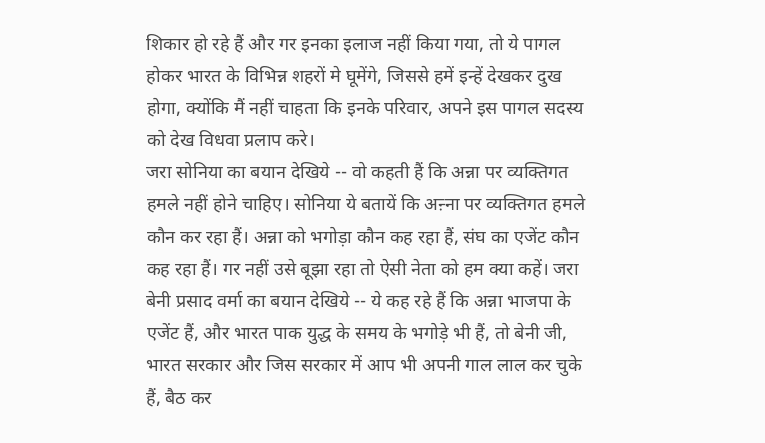शिकार हो रहे हैं और गर इनका इलाज नहीं किया गया, तो ये पागल होकर भारत के विभिन्न शहरों मे घूमेंगे, जिससे हमें इन्हें देखकर दुख होगा, क्योंकि मैं नहीं चाहता कि इनके परिवार, अपने इस पागल सदस्य को देख विधवा प्रलाप करे।
जरा सोनिया का बयान देखिये -- वो कहती हैं कि अन्ना पर व्यक्तिगत हमले नहीं होने चाहिए। सोनिया ये बतायें कि अऩ्ना पर व्यक्तिगत हमले कौन कर रहा हैं। अन्ना को भगोड़ा कौन कह रहा हैं, संघ का एजेंट कौन कह रहा हैं। गर नहीं उसे बूझा रहा तो ऐसी नेता को हम क्या कहें। जरा बेनी प्रसाद वर्मा का बयान देखिये -- ये कह रहे हैं कि अन्ना भाजपा के एजेंट हैं, और भारत पाक युद्ध के समय के भगोड़े भी हैं, तो बेनी जी, भारत सरकार और जिस सरकार में आप भी अपनी गाल लाल कर चुके हैं, बैठ कर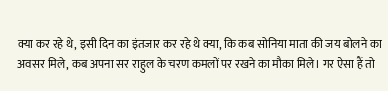क्या कर रहे थे, इसी दिन का इंतजार कर रहे थे क्या, कि कब सोनिया माता की जय बोलने का अवसर मिले, कब अपना सर राहुल के चरण कमलों पर रखने का मौका मिले। गर ऐसा हैं तो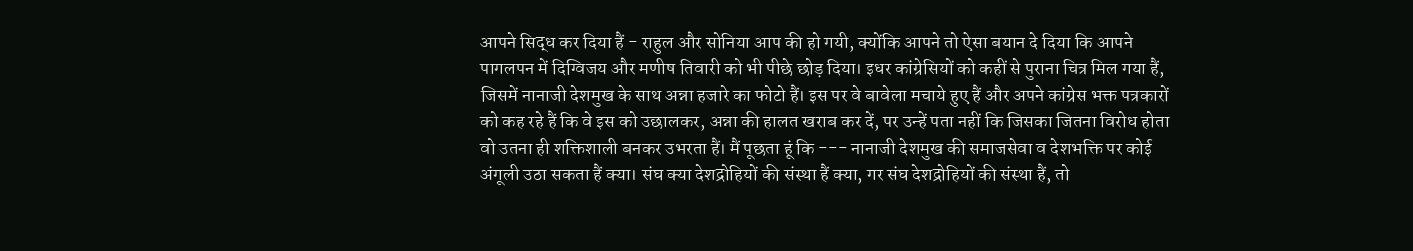आपने सिद्ध कर दिया हैं - राहुल और सोनिया आप की हो गयी, क्योंकि आपने तो ऐसा बयान दे दिया कि आपने पागलपन में दिग्विजय और मणीष तिवारी को भी पीछे छोड़ दिया। इधर कांग्रेसियों को कहीं से पुराना चित्र मिल गया हैं, जिसमें नानाजी देशमुख के साथ अन्ना हजारे का फोटो हैं। इस पर वे बावेला मचाये हुए हैं और अपने कांग्रेस भक्त पत्रकारों को कह रहे हैं कि वे इस को उछालकर, अन्ना की हालत खराब कर दें, पर उन्हें पता नहीं कि जिसका जितना विरोध होता वो उतना ही शक्तिशाली बनकर उभरता हैं। मैं पूछता हूं कि --- नानाजी देशमुख की समाजसेवा व देशभक्ति पर कोई अंगूली उठा सकता हैं क्या। संघ क्या देशद्रोहियों की संस्था हैं क्या, गर संघ देशद्रोहियों की संस्था हैं, तो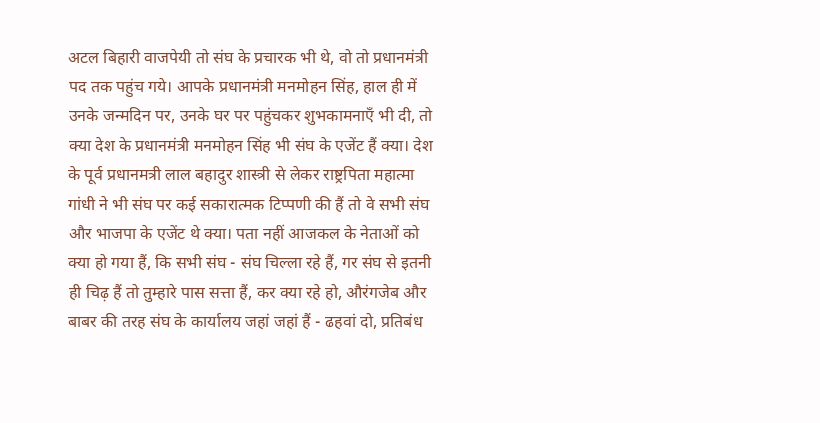अटल बिहारी वाजपेयी तो संघ के प्रचारक भी थे, वो तो प्रधानमंत्री पद तक पहुंच गये। आपके प्रधानमंत्री मनमोहन सिंह, हाल ही में उनके जन्मदिन पर, उनके घर पर पहुंचकर शुभकामनाएँ भी दी, तो क्या देश के प्रधानमंत्री मनमोहन सिंह भी संघ के एजेंट हैं क्या। देश के पूर्व प्रधानमत्री लाल बहादुर शास्त्री से लेकर राष्ट्रपिता महात्मा गांधी ने भी संघ पर कई सकारात्मक टिप्पणी की हैं तो वे सभी संघ और भाजपा के एजेंट थे क्या। पता नहीं आजकल के नेताओं को क्या हो गया हैं, कि सभी संघ - संघ चिल्ला रहे हैं, गर संघ से इतनी ही चिढ़ हैं तो तुम्हारे पास सत्ता हैं, कर क्या रहे हो, औरंगजेब और बाबर की तरह संघ के कार्यालय जहां जहां हैं - ढहवां दो, प्रतिबंध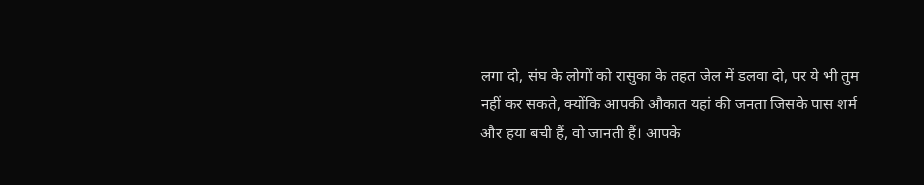लगा दो, संघ के लोगों को रासुका के तहत जेल में डलवा दो, पर ये भी तुम नहीं कर सकते, क्योंकि आपकी औकात यहां की जनता जिसके पास शर्म और हया बची हैं, वो जानती हैं। आपके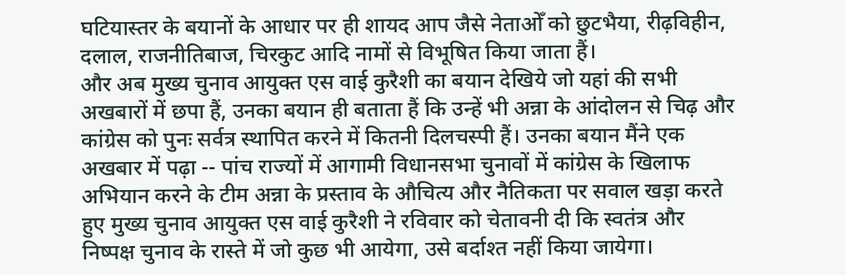घटियास्तर के बयानों के आधार पर ही शायद आप जैसे नेताओँ को छुटभैया, रीढ़विहीन, दलाल, राजनीतिबाज, चिरकुट आदि नामों से विभूषित किया जाता हैं।
और अब मुख्य चुनाव आयुक्त एस वाई कुरैशी का बयान देखिये जो यहां की सभी अखबारों में छपा हैं, उनका बयान ही बताता हैं कि उन्हें भी अन्ना के आंदोलन से चिढ़ और कांग्रेस को पुनः सर्वत्र स्थापित करने में कितनी दिलचस्पी हैं। उनका बयान मैंने एक अखबार में पढ़ा -- पांच राज्यों में आगामी विधानसभा चुनावों में कांग्रेस के खिलाफ अभियान करने के टीम अन्ना के प्रस्ताव के औचित्य और नैतिकता पर सवाल खड़ा करते हुए मुख्य चुनाव आयुक्त एस वाई कुरैशी ने रविवार को चेतावनी दी कि स्वतंत्र और निष्पक्ष चुनाव के रास्ते में जो कुछ भी आयेगा, उसे बर्दाश्त नहीं किया जायेगा।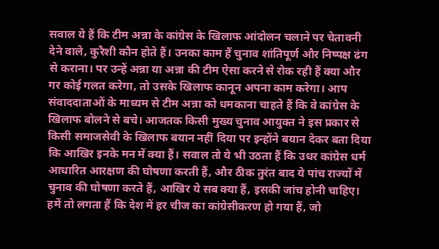सवाल ये हैं कि टीम अन्ना के कांग्रेस के खिलाफ आंदोलन चलाने पर चेतावनी देने वाले, कुरैशी कौन होते हैं। उनका काम हैं चुनाव शांतिपूर्ण और निष्पक्ष ढंग से कराना। पर उन्हें अन्ना या अन्ना की टीम ऐसा करने से रोक रही हैं क्या और गर कोई गलत करेगा, तो उसके खिलाफ कानून अपना काम करेगा। आप संवाददाताओं के माध्यम से टीम अन्ना को धमकाना चाहते हैं कि वे कांग्रेस के खिलाफ बोलने से बचे। आजतक किसी मुख्य चुनाव आयुक्त ने इस प्रकार से किसी समाजसेवी के खिलाफ बयान नहीं दिया पर इन्होंने बयान देकर बता दिया कि आखिर इनके मन में क्या हैं। सवाल तो ये भी उठता हैं कि उधर कांग्रेस धर्म आधारित आरक्षण की घोषणा करती हैं, और ठीक तुरंत बाद ये पांच राज्यों में चुनाव की घोषणा करते हैं, आखिर ये सब क्या हैं, इसकी जांच होनी चाहिए। हमें तो लगता हैं कि देश में हर चीज का कांग्रेसीकरण हो गया हैं, जो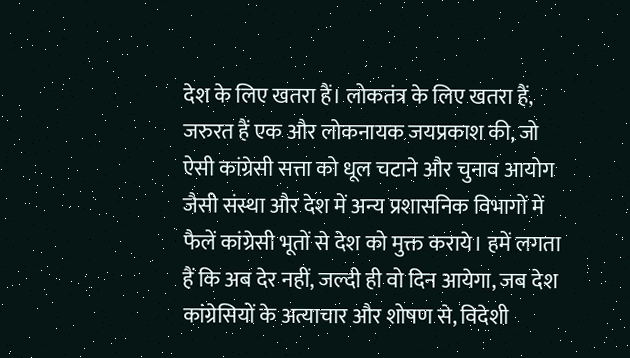देश के लिए खतरा हैं। लोकतंत्र के लिए खतरा हैं, जरुरत हैं एक और लोकनायक जयप्रकाश की, जो ऐसी कांग्रेसी सत्ता को धूल चटाने और चुनाव आयोग जैसी संस्था और देश में अन्य प्रशासनिक विभागों में फैलें कांग्रेसी भूतों से देश को मुक्त कराये। हमें लगता हैं कि अब देर नहीं, जल्दी ही वो दिन आयेगा, जब देश कांग्रेसियों के अत्याचार और शोषण से, विदेशी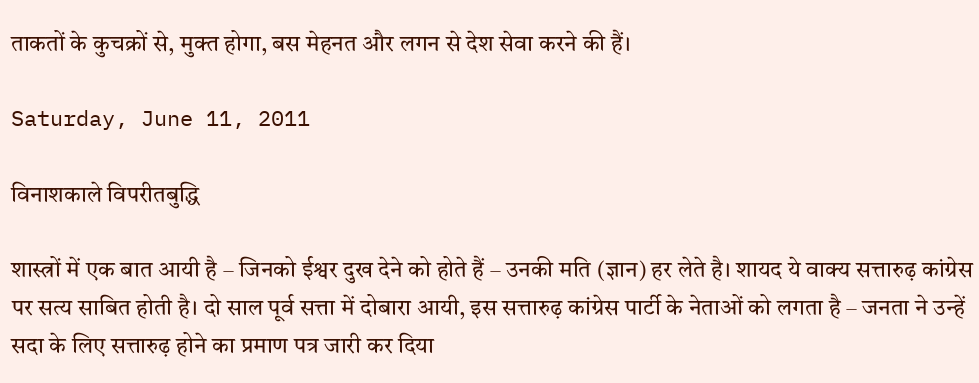ताकतों के कुचक्रों से, मुक्त होगा, बस मेहनत और लगन से देश सेवा करने की हैं।

Saturday, June 11, 2011

विनाशकाले विपरीतबुद्धि

शास्त्रों में एक बात आयी है – जिनको ईश्वर दुख देने को होते हैं – उनकी मति (ज्ञान) हर लेते है। शायद ये वाक्य सत्तारुढ़ कांग्रेस पर सत्य साबित होती है। दो साल पूर्व सत्ता में दोबारा आयी, इस सत्तारुढ़ कांग्रेस पार्टी के नेताओं को लगता है – जनता ने उन्हें सदा के लिए सत्तारुढ़ होने का प्रमाण पत्र जारी कर दिया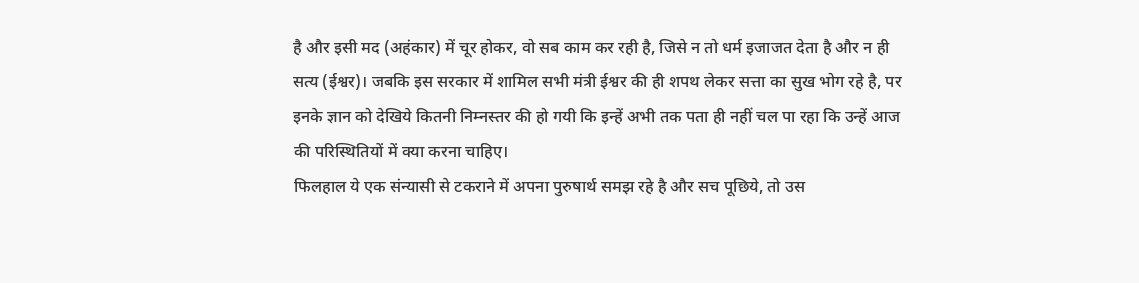है और इसी मद (अहंकार) में चूर होकर, वो सब काम कर रही है, जिसे न तो धर्म इजाजत देता है और न ही सत्य (ईश्वर)। जबकि इस सरकार में शामिल सभी मंत्री ईश्वर की ही शपथ लेकर सत्ता का सुख भोग रहे है, पर इनके ज्ञान को देखिये कितनी निम्नस्तर की हो गयी कि इन्हें अभी तक पता ही नहीं चल पा रहा कि उन्हें आज की परिस्थितियों में क्या करना चाहिए।
फिलहाल ये एक संन्यासी से टकराने में अपना पुरुषार्थ समझ रहे है और सच पूछिये, तो उस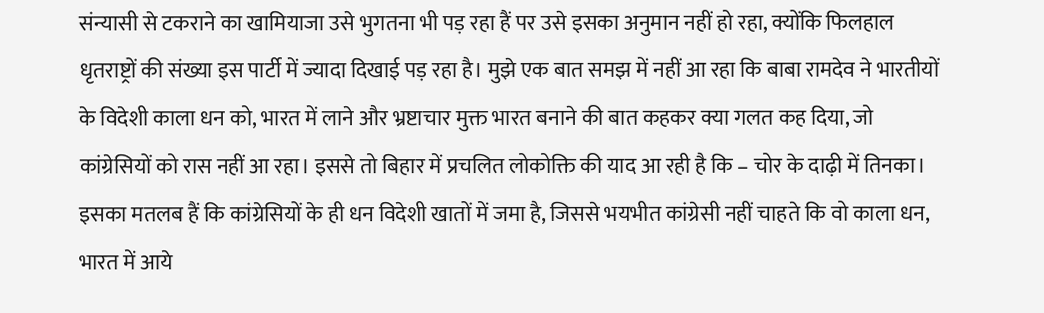संन्यासी से टकराने का खामियाजा उसे भुगतना भी पड़ रहा हैं पर उसे इसका अनुमान नहीं हो रहा, क्योंकि फिलहाल धृतराष्ट्रों की संख्या इस पार्टी में ज्यादा दिखाई पड़ रहा है। मुझे एक बात समझ में नहीं आ रहा कि बाबा रामदेव ने भारतीयों के विदेशी काला धन को, भारत में लाने और भ्रष्टाचार मुक्त भारत बनाने की बात कहकर क्या गलत कह दिया, जो कांग्रेसियों को रास नहीं आ रहा। इससे तो बिहार में प्रचलित लोकोक्ति की याद आ रही है कि – चोर के दाढ़ी में तिनका। इसका मतलब हैं कि कांग्रेसियों के ही धन विदेशी खातों में जमा है, जिससे भयभीत कांग्रेसी नहीं चाहते कि वो काला धन, भारत में आये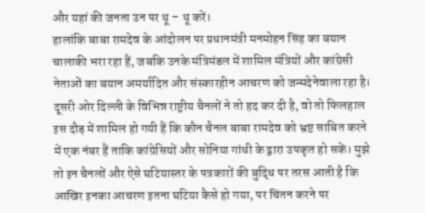और यहां की जनता उन पर थू – थू करें।
हालांकि बाबा रामदेव के आंदोलन पर प्रधानमंत्री मनमोहन सिंह का बयान चालाकी भरा रहा हैं, जबकि उनके मंत्रिमंडल में शामिल मंत्रियों और कांग्रेसी नेताओं का बयान अमर्यादित और संस्कारहीन आचरण को जन्मदेनेवाला रहा है। दूसरी ओर दिल्ली के विभिन्न राष्ट्रीय चैनलों ने तो हद कर दी है, वो तो फिलहाल इस दौड़ में शामिल हो गयी हैं कि कौन चैनल बाबा रामदेव को भ्रष्ट साबित करने में एक नंबर हैं ताकि कांग्रेसियों और सोनिया गांधी के द्वारा उपकृत हो सकें। मुझे तो इन चैनलों और ऐसे घटियास्तर के पत्रकारों की बुद्धि पर तरस आती है कि आखिर इनका आचरण इतना घटिया कैसे हो गया, पर चिंतन करने पर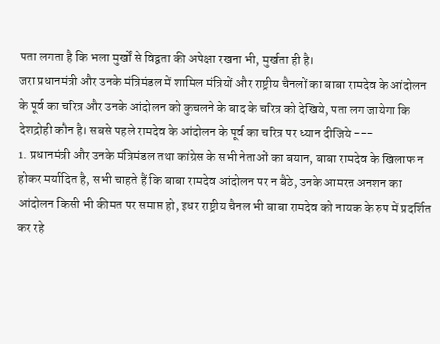पता लगता है कि भला मुर्खों से विद्वता की अपेक्षा रखना भी, मुर्खता ही है।
जरा प्रधानमंत्री और उनके मंत्रिमंडल में शामिल मंत्रियों और राष्ट्रीय चैनलों का बाबा रामदेव के आंदोलन के पूर्व का चरित्र और उनके आंदोलन को कुचलने के बाद के चरित्र को देखिये, पता लग जायेगा कि देशद्रोही कौन है। सबसे पहले रामदेव के आंदोलन के पूर्व का चरित्र पर ध्यान दीजिये ---
1. प्रधानमंत्री और उनके मंत्रिमंडल तथा कांग्रेस के सभी नेताओं का बयान, बाबा रामदेव के खिलाफ न होकर मर्यादित है, सभी चाहते हैं कि बाबा रामदेव आंदोलन पर न बैठे, उनके आमरऩ अनशन का आंदोलन किसी भी कीमत पर समाप्त हो, इधर राष्ट्रीय चैनल भी बाबा रामदेव को नायक के रुप में प्रदर्शित कर रहे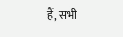हैं, सभी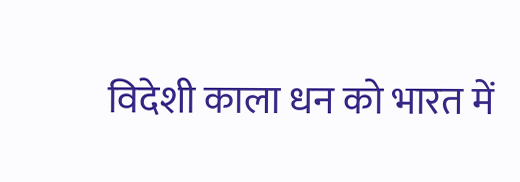विदेशी काला धन को भारत में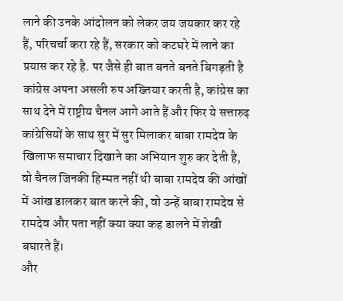लाने की उनके आंदोलन को लेकर जय जयकार कर रहे हैं, परिचर्चा करा रहे हैं, सरकार को कटघरे में लाने का प्रयास कर रहे है. पर जैसे ही बात बनते बनते बिगड़ती है कांग्रेस अपना असली रुप अख्तियार करती है, कांग्रेस का साथ देने में राष्ट्रीय चैनल आगे आते हैं और फिर ये सत्तारुढ़ कांग्रेसियों के साथ सुर में सुर मिलाकर बाबा रामदेव के खिलाफ समाचार दिखाने का अभियान शुरु कर देती है, वो चैनल जिनकी हिम्मत नहीं थी बाबा रामदेव की आंखों में आंख डालकर बात करने की, वो उन्हें बाबा रामदेव से रामदेव और पता नहीं क्या क्या कह डालने में शेखी बघारते हैं।
और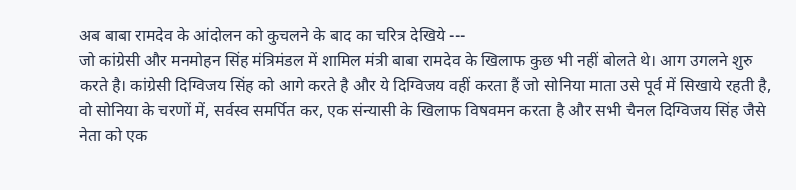अब बाबा रामदेव के आंदोलन को कुचलने के बाद का चरित्र देखिये ---
जो कांग्रेसी और मनमोहन सिंह मंत्रिमंडल में शामिल मंत्री बाबा रामदेव के खिलाफ कुछ भी नहीं बोलते थे। आग उगलने शुरु करते है। कांग्रेसी दिग्विजय सिंह को आगे करते है और ये दिग्विजय वहीं करता हैं जो सोनिया माता उसे पूर्व में सिखाये रहती है, वो सोनिया के चरणों में, सर्वस्व समर्पित कर, एक संन्यासी के खिलाफ विषवमन करता है और सभी चैनल दिग्विजय सिंह जैसे नेता को एक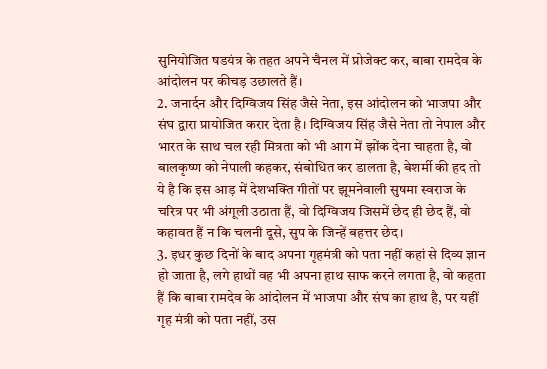सुनियोजित षडयंत्र के तहत अपने चैनल में प्रोजेक्ट कर, बाबा रामदेव के आंदोलन पर कीचड़ उछालते हैं।
2. जनार्दन और दिग्विजय सिंह जैसे नेता, इस आंदोलन को भाजपा और संघ द्वारा प्रायोजित करार देता है। दिग्विजय सिंह जैसे नेता तो नेपाल और भारत के साथ चल रही मित्रता को भी आग में झोंक देना चाहता है, वो बालकृष्ण को नेपाली कहकर, संबोधित कर डालता है, बेशर्मी की हद तो ये है कि इस आड़ में देशभक्ति गीतों पर झूमनेवाली सुषमा स्वराज के चरित्र पर भी अंगूली उठाता हैं, वो दिग्विजय जिसमें छेद ही छेद हैं, वो कहावत हैं न कि चलनी दूसे, सुप के जिन्हें बहत्तर छेद।
3. इधर कुछ दिनों के बाद अपना गृहमंत्री को पता नहीं कहां से दिव्य ज्ञान हो जाता है, लगे हाथों वह भी अपना हाथ साफ करने लगता है, वो कहता हैं कि बाबा रामदेव के आंदोलन में भाजपा और संघ का हाथ है, पर यहीं गृह मंत्री को पता नहीं, उस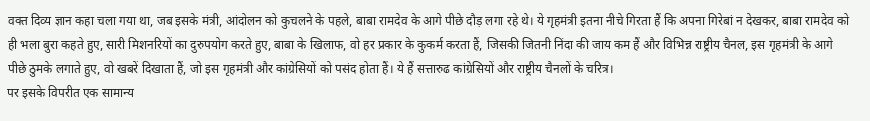वक्त दिव्य ज्ञान कहा चला गया था, जब इसके मंत्री, आंदोलन को कुचलने के पहले, बाबा रामदेव के आगे पीछे दौड़ लगा रहे थे। ये गृहमंत्री इतना नीचे गिरता हैं कि अपना गिरेबां न देखकर, बाबा रामदेव को ही भला बुरा कहते हुए, सारी मिशनरियों का दुरुपयोग करते हुए, बाबा के खिलाफ, वो हर प्रकार के कुकर्म करता हैं, जिसकी जितनी निंदा की जाय कम हैं और विभिन्न राष्ट्रीय चैनल, इस गृहमंत्री के आगे पीछे ठुमके लगाते हुए, वो खबरें दिखाता हैं, जो इस गृहमंत्री और कांग्रेसियों को पसंद होता हैं। ये हैं सत्तारुढ कांग्रेसियों और राष्ट्रीय चैनलों के चरित्र।
पर इसके विपरीत एक सामान्य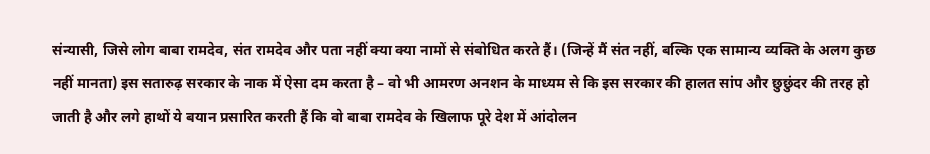संन्यासी, जिसे लोग बाबा रामदेव, संत रामदेव और पता नहीं क्या क्या नामों से संबोधित करते हैं। (जिन्हें मैं संत नहीं, बल्कि एक सामान्य व्यक्ति के अलग कुछ नहीं मानता) इस सतारुढ़ सरकार के नाक में ऐसा दम करता है – वो भी आमरण अनशन के माध्यम से कि इस सरकार की हालत सांप और छुछुंदर की तरह हो जाती है और लगे हाथों ये बयान प्रसारित करती हैं कि वो बाबा रामदेव के खिलाफ पूरे देश में आंदोलन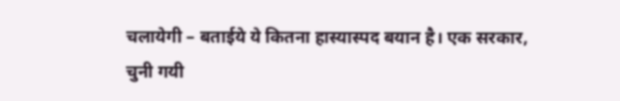चलायेगी – बताईये ये कितना हास्यास्पद बयान है। एक सरकार, चुनी गयी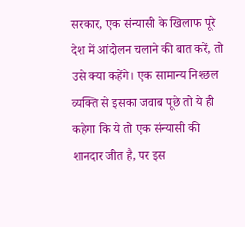सरकार, एक संन्यासी के खिलाफ पूरे देश में आंदोलन चलाने की बात करें, तो उसे क्या कहेंगे। एक सामान्य निश्छल व्यक्ति से इसका जवाब पूछे तो ये ही कहेगा कि ये तो एक संन्यासी की शानदार जीत है, पर इस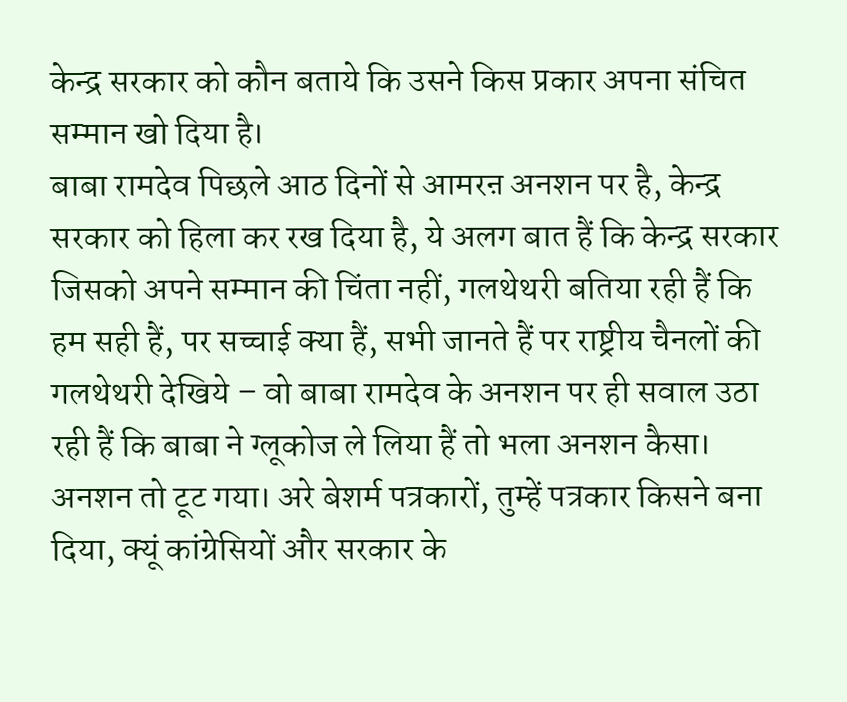केन्द्र सरकार को कौन बताये कि उसने किस प्रकार अपना संचित सम्मान खो दिया है।
बाबा रामदेव पिछले आठ दिनों से आमरऩ अनशन पर है, केन्द्र सरकार को हिला कर रख दिया है, ये अलग बात हैं कि केन्द्र सरकार जिसको अपने सम्मान की चिंता नहीं, गलथेथरी बतिया रही हैं कि हम सही हैं, पर सच्चाई क्या हैं, सभी जानते हैं पर राष्ट्रीय चैनलों की गलथेथरी देखिये – वो बाबा रामदेव के अनशन पर ही सवाल उठा रही हैं कि बाबा ने ग्लूकोज ले लिया हैं तो भला अनशन कैसा। अनशन तो टूट गया। अरे बेशर्म पत्रकारों, तुम्हें पत्रकार किसने बना दिया, क्यूं कांग्रेसियों और सरकार के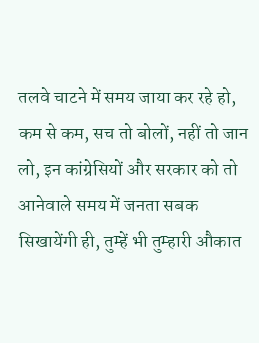तलवे चाटने में समय जाया कर रहे हो, कम से कम, सच तो बोलों, नहीं तो जान लो, इन कांग्रेसियों और सरकार को तो आनेवाले समय में जनता सबक सिखायेंगी ही, तुम्हें भी तुम्हारी औकात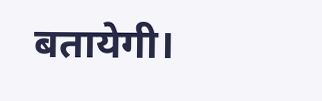बतायेगी।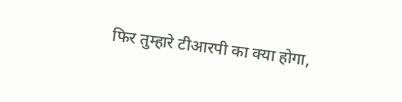फिर तुम्हारे टीआरपी का क्या होगा,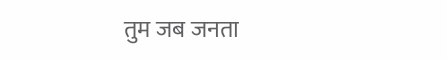तुम जब जनता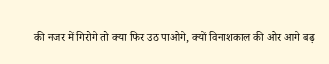की नजर में गिरोगे तो क्या फिर उठ पाओगे, क्यों विनाशकाल की ओर आगे बढ़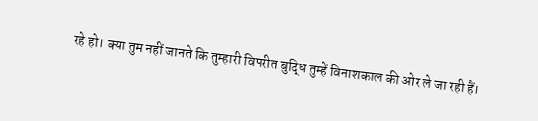रहे हो। क्या तुम नहीं जानते कि तुम्हारी विपरीत बुद्धि तुम्हें विनाशकाल की ओर ले जा रही हैं।